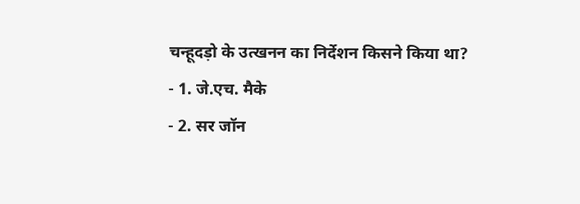चन्हूदड़ो के उत्खनन का निर्देशन किसने किया था?
- 1. जे.एच. मैके
- 2. सर जॉन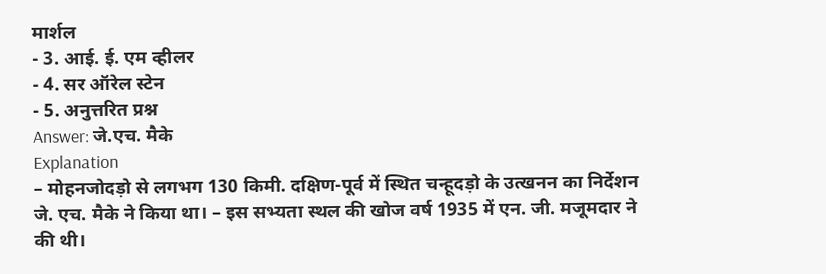मार्शल
- 3. आई. ई. एम व्हीलर
- 4. सर ऑरेल स्टेन
- 5. अनुत्तरित प्रश्न
Answer: जे.एच. मैके
Explanation
– मोहनजोदड़ो से लगभग 130 किमी. दक्षिण-पूर्व में स्थित चन्हूदड़ो के उत्खनन का निर्देशन जे. एच. मैके ने किया था। – इस सभ्यता स्थल की खोज वर्ष 1935 में एन. जी. मजूमदार ने की थी।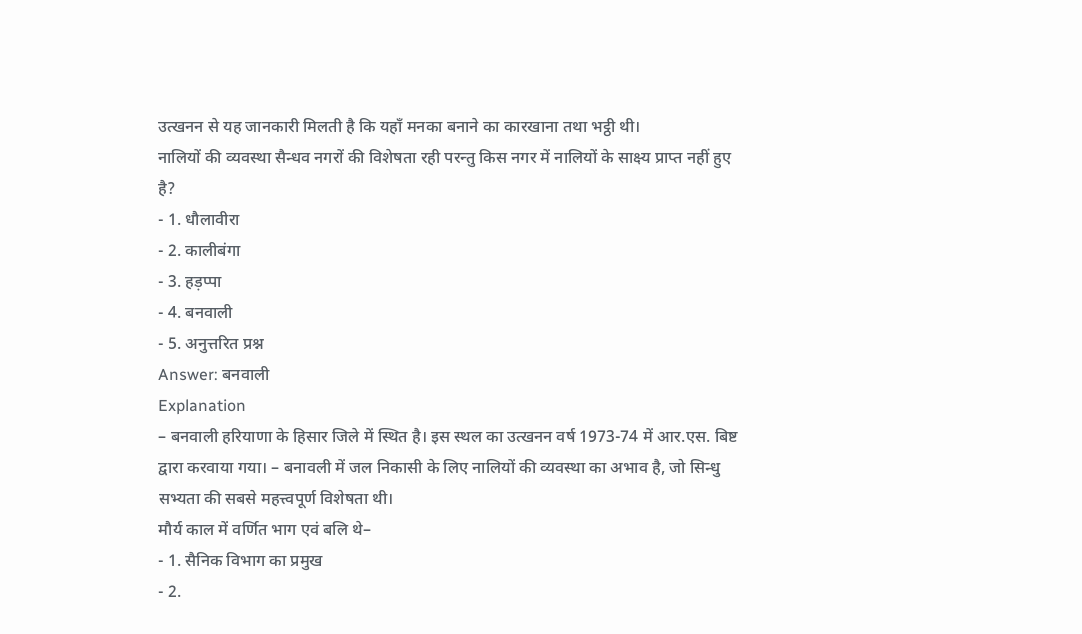उत्खनन से यह जानकारी मिलती है कि यहाँ मनका बनाने का कारखाना तथा भट्ठी थी।
नालियों की व्यवस्था सैन्धव नगरों की विशेषता रही परन्तु किस नगर में नालियों के साक्ष्य प्राप्त नहीं हुए है?
- 1. धौलावीरा
- 2. कालीबंगा
- 3. हड़प्पा
- 4. बनवाली
- 5. अनुत्तरित प्रश्न
Answer: बनवाली
Explanation
– बनवाली हरियाणा के हिसार जिले में स्थित है। इस स्थल का उत्खनन वर्ष 1973-74 में आर.एस. बिष्ट द्वारा करवाया गया। – बनावली में जल निकासी के लिए नालियों की व्यवस्था का अभाव है, जो सिन्धु सभ्यता की सबसे महत्त्वपूर्ण विशेषता थी।
मौर्य काल में वर्णित भाग एवं बलि थे–
- 1. सैनिक विभाग का प्रमुख
- 2.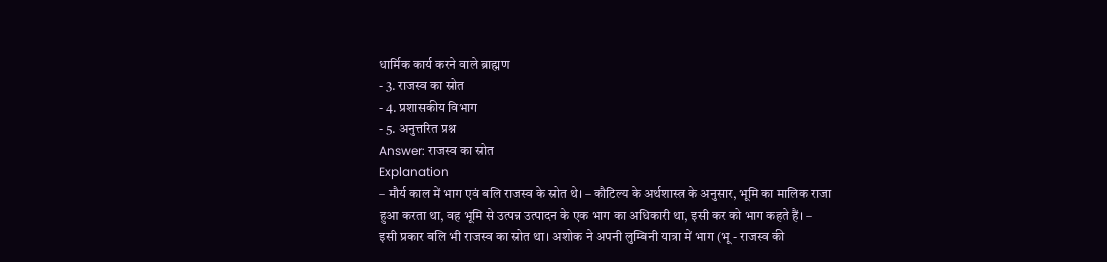धार्मिक कार्य करने वाले ब्राह्मण
- 3. राजस्व का स्रोत
- 4. प्रशासकीय विभाग
- 5. अनुत्तरित प्रश्न
Answer: राजस्व का स्रोत
Explanation
– मौर्य काल में भाग एवं बलि राजस्व के स्रोत थे। – कौटिल्य के अर्थशास्त्र के अनुसार, भूमि का मालिक राजा हुआ करता था, वह भूमि से उत्पन्न उत्पादन के एक भाग का अधिकारी था, इसी कर को भाग कहते हैं। – इसी प्रकार बलि भी राजस्व का स्रोत था। अशोक ने अपनी लुम्बिनी यात्रा में भाग (भू - राजस्व की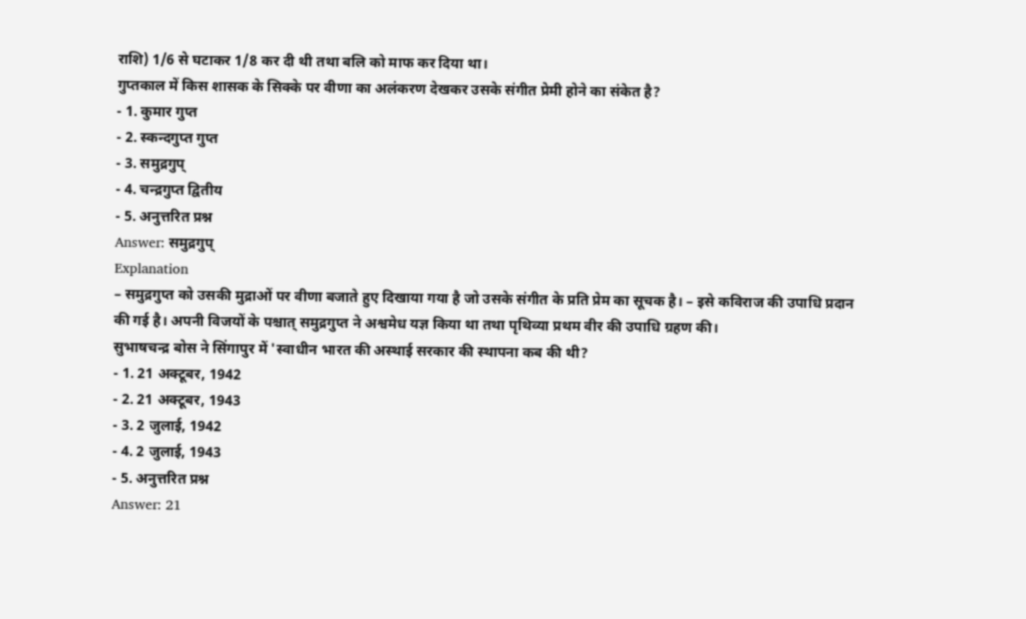राशि) 1/6 से घटाकर 1/8 कर दी थी तथा बलि को माफ कर दिया था।
गुप्तकाल में किस शासक के सिक्के पर वीणा का अलंकरण देखकर उसके संगीत प्रेमी होने का संकेत है?
- 1. कुमार गुप्त
- 2. स्कन्दगुप्त गुप्त
- 3. समुद्रगुप्
- 4. चन्द्रगुप्त द्वितीय
- 5. अनुत्तरित प्रश्न
Answer: समुद्रगुप्
Explanation
– समुद्रगुप्त को उसकी मुद्राओं पर वीणा बजाते हुए दिखाया गया है जो उसके संगीत के प्रति प्रेम का सूचक है। – इसे कविराज की उपाधि प्रदान की गई है। अपनी विजयों के पश्चात् समुद्रगुप्त ने अश्वमेध यज्ञ किया था तथा पृथिव्या प्रथम वीर की उपाधि ग्रहण की।
सुभाषचन्द्र बोस ने सिंगापुर में 'स्वाधीन भारत की अस्थाई सरकार की स्थापना कब की थी?
- 1. 21 अक्टूबर, 1942
- 2. 21 अक्टूबर, 1943
- 3. 2 जुलाई, 1942
- 4. 2 जुलाई, 1943
- 5. अनुत्तरित प्रश्न
Answer: 21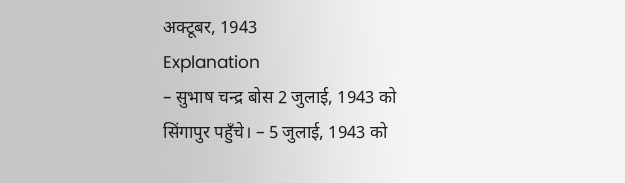अक्टूबर, 1943
Explanation
– सुभाष चन्द्र बोस 2 जुलाई, 1943 को सिंगापुर पहुँचे। – 5 जुलाई, 1943 को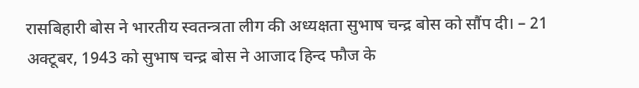रासबिहारी बोस ने भारतीय स्वतन्त्रता लीग की अध्यक्षता सुभाष चन्द्र बोस को सौंप दी। – 21 अक्टूबर, 1943 को सुभाष चन्द्र बोस ने आजाद हिन्द फौज के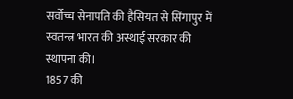सर्वोच्च सेनापति की हैसियत से सिंगापुर में स्वतन्त्र भारत की अस्थाई सरकार की स्थापना की।
1857 की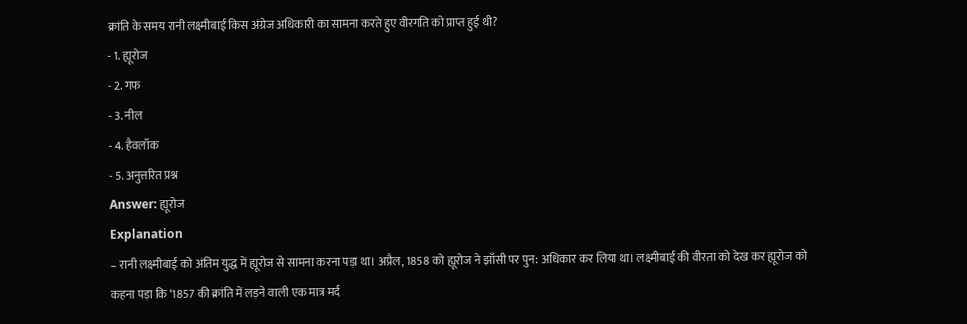क्रांति के समय रानी लक्ष्मीबाई किस अंग्रेज अधिकारी का सामना करते हुए वीरगति को प्राप्त हुई थी?
- 1. ह्यूरोज
- 2. गफ
- 3. नील
- 4. हैवलॉक
- 5. अनुत्तरित प्रश्न
Answer: ह्यूरोज
Explanation
– रानी लक्ष्मीबाई को अंतिम युद्ध में ह्यूरोज से सामना करना पड़ा था। अप्रैल, 1858 को ह्यूरोज ने झाँसी पर पुन: अधिकार कर लिया था। लक्ष्मीबाई की वीरता को देख कर ह्यूरोज को कहना पड़ा कि ‘1857 की क्रांति में लड़ने वाली एक मात्र मर्द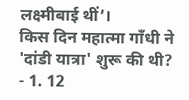लक्ष्मीबाई थीं’।
किस दिन महात्मा गाँधी ने 'दांडी यात्रा' शुरू की थी?
- 1. 12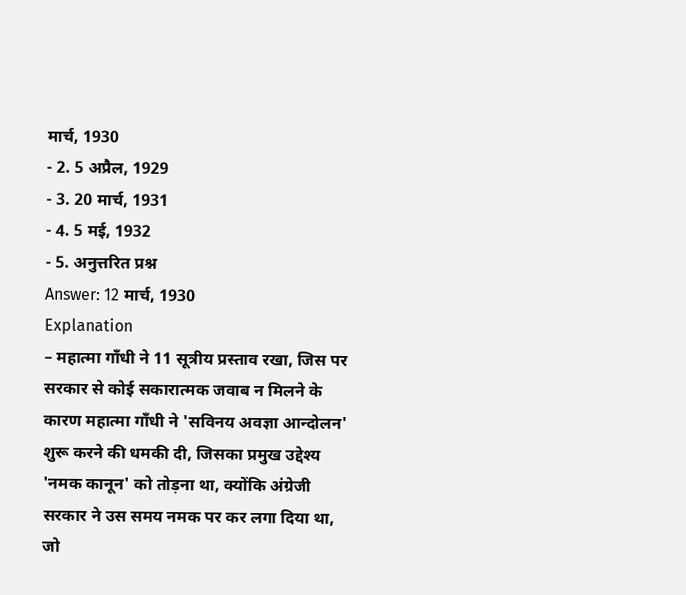मार्च, 1930
- 2. 5 अप्रैल, 1929
- 3. 20 मार्च, 1931
- 4. 5 मई, 1932
- 5. अनुत्तरित प्रश्न
Answer: 12 मार्च, 1930
Explanation
– महात्मा गाँधी ने 11 सूत्रीय प्रस्ताव रखा, जिस पर सरकार से कोई सकारात्मक जवाब न मिलने के कारण महात्मा गाँधी ने 'सविनय अवज्ञा आन्दोलन' शुरू करने की धमकी दी, जिसका प्रमुख उद्देश्य 'नमक कानून' को तोड़ना था, क्योंकि अंग्रेजी सरकार ने उस समय नमक पर कर लगा दिया था, जो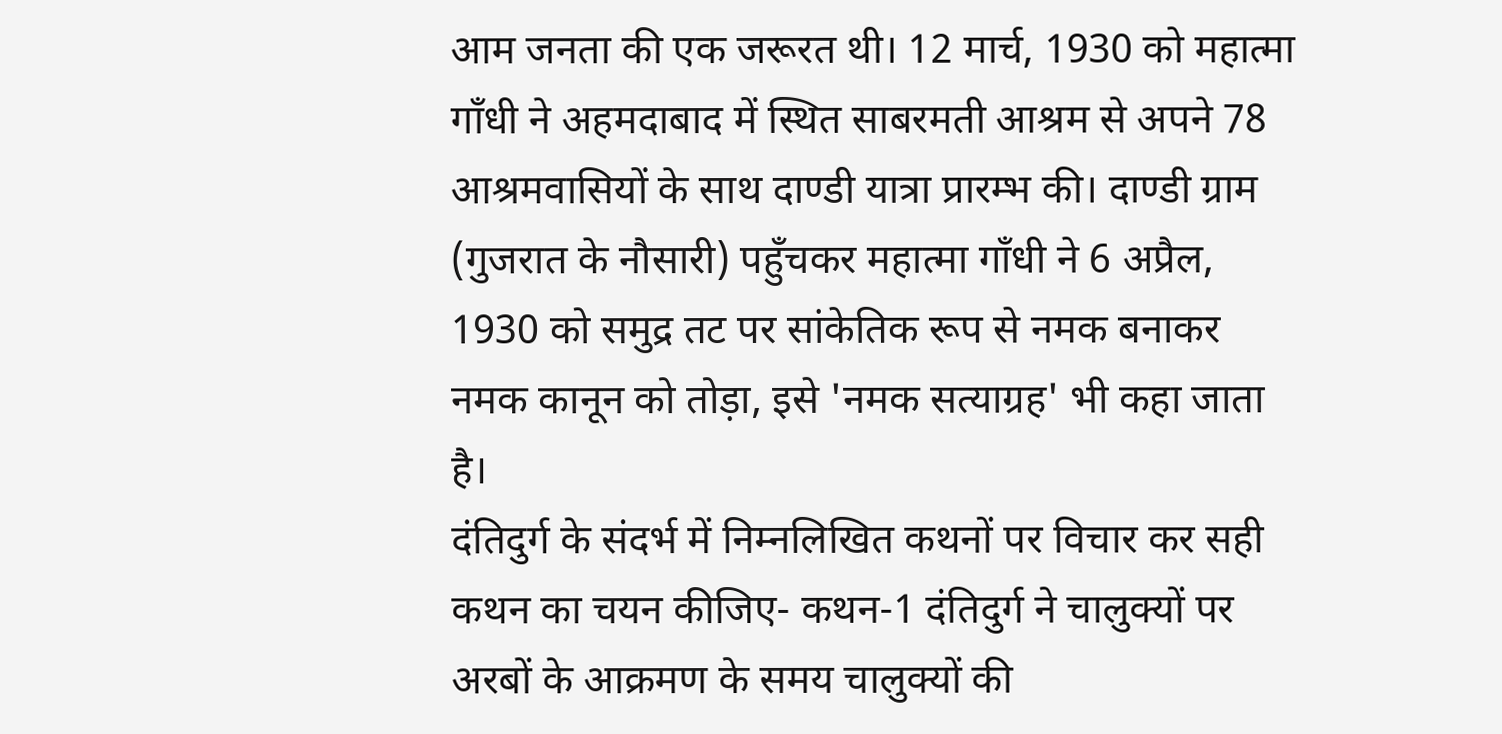आम जनता की एक जरूरत थी। 12 मार्च, 1930 को महात्मा गाँधी ने अहमदाबाद में स्थित साबरमती आश्रम से अपने 78 आश्रमवासियों के साथ दाण्डी यात्रा प्रारम्भ की। दाण्डी ग्राम (गुजरात के नौसारी) पहुँचकर महात्मा गाँधी ने 6 अप्रैल, 1930 को समुद्र तट पर सांकेतिक रूप से नमक बनाकर नमक कानून को तोड़ा, इसे 'नमक सत्याग्रह' भी कहा जाता है।
दंतिदुर्ग के संदर्भ में निम्नलिखित कथनों पर विचार कर सही कथन का चयन कीजिए- कथन-1 दंतिदुर्ग ने चालुक्यों पर अरबों के आक्रमण के समय चालुक्यों की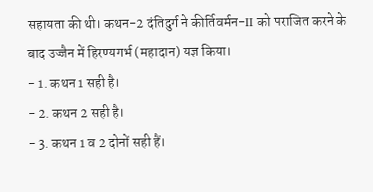सहायता की थी। कथन-2 दंतिदुर्ग ने कीर्तिवर्मन-II को पराजित करने के बाद उज्जैन में हिरण्यगर्भ (महादान) यज्ञ किया।
- 1. कथन 1 सही है।
- 2. कथन 2 सही है।
- 3. कथन 1 व 2 दोनों सही हैं।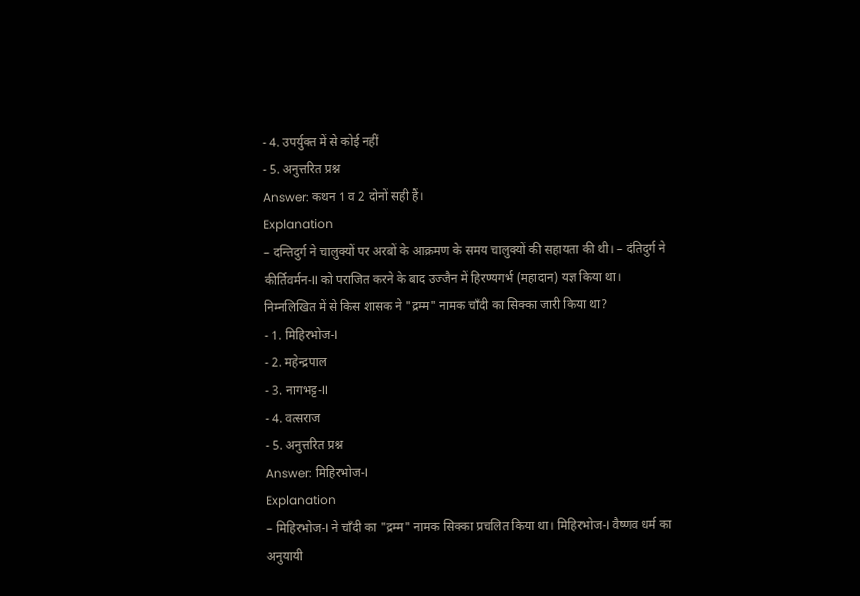- 4. उपर्युक्त में से कोई नहीं
- 5. अनुत्तरित प्रश्न
Answer: कथन 1 व 2 दोनों सही हैं।
Explanation
– दन्तिदुर्ग ने चालुक्यों पर अरबों के आक्रमण के समय चालुक्यों की सहायता की थी। – दंतिदुर्ग ने कीर्तिवर्मन-II को पराजित करने के बाद उज्जैन में हिरण्यगर्भ (महादान) यज्ञ किया था।
निम्नलिखित में से किस शासक ने "द्रम्म" नामक चाँदी का सिक्का जारी किया था?
- 1. मिहिरभोज-I
- 2. महेन्द्रपाल
- 3. नागभट्ट-II
- 4. वत्सराज
- 5. अनुत्तरित प्रश्न
Answer: मिहिरभोज-I
Explanation
– मिहिरभोज-I ने चाँदी का "द्रम्म" नामक सिक्का प्रचलित किया था। मिहिरभोज-I वैष्णव धर्म का अनुयायी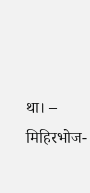था। – मिहिरभोज-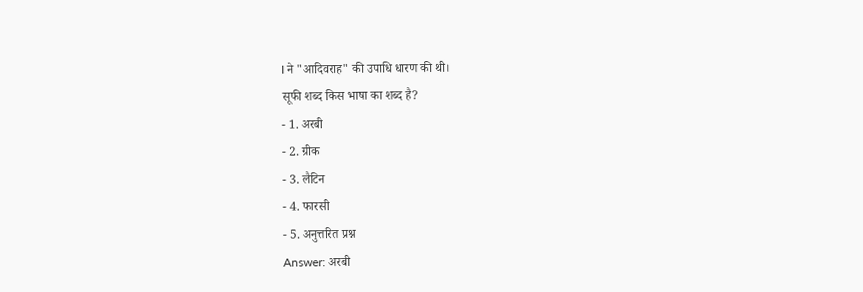I ने "आदिवराह" की उपाधि धारण की थी।
सूफी शब्द किस भाषा का शब्द है?
- 1. अरबी
- 2. ग्रीक
- 3. लैटिन
- 4. फारसी
- 5. अनुत्तरित प्रश्न
Answer: अरबी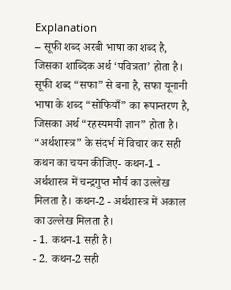Explanation
– सूफी शब्द अरबी भाषा का शब्द है, जिसका शाब्दिक अर्थ ‘पवित्रता’ होता है। सूफी शब्द “सफा” से बना है, सफा यूनानी भाषा के शब्द “सोफियाँ” का रूपान्तरण है, जिसका अर्थ “रहस्यमयी ज्ञान” होता है।
“अर्थशास्त्र” के संदर्भ में विचार कर सही कथन का चयन कीजिए- कथन-1 - अर्थशास्त्र में चन्द्रगुप्त मौर्य का उल्लेख मिलता है। कथन-2 - अर्थशास्त्र में अकाल का उल्लेख मिलता है।
- 1. कथन-1 सही है।
- 2. कथन-2 सही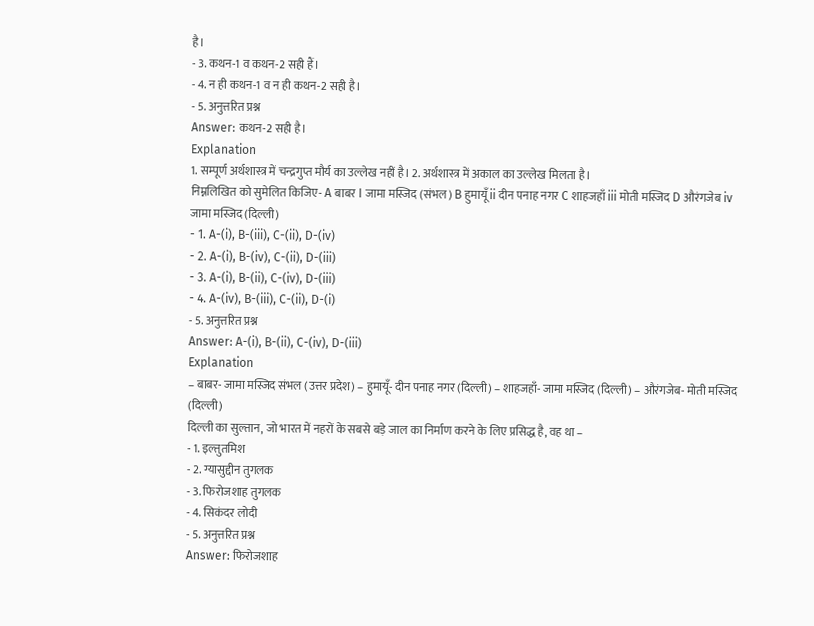है।
- 3. कथन-1 व कथन-2 सही हैं।
- 4. न ही कथन-1 व न ही कथन-2 सही है।
- 5. अनुत्तरित प्रश्न
Answer: कथन-2 सही है।
Explanation
1. सम्पूर्ण अर्थशास्त्र में चन्द्रगुप्त मौर्य का उल्लेख नहीं है। 2. अर्थशास्त्र में अकाल का उल्लेख मिलता है।
निम्नलिखित को सुमेलित किजिए- A बाबर I जामा मस्जिद (संभल) B हुमायूँ ii दीन पनाह नगर C शाहजहाँ iii मोती मस्जिद D औरंगजेब iv जामा मस्जिद (दिल्ली)
- 1. A-(i), B-(iii), C-(ii), D-(iv)
- 2. A-(i), B-(iv), C-(ii), D-(iii)
- 3. A-(i), B-(ii), C-(iv), D-(iii)
- 4. A-(iv), B-(iii), C-(ii), D-(i)
- 5. अनुत्तरित प्रश्न
Answer: A-(i), B-(ii), C-(iv), D-(iii)
Explanation
– बाबर- जामा मस्जिद संभल (उत्तर प्रदेश) – हुमायूँ- दीन पनाह नगर (दिल्ली) – शाहजहाँ- जामा मस्जिद (दिल्ली) – औरंगजेब- मोती मस्जिद (दिल्ली)
दिल्ली का सुल्तान, जो भारत में नहरों के सबसे बड़े जाल का निर्माण करने के लिए प्रसिद्ध है, वह था –
- 1. इल्तुतमिश
- 2. ग्यासुद्दीन तुगलक
- 3. फिरोजशाह तुगलक
- 4. सिकंदर लोदी
- 5. अनुत्तरित प्रश्न
Answer: फिरोजशाह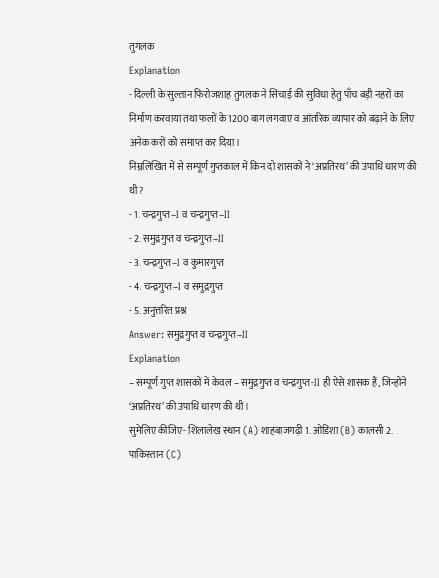तुगलक
Explanation
- दिल्ली के सुल्तान फिरोजशाह तुगलक ने सिंचाई की सुविधा हेतु पाँच बड़ी नहरों का निर्माण करवाया तथा फलों के 1200 बाग लगवाए व आंतरिक व्यापार को बढ़ाने के लिए अनेक करों को समाप्त कर दिया।
निम्नलिखित में से सम्पूर्ण गुप्तकाल में किन दो शासकों ने ‘अप्रतिरथ’ की उपाधि धारण की थी?
- 1. चन्द्रगुप्त–I व चन्द्रगुप्त–II
- 2. समुद्रगुप्त व चन्द्रगुप्त–II
- 3. चन्द्रगुप्त–I व कुमारगुप्त
- 4. चन्द्रगुप्त–I व समुद्रगुप्त
- 5. अनुत्तरित प्रश्न
Answer: समुद्रगुप्त व चन्द्रगुप्त–II
Explanation
– सम्पूर्ण गुप्त शासकों में केवल – समुद्रगुप्त व चन्द्रगुप्त-II ही ऐसे शासक हैं, जिन्होंने ‘अप्रतिरथ’ की उपाधि धारण की थी।
सुमेलिए कीजिए- शिलालेख स्थान (A) शाहबाजगढ़ी 1. ओडिशा (B) कालसी 2. पाकिस्तान (C)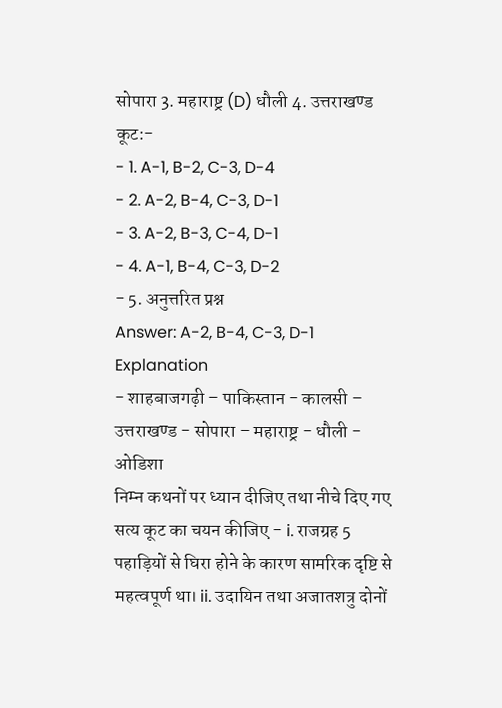सोपारा 3. महाराष्ट्र (D) धौली 4. उत्तराखण्ड कूट:-
- 1. A-1, B-2, C-3, D-4
- 2. A-2, B-4, C-3, D-1
- 3. A-2, B-3, C-4, D-1
- 4. A-1, B-4, C-3, D-2
- 5. अनुत्तरित प्रश्न
Answer: A-2, B-4, C-3, D-1
Explanation
- शाहबाजगढ़ी – पाकिस्तान - कालसी – उत्तराखण्ड - सोपारा – महाराष्ट्र - धौली - ओडिशा
निम्न कथनों पर ध्यान दीजिए तथा नीचे दिए गए सत्य कूट का चयन कीजिए - i. राजग्रह 5 पहाड़ियों से घिरा होने के कारण सामरिक दृष्टि से महत्वपूर्ण था। ii. उदायिन तथा अजातशत्रु दोनों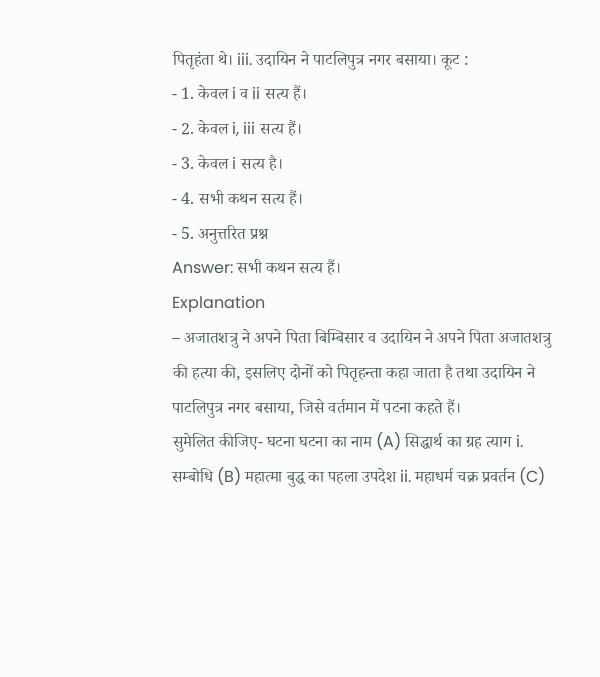पितृहंता थे। iii. उदायिन ने पाटलिपुत्र नगर बसाया। कूट :
- 1. केवल i व ii सत्य हैं।
- 2. केवल i, iii सत्य हैं।
- 3. केवल i सत्य है।
- 4. सभी कथन सत्य हैं।
- 5. अनुत्तरित प्रश्न
Answer: सभी कथन सत्य हैं।
Explanation
– अजातशत्रु ने अपने पिता बिम्बिसार व उदायिन ने अपने पिता अजातशत्रु की हत्या की, इसलिए दोनों को पितृहन्ता कहा जाता है तथा उदायिन ने पाटलिपुत्र नगर बसाया, जिसे वर्तमान में पटना कहते हैं।
सुमेलित कीजिए- घटना घटना का नाम (A) सिद्धार्थ का ग्रह त्याग i. सम्बोधि (B) महात्मा बुद्ध का पहला उपदेश ii. महाधर्म चक्र प्रवर्तन (C)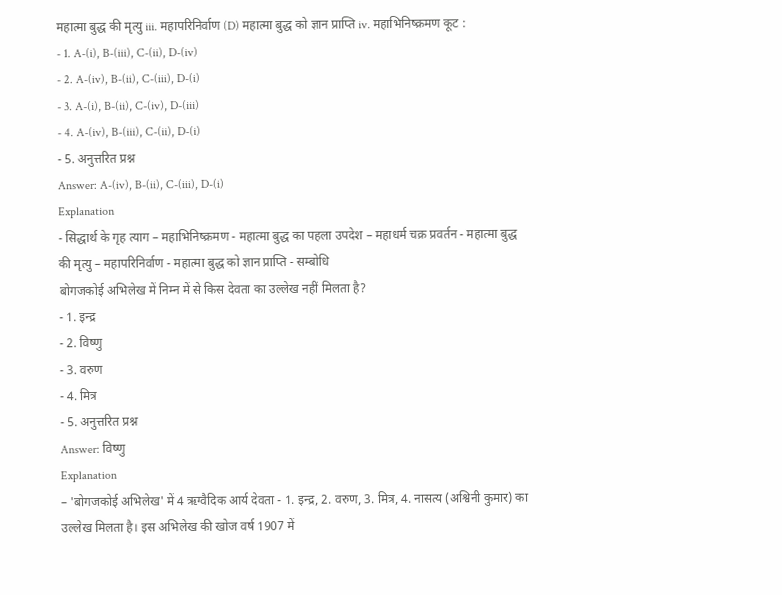महात्मा बुद्ध की मृत्यु iii. महापरिनिर्वाण (D) महात्मा बुद्ध को ज्ञान प्राप्ति iv. महाभिनिष्क्रमण कूट :
- 1. A-(i), B-(iii), C-(ii), D-(iv)
- 2. A-(iv), B-(ii), C-(iii), D-(i)
- 3. A-(i), B-(ii), C-(iv), D-(iii)
- 4. A-(iv), B-(iii), C-(ii), D-(i)
- 5. अनुत्तरित प्रश्न
Answer: A-(iv), B-(ii), C-(iii), D-(i)
Explanation
- सिद्धार्थ के गृह त्याग – महाभिनिष्क्रमण - महात्मा बुद्ध का पहला उपदेश – महाधर्म चक्र प्रवर्तन - महात्मा बुद्ध की मृत्यु – महापरिनिर्वाण - महात्मा बुद्ध को ज्ञान प्राप्ति - सम्बोधि
बोगजकोई अभिलेख में निम्न में से किस देवता का उल्लेख नहीं मिलता है?
- 1. इन्द्र
- 2. विष्णु
- 3. वरुण
- 4. मित्र
- 5. अनुत्तरित प्रश्न
Answer: विष्णु
Explanation
– 'बोगजकोई अभिलेख' में 4 ऋग्वैदिक आर्य देवता - 1. इन्द्र, 2. वरुण, 3. मित्र, 4. नासत्य (अश्विनी कुमार) का उल्लेख मिलता है। इस अभिलेख की खोज वर्ष 1907 में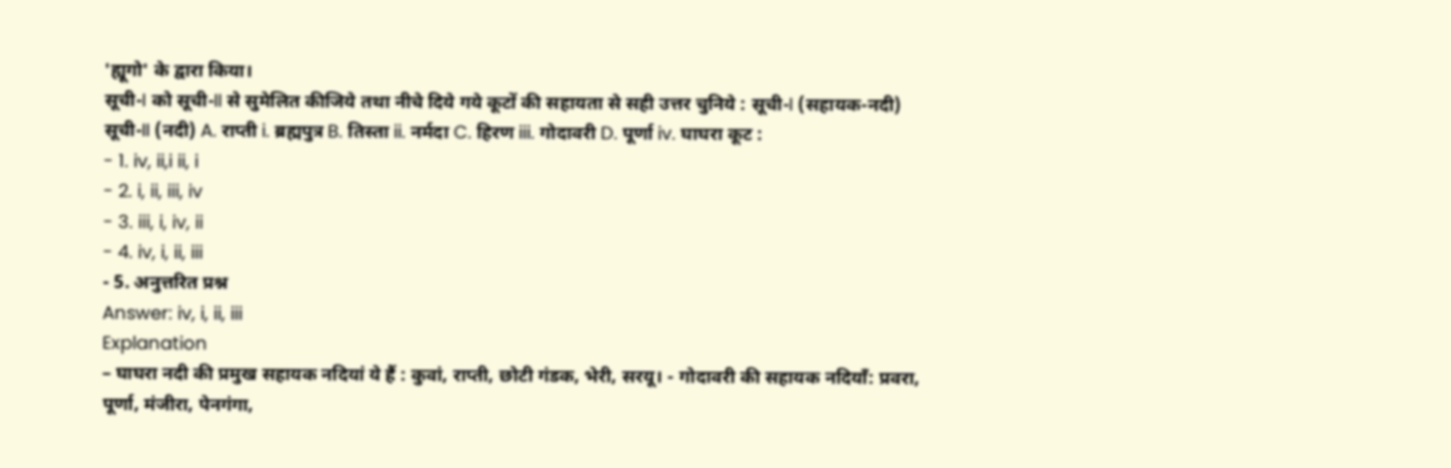'ह्यूगो' के द्वारा किया।
सूची-I को सूची-II से सुमेलित कीजिये तथा नीचे दिये गये कूटों की सहायता से सही उत्तर चुनिये : सूची-I (सहायक-नदी) सूची-II (नदी) A. राप्ती i. ब्रह्मपुत्र B. तिस्ता ii. नर्मदा C. हिरण iii. गोदावरी D. पूर्णा iv. घाघरा कूट :
- 1. iv, ii,i ii, i
- 2. i, ii, iii, iv
- 3. iii, i, iv, ii
- 4. iv, i, ii, iii
- 5. अनुत्तरित प्रश्न
Answer: iv, i, ii, iii
Explanation
– घाघरा नदी की प्रमुख सहायक नदियां ये हैं : कुवां, राप्ती, छोटी गंडक, भेरी, सरयू। - गोदावरी की सहायक नदियाँ: प्रवरा, पूर्णा, मंजीरा, पेनगंगा,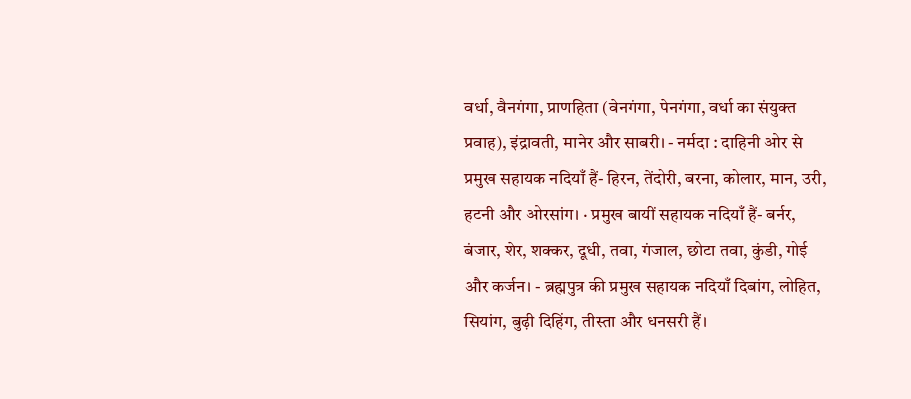वर्धा, वैनगंगा, प्राणहिता (वेनगंगा, पेनगंगा, वर्धा का संयुक्त प्रवाह), इंद्रावती, मानेर और साबरी। - नर्मदा : दाहिनी ओर से प्रमुख सहायक नदियाँ हैं- हिरन, तेंदोरी, बरना, कोलार, मान, उरी, हटनी और ओरसांग। · प्रमुख बायीं सहायक नदियाँ हैं- बर्नर, बंजार, शेर, शक्कर, दूधी, तवा, गंजाल, छोटा तवा, कुंडी, गोई और कर्जन। - ब्रह्मपुत्र की प्रमुख सहायक नदियाँ दिबांग, लोहित, सियांग, बुढ़ी दिहिंग, तीस्ता और धनसरी हैं।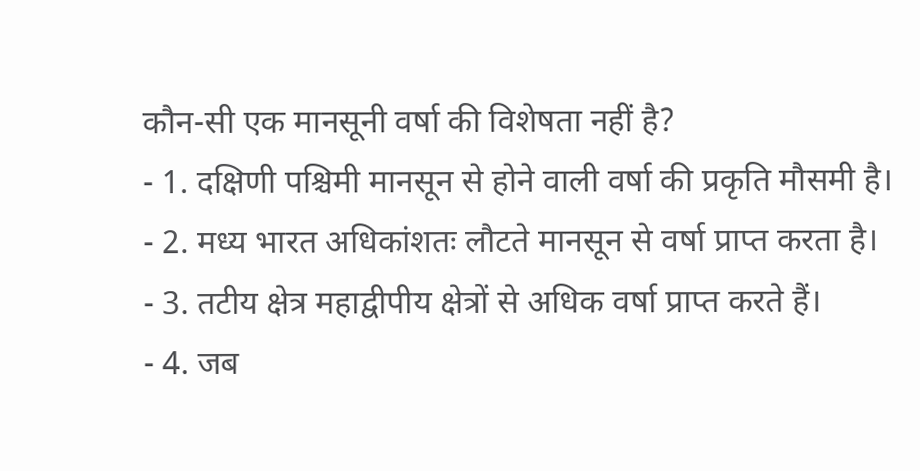कौन-सी एक मानसूनी वर्षा की विशेषता नहीं है?
- 1. दक्षिणी पश्चिमी मानसून से होने वाली वर्षा की प्रकृति मौसमी है।
- 2. मध्य भारत अधिकांशतः लौटते मानसून से वर्षा प्राप्त करता है।
- 3. तटीय क्षेत्र महाद्वीपीय क्षेत्रों से अधिक वर्षा प्राप्त करते हैं।
- 4. जब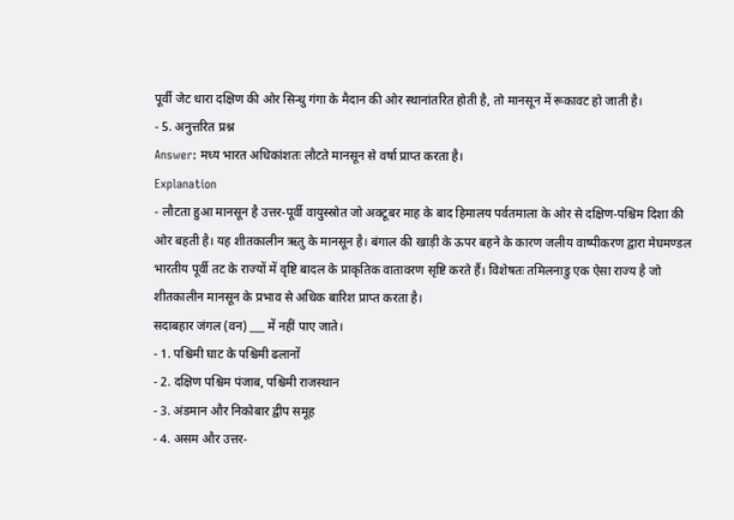पूर्वी जेट धारा दक्षिण की ओर सिन्धु गंगा के मैदान की ओर स्थानांतरित होती है, तो मानसून में रूकावट हो जाती है।
- 5. अनुत्तरित प्रश्न
Answer: मध्य भारत अधिकांशतः लौटते मानसून से वर्षा प्राप्त करता है।
Explanation
- लौटता हुआ मानसून है उत्तर-पूर्वी वायुस्स्रोत जो अक्टूबर माह के बाद हिमालय पर्वतमाला के ओर से दक्षिण-पश्चिम दिशा की ओर बहती है। यह शीतकालीन ऋतु के मानसून है। बंगाल की खाड़ी के ऊपर बहने के कारण जलीय वाष्पीकरण द्वारा मेघमण्डल भारतीय पूर्वी तट के राज्यों में वृष्टि बादल के प्राकृतिक वातावरण सृष्टि करते हैं। विशेषतः तमिलनाडु एक ऐसा राज्य है जो शीतकालीन मानसून के प्रभाव से अधिक बारिश प्राप्त करता है।
सदाबहार जंगल (वन) ___ में नहीं पाए जाते।
- 1. पश्चिमी घाट के पश्चिमी ढलानों
- 2. दक्षिण पश्चिम पंजाब, पश्चिमी राजस्थान
- 3. अंडमान और निकोबार द्वीप समूह
- 4. असम और उत्तर-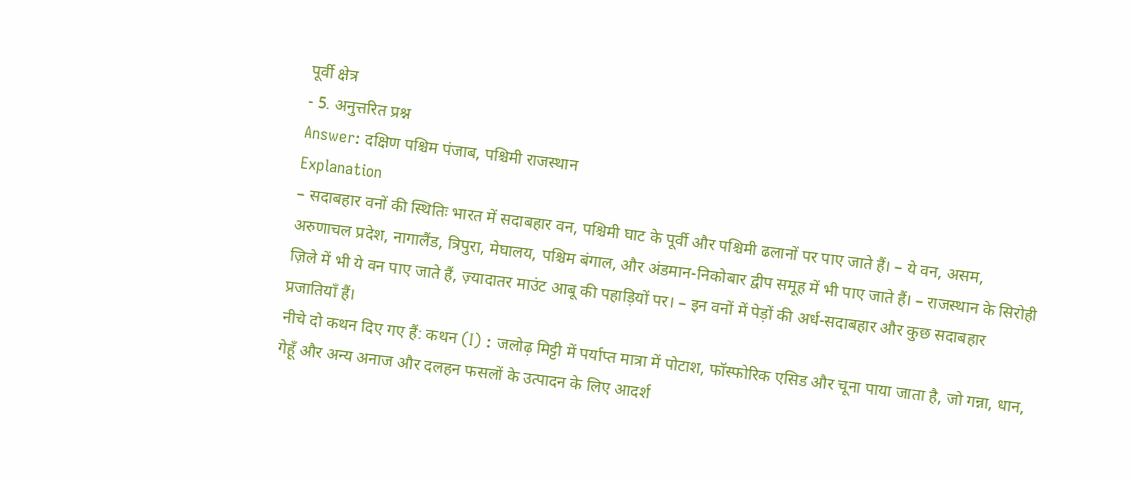पूर्वी क्षेत्र
- 5. अनुत्तरित प्रश्न
Answer: दक्षिण पश्चिम पंजाब, पश्चिमी राजस्थान
Explanation
– सदाबहार वनों की स्थितिः भारत में सदाबहार वन, पश्चिमी घाट के पूर्वी और पश्चिमी ढलानों पर पाए जाते हैं। – ये वन, असम, अरुणाचल प्रदेश, नागालैंड, त्रिपुरा, मेघालय, पश्चिम बंगाल, और अंडमान-निकोबार द्वीप समूह में भी पाए जाते हैं। – राजस्थान के सिरोही ज़िले में भी ये वन पाए जाते हैं, ज़्यादातर माउंट आबू की पहाड़ियों पर। – इन वनों में पेड़ों की अर्ध-सदाबहार और कुछ सदाबहार प्रजातियाँ हैं।
नीचे दो कथन दिए गए हैं: कथन (I) : जलोढ़ मिट्टी में पर्याप्त मात्रा में पोटाश, फॉस्फोरिक एसिड और चूना पाया जाता है, जो गन्ना, धान, गेहूँ और अन्य अनाज और दलहन फसलों के उत्पादन के लिए आदर्श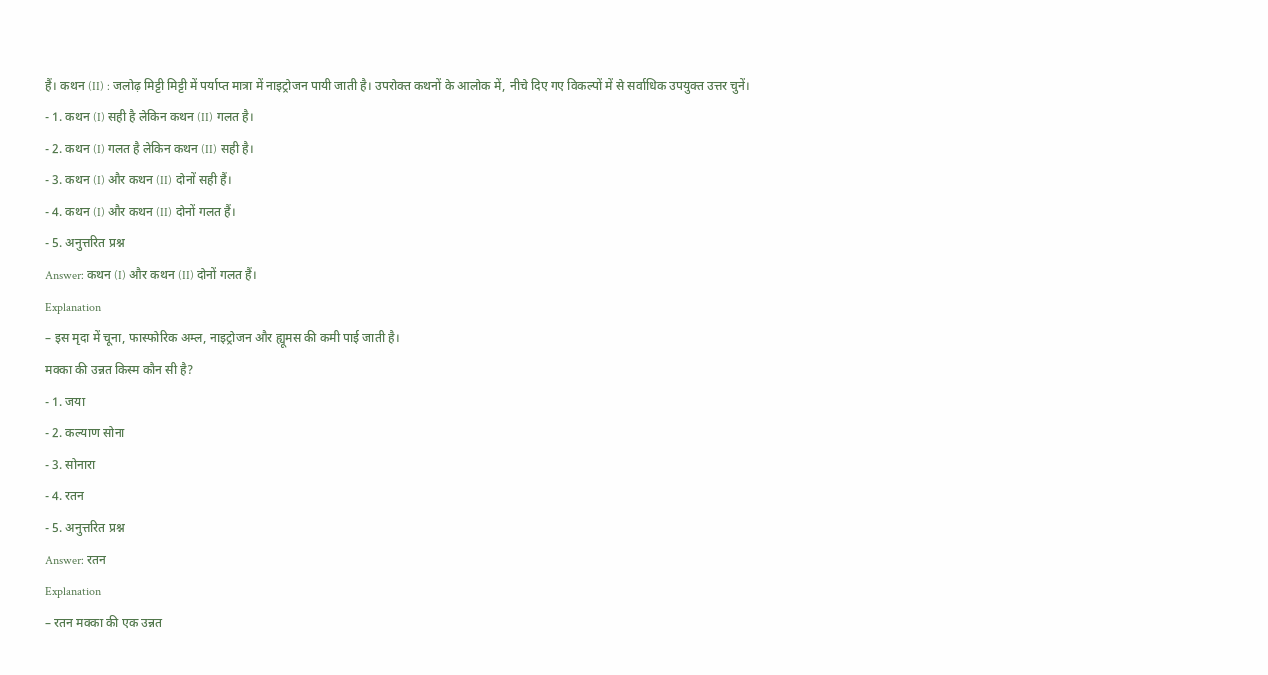हैं। कथन (II) : जलोढ़ मिट्टी मिट्टी में पर्याप्त मात्रा में नाइट्रोजन पायी जाती है। उपरोक्त कथनों के आलोक में, नीचे दिए गए विकल्पों में से सर्वाधिक उपयुक्त उत्तर चुनें।
- 1. कथन (I) सही है लेकिन कथन (II) गलत है।
- 2. कथन (I) गलत है लेकिन कथन (II) सही है।
- 3. कथन (I) और कथन (II) दोनों सही हैं।
- 4. कथन (I) और कथन (II) दोनों गलत हैं।
- 5. अनुत्तरित प्रश्न
Answer: कथन (I) और कथन (II) दोनों गलत हैं।
Explanation
– इस मृदा में चूना, फास्फोरिक अम्ल, नाइट्रोजन और ह्यूमस की कमी पाई जाती है।
मक्का की उन्नत किस्म कौन सी है?
- 1. जया
- 2. कल्याण सोना
- 3. सोनारा
- 4. रतन
- 5. अनुत्तरित प्रश्न
Answer: रतन
Explanation
– रतन मक्का की एक उन्नत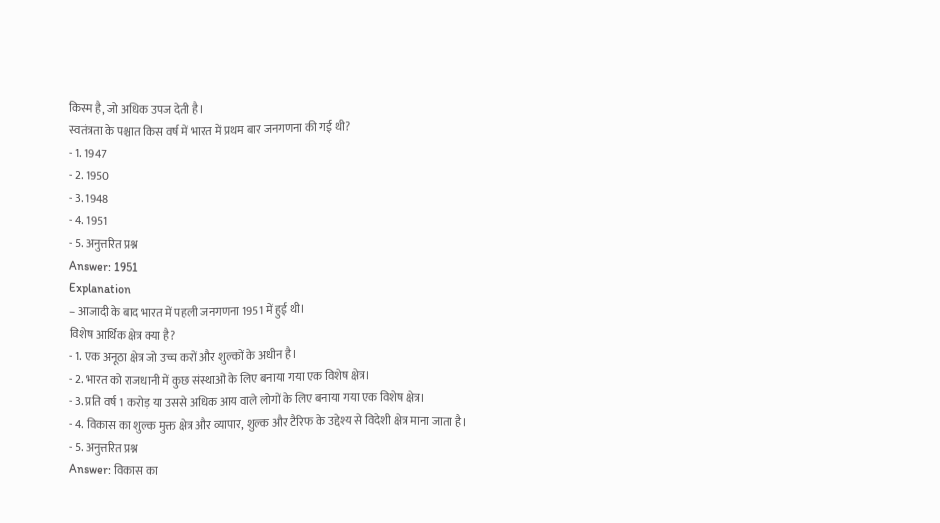किस्म है, जो अधिक उपज देती है।
स्वतंत्रता के पश्चात किस वर्ष में भारत में प्रथम बार जनगणना की गई थी?
- 1. 1947
- 2. 1950
- 3. 1948
- 4. 1951
- 5. अनुत्तरित प्रश्न
Answer: 1951
Explanation
– आजादी के बाद भारत में पहली जनगणना 1951 में हुई थी।
विशेष आर्थिक क्षेत्र क्या है?
- 1. एक अनूठा क्षेत्र जो उच्च करों और शुल्कों के अधीन है।
- 2. भारत को राजधानी में कुछ संस्थाओं के लिए बनाया गया एक विशेष क्षेत्र।
- 3. प्रति वर्ष 1 करोड़ या उससे अधिक आय वाले लोगों के लिए बनाया गया एक विशेष क्षेत्र।
- 4. विकास का शुल्क मुक्त क्षेत्र और व्यापार, शुल्क और टैरिफ के उद्देश्य से विदेशी क्षेत्र माना जाता है।
- 5. अनुत्तरित प्रश्न
Answer: विकास का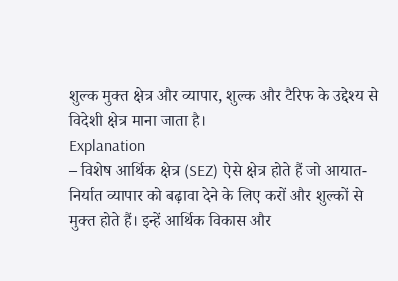शुल्क मुक्त क्षेत्र और व्यापार, शुल्क और टैरिफ के उद्देश्य से विदेशी क्षेत्र माना जाता है।
Explanation
– विशेष आर्थिक क्षेत्र (SEZ) ऐसे क्षेत्र होते हैं जो आयात-निर्यात व्यापार को बढ़ावा देने के लिए करों और शुल्कों से मुक्त होते हैं। इन्हें आर्थिक विकास और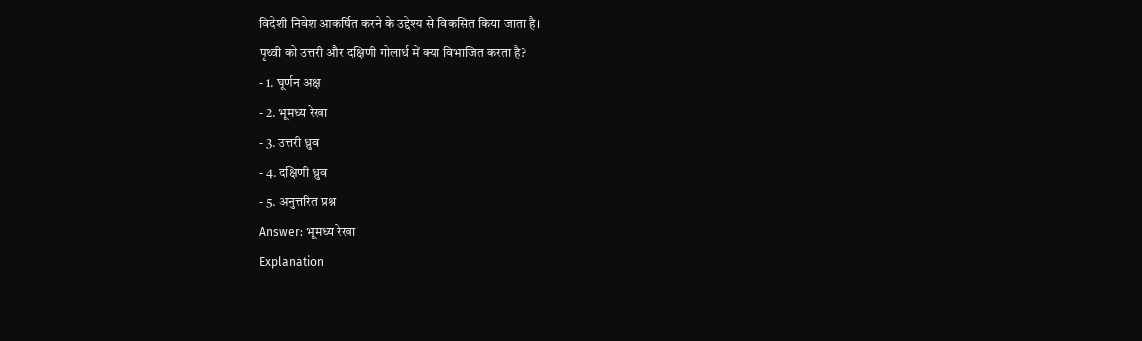विदेशी निवेश आकर्षित करने के उद्देश्य से विकसित किया जाता है।
पृथ्वी को उत्तरी और दक्षिणी गोलार्ध में क्या विभाजित करता है?
- 1. घूर्णन अक्ष
- 2. भूमध्य रेखा
- 3. उत्तरी ध्रुव
- 4. दक्षिणी ध्रुव
- 5. अनुत्तरित प्रश्न
Answer: भूमध्य रेखा
Explanation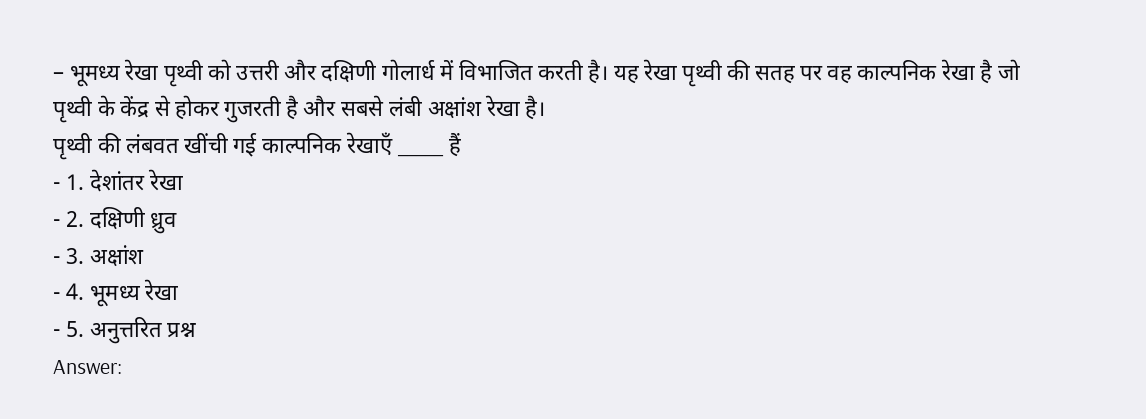– भूमध्य रेखा पृथ्वी को उत्तरी और दक्षिणी गोलार्ध में विभाजित करती है। यह रेखा पृथ्वी की सतह पर वह काल्पनिक रेखा है जो पृथ्वी के केंद्र से होकर गुजरती है और सबसे लंबी अक्षांश रेखा है।
पृथ्वी की लंबवत खींची गई काल्पनिक रेखाएँ _____ हैं
- 1. देशांतर रेखा
- 2. दक्षिणी ध्रुव
- 3. अक्षांश
- 4. भूमध्य रेखा
- 5. अनुत्तरित प्रश्न
Answer: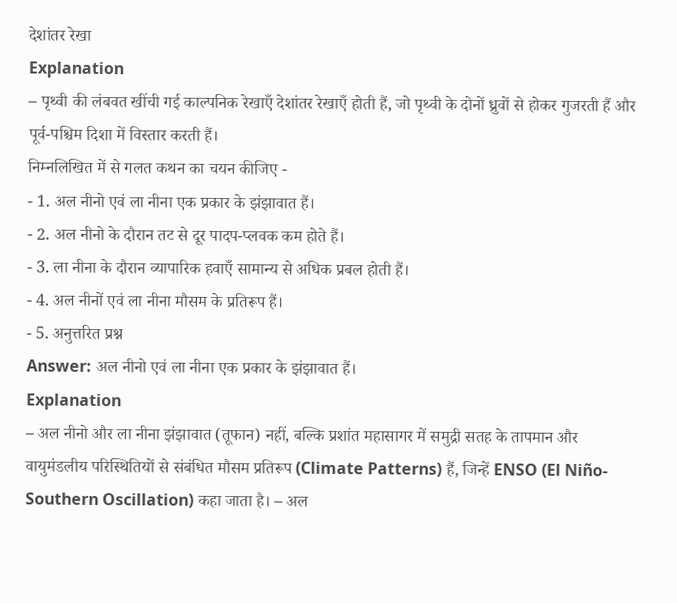देशांतर रेखा
Explanation
– पृथ्वी की लंबवत खींची गई काल्पनिक रेखाएँ देशांतर रेखाएँ होती हैं, जो पृथ्वी के दोनों ध्रुवों से होकर गुजरती हैं और पूर्व-पश्चिम दिशा में विस्तार करती हैं।
निम्नलिखित में से गलत कथन का चयन कीजिए -
- 1. अल नीनो एवं ला नीना एक प्रकार के झंझावात हैं।
- 2. अल नीनो के दौरान तट से दूर पादप-प्लवक कम होते हैं।
- 3. ला नीना के दौरान व्यापारिक हवाएँ सामान्य से अधिक प्रबल होती हैं।
- 4. अल नीनों एवं ला नीना मौसम के प्रतिरूप हैं।
- 5. अनुत्तरित प्रश्न
Answer: अल नीनो एवं ला नीना एक प्रकार के झंझावात हैं।
Explanation
– अल नीनो और ला नीना झंझावात (तूफान) नहीं, बल्कि प्रशांत महासागर में समुद्री सतह के तापमान और वायुमंडलीय परिस्थितियों से संबंधित मौसम प्रतिरूप (Climate Patterns) हैं, जिन्हें ENSO (El Niño-Southern Oscillation) कहा जाता है। – अल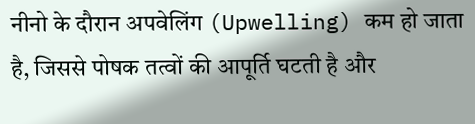नीनो के दौरान अपवेलिंग (Upwelling) कम हो जाता है, जिससे पोषक तत्वों की आपूर्ति घटती है और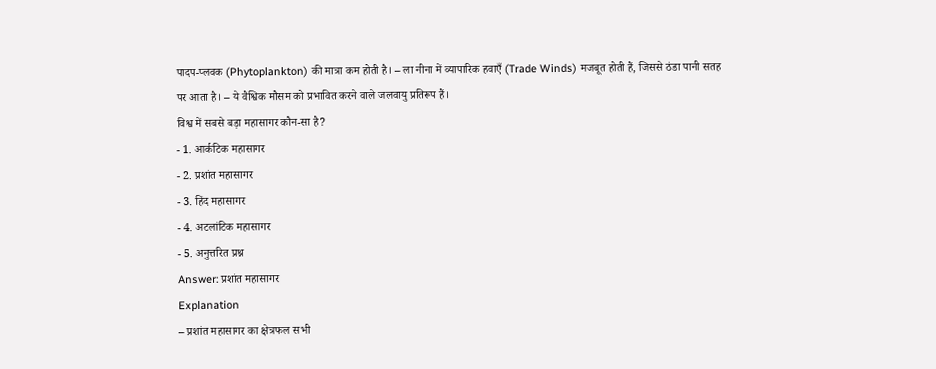पादप-प्लवक (Phytoplankton) की मात्रा कम होती है। – ला नीना में व्यापारिक हवाएँ (Trade Winds) मजबूत होती हैं, जिससे ठंडा पानी सतह पर आता है। – ये वैश्विक मौसम को प्रभावित करने वाले जलवायु प्रतिरूप हैं।
विश्व में सबसे बड़ा महासागर कौन-सा है?
- 1. आर्कटिक महासागर
- 2. प्रशांत महासागर
- 3. हिंद महासागर
- 4. अटलांटिक महासागर
- 5. अनुत्तरित प्रश्न
Answer: प्रशांत महासागर
Explanation
– प्रशांत महासागर का क्षेत्रफल सभी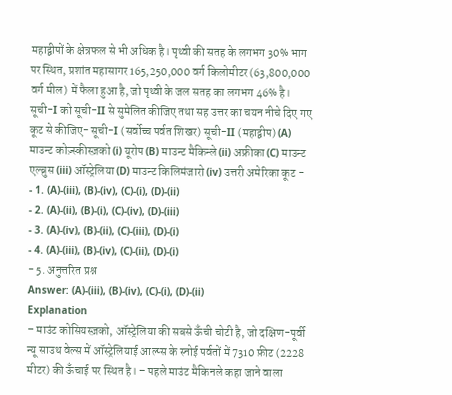महाद्वीपों के क्षेत्रफल से भी अधिक है। पृथ्वी की सतह के लगभग 30% भाग पर स्थित, प्रशांत महासागर 165,250,000 वर्ग किलोमीटर (63,800,000 वर्ग मील) में फैला हुआ है, जो पृथ्वी के जल सतह का लगभग 46% है।
सूची-I को सूची-II से सुमेलित कीजिए तथा सह उत्तर का चयन नीचे दिए गए कूट से कीजिए- सूची-I (सर्वोच्च पर्वत शिखर) सूची-II (महाद्वीप) (A) माउन्ट कोज़्स्कीस्ज़को (i) यूरोप (B) माउन्ट मैकिन्ले (ii) अफ्रीका (C) माउन्ट एल्ब्रुस (iii) ऑस्ट्रेलिया (D) माउन्ट किलिमंजारो (iv) उत्तरी अमेरिका कूट -
- 1. (A)-(iii), (B)-(iv), (C)-(i), (D)-(ii)
- 2. (A)-(ii), (B)-(i), (C)-(iv), (D)-(iii)
- 3. (A)-(iv), (B)-(ii), (C)-(iii), (D)-(i)
- 4. (A)-(iii), (B)-(iv), (C)-(ii), (D)-(i)
- 5. अनुत्तरित प्रश्न
Answer: (A)-(iii), (B)-(iv), (C)-(i), (D)-(ii)
Explanation
– माउंट कोसियस्ज़को, ऑस्ट्रेलिया की सबसे ऊँची चोटी है, जो दक्षिण-पूर्वी न्यू साउथ वेल्स में ऑस्ट्रेलियाई आल्प्स के स्नोई पर्वतों में 7310 फ़ीट (2228 मीटर) की ऊँचाई पर स्थित है। – पहले माउंट मैकिनले कहा जाने वाला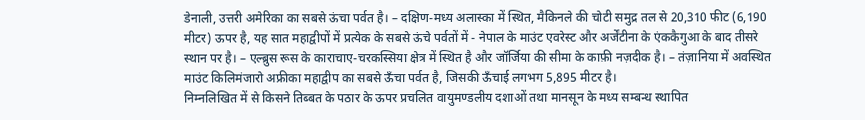डेनाली, उत्तरी अमेरिका का सबसे ऊंचा पर्वत है। – दक्षिण-मध्य अलास्का में स्थित, मैकिनले की चोटी समुद्र तल से 20,310 फीट (6,190 मीटर) ऊपर है, यह सात महाद्वीपों में प्रत्येक के सबसे ऊंचे पर्वतों में - नेपाल के माउंट एवरेस्ट और अर्जेंटीना के एंककैगुआ के बाद तीसरे स्थान पर है। – एल्ब्रुस रूस के काराचाए-चरकस्सिया क्षेत्र में स्थित है और जॉर्जिया की सीमा के काफ़ी नज़दीक है। – तंज़ानिया में अवस्थित माउंट किलिमंजारो अफ्रीका महाद्वीप का सबसे ऊँचा पर्वत है, जिसकी ऊँचाई लगभग 5,895 मीटर है।
निम्नलिखित में से किसने तिब्बत के पठार के ऊपर प्रचलित वायुमण्डलीय दशाओं तथा मानसून के मध्य सम्बन्ध स्थापित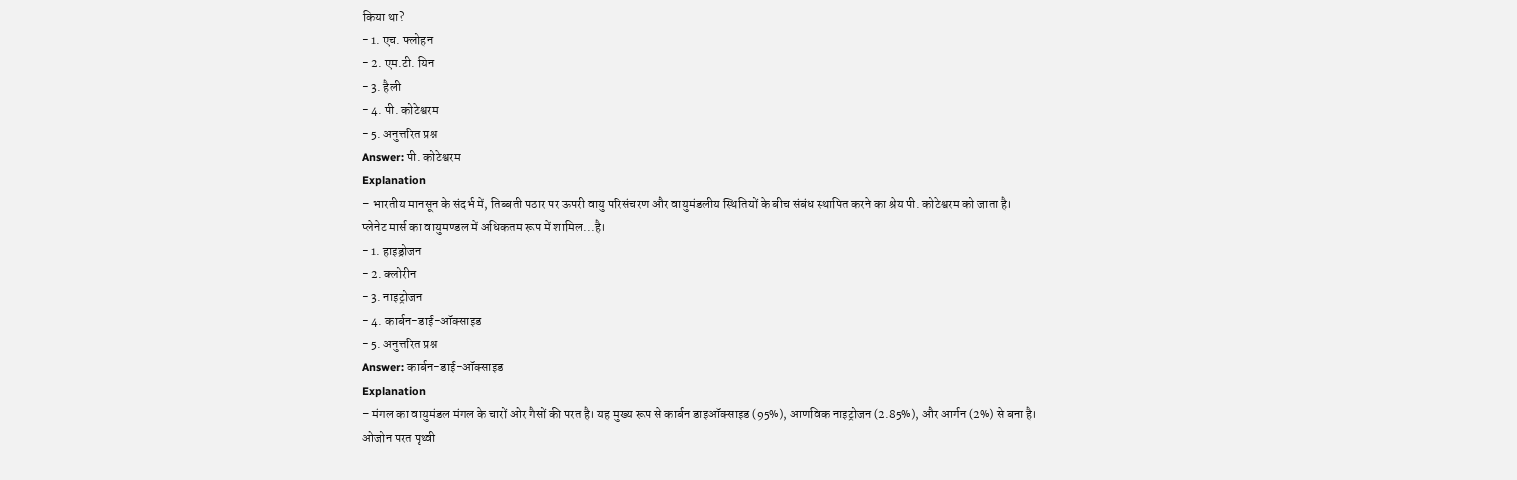किया था?
- 1. एच. फ्लोहन
- 2. एम.टी. यिन
- 3. हैली
- 4. पी. कोटेश्वरम
- 5. अनुत्तरित प्रश्न
Answer: पी. कोटेश्वरम
Explanation
– भारतीय मानसून के संदर्भ में, तिब्बती पठार पर ऊपरी वायु परिसंचरण और वायुमंडलीय स्थितियों के बीच संबंध स्थापित करने का श्रेय पी. कोटेश्वरम को जाता है।
प्लेनेट मार्स का वायुमण्डल में अधिकतम रूप में शामिल...है।
- 1. हाइड्रोजन
- 2. क्लोरीन
- 3. नाइट्रोजन
- 4. कार्बन-डाई-ऑक्साइड
- 5. अनुत्तरित प्रश्न
Answer: कार्बन-डाई-ऑक्साइड
Explanation
– मंगल का वायुमंडल मंगल के चारों ओर गैसों की परत है। यह मुख्य रूप से कार्बन डाइऑक्साइड (95%), आणविक नाइट्रोजन (2.85%), और आर्गन (2%) से बना है।
ओजोन परत पृथ्वी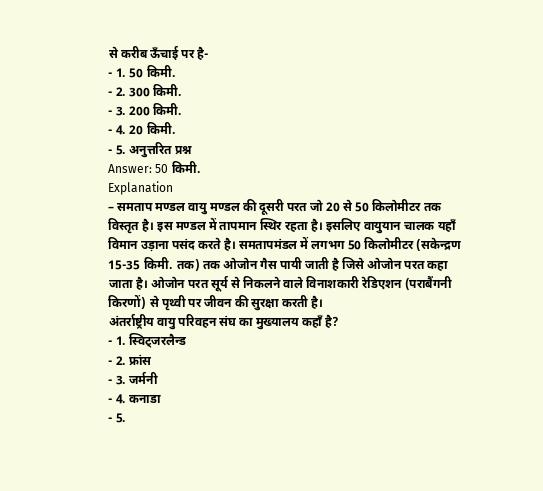से करीब ऊँचाई पर है-
- 1. 50 किमी.
- 2. 300 किमी.
- 3. 200 किमी.
- 4. 20 किमी.
- 5. अनुत्तरित प्रश्न
Answer: 50 किमी.
Explanation
– समताप मण्डल वायु मण्डल की दूसरी परत जो 20 से 50 किलोमीटर तक विस्तृत है। इस मण्डल में तापमान स्थिर रहता है। इसलिए वायुयान चालक यहाँ विमान उड़ाना पसंद करते है। समतापमंडल में लगभग 50 किलोमीटर (सकेन्द्रण 15-35 किमी. तक) तक ओजोन गैस पायी जाती है जिसे ओजोन परत कहा जाता है। ओजोन परत सूर्य से निकलने वाले विनाशकारी रेडिएशन (पराबैंगनी किरणों) से पृथ्वी पर जीवन की सुरक्षा करती है।
अंतर्राष्ट्रीय वायु परिवहन संघ का मुख्यालय कहाँ है?
- 1. स्विट्जरलैन्ड
- 2. फ्रांस
- 3. जर्मनी
- 4. कनाडा
- 5.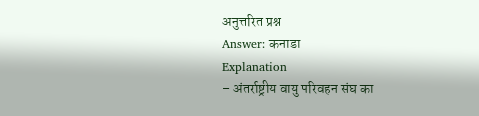अनुत्तरित प्रश्न
Answer: कनाडा
Explanation
– अंतर्राष्ट्रीय वायु परिवहन संघ का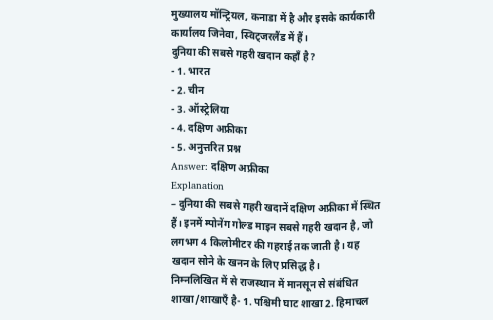मुख्यालय मॉन्ट्रियल, कनाडा में है और इसके कार्यकारी कार्यालय जिनेवा, स्विट्जरलैंड में हैं।
दुनिया की सबसे गहरी खदान कहाँ है?
- 1. भारत
- 2. चीन
- 3. ऑस्ट्रेलिया
- 4. दक्षिण अफ्रीका
- 5. अनुत्तरित प्रश्न
Answer: दक्षिण अफ्रीका
Explanation
– दुनिया की सबसे गहरी खदानें दक्षिण अफ्रीका में स्थित हैं। इनमें म्पोनेंग गोल्ड माइन सबसे गहरी खदान है, जो लगभग 4 किलोमीटर की गहराई तक जाती है। यह खदान सोने के खनन के लिए प्रसिद्ध है।
निम्नलिखित में से राजस्थान में मानसून से संबंधित शाखा/शाखाएँ है- 1. पश्चिमी घाट शाखा 2. हिमाचल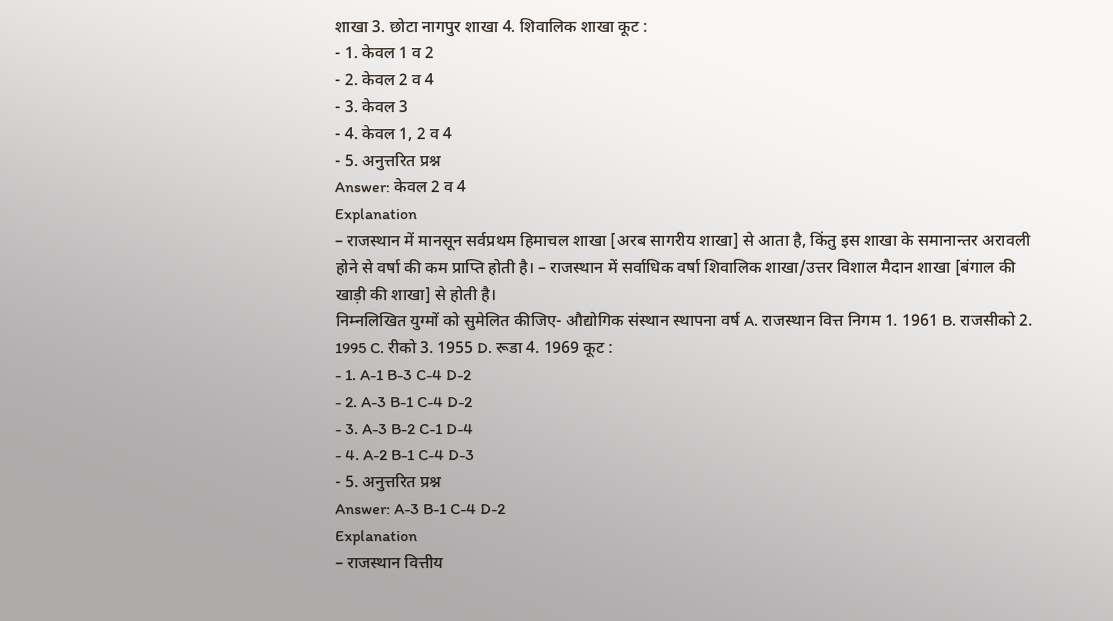शाखा 3. छोटा नागपुर शाखा 4. शिवालिक शाखा कूट :
- 1. केवल 1 व 2
- 2. केवल 2 व 4
- 3. केवल 3
- 4. केवल 1, 2 व 4
- 5. अनुत्तरित प्रश्न
Answer: केवल 2 व 4
Explanation
– राजस्थान में मानसून सर्वप्रथम हिमाचल शाखा [अरब सागरीय शाखा] से आता है, किंतु इस शाखा के समानान्तर अरावली होने से वर्षा की कम प्राप्ति होती है। – राजस्थान में सर्वाधिक वर्षा शिवालिक शाखा/उत्तर विशाल मैदान शाखा [बंगाल की खाड़ी की शाखा] से होती है।
निम्नलिखित युग्मों को सुमेलित कीजिए- औद्योगिक संस्थान स्थापना वर्ष A. राजस्थान वित्त निगम 1. 1961 B. राजसीको 2. 1995 C. रीको 3. 1955 D. रूडा 4. 1969 कूट :
- 1. A-1 B-3 C-4 D-2
- 2. A-3 B-1 C-4 D-2
- 3. A-3 B-2 C-1 D-4
- 4. A-2 B-1 C-4 D-3
- 5. अनुत्तरित प्रश्न
Answer: A-3 B-1 C-4 D-2
Explanation
– राजस्थान वित्तीय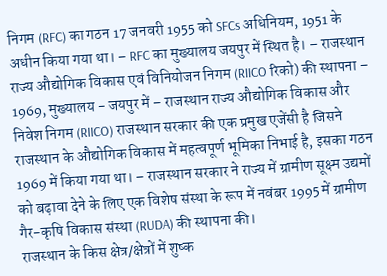निगम (RFC) का गठन 17 जनवरी 1955 को SFCs अधिनियम, 1951 के अधीन किया गया था। – RFC का मुख्यालय जयपुर में स्थित है। – राजस्थान राज्य औद्योगिक विकास एवं विनियोजन निगम (RIICO रिको) की स्थापना – 1969, मुख्यालय - जयपुर में – राजस्थान राज्य औद्योगिक विकास और निवेश निगम (RIICO) राजस्थान सरकार की एक प्रमुख एजेंसी है जिसने राजस्थान के औद्योगिक विकास में महत्वपूर्ण भूमिका निभाई है, इसका गठन 1969 में किया गया था। – राजस्थान सरकार ने राज्य में ग्रामीण सूक्ष्म उद्यमों को बढ़ावा देने के लिए एक विशेष संस्था के रूप में नवंबर 1995 में ग्रामीण गैर-कृषि विकास संस्था (RUDA) की स्थापना की।
राजस्थान के किस क्षेत्र/क्षेत्रों में शुष्क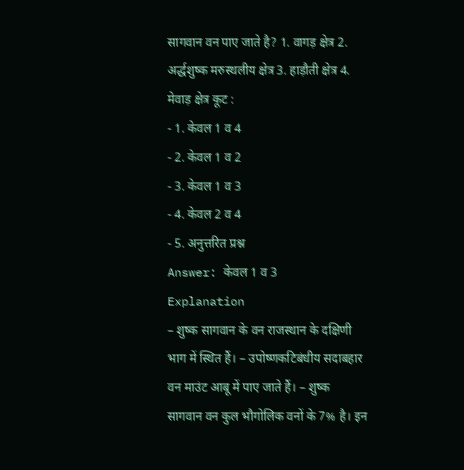सागवान वन पाए जाते है? 1. वागड़ क्षेत्र 2. अर्द्धशुष्क मरुस्थलीय क्षेत्र 3. हाड़ौती क्षेत्र 4. मेवाड़ क्षेत्र कूट :
- 1. केवल 1 व 4
- 2. केवल 1 व 2
- 3. केवल 1 व 3
- 4. केवल 2 व 4
- 5. अनुत्तरित प्रश्न
Answer: केवल 1 व 3
Explanation
– शुष्क सागवान के वन राजस्थान के दक्षिणी भाग में स्थित हैं। – उपोष्णकटिबंधीय सदाबहार वन माउंट आबू में पाए जाते हैं। – शुष्क सागवान वन कुल भौगोलिक वनों के 7% है। इन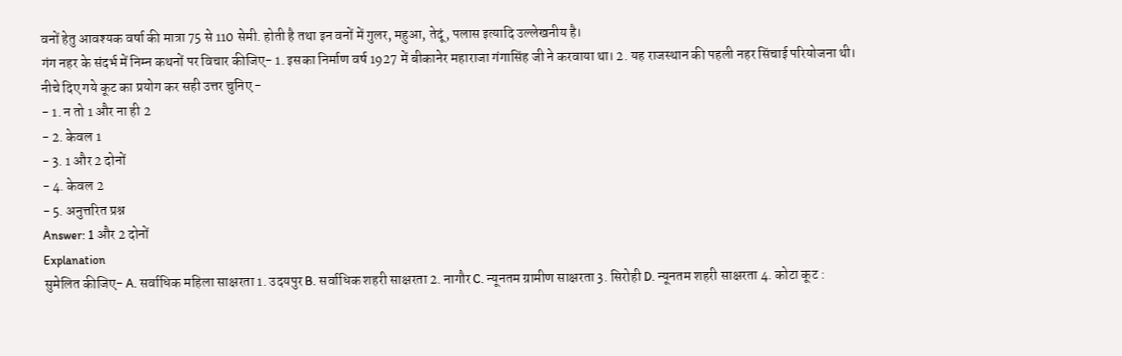वनों हेतु आवश्यक वर्षा की मात्रा 75 से 110 सेमी. होती है तथा इन वनों में गुलर, महुआ, तेदूं, पलास इत्यादि उल्लेखनीय है।
गंग नहर के संदर्भ में निम्न कथनों पर विचार कीजिए- 1. इसका निर्माण वर्ष 1927 में बीकानेर महाराजा गंगासिंह जी ने करवाया था। 2. यह राजस्थान की पहली नहर सिंचाई परियोजना थी। नीचे दिए गये कूट का प्रयोग कर सही उत्तर चुनिए -
- 1. न तो 1 और ना ही 2
- 2. केवल 1
- 3. 1 और 2 दोनों
- 4. केवल 2
- 5. अनुत्तरित प्रश्न
Answer: 1 और 2 दोनों
Explanation
सुमेलित कीजिए- A. सर्वाधिक महिला साक्षरता 1. उदयपुर B. सर्वाधिक शहरी साक्षरता 2. नागौर C. न्यूनतम ग्रामीण साक्षरता 3. सिरोही D. न्यूनतम शहरी साक्षरता 4. कोटा कूट :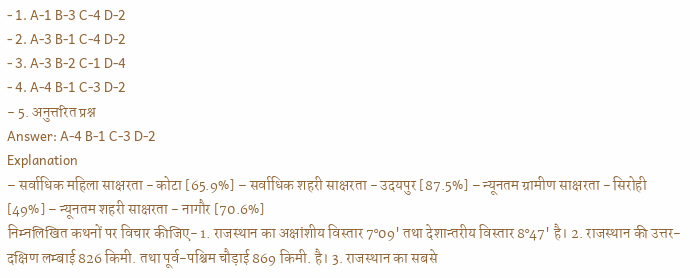- 1. A-1 B-3 C-4 D-2
- 2. A-3 B-1 C-4 D-2
- 3. A-3 B-2 C-1 D-4
- 4. A-4 B-1 C-3 D-2
- 5. अनुत्तरित प्रश्न
Answer: A-4 B-1 C-3 D-2
Explanation
– सर्वाधिक महिला साक्षरता - कोटा [65.9%] – सर्वाधिक शहरी साक्षरता - उदयपुर [87.5%] – न्यूनतम ग्रामीण साक्षरता - सिरोही [49%] – न्यूनतम शहरी साक्षरता - नागौर [70.6%]
निम्नलिखित कथनों पर विचार कीजिए- 1. राजस्थान का अक्षांशीय विस्तार 7°09' तथा देशान्तरीय विस्तार 8°47' है। 2. राजस्थान की उत्तर-दक्षिण लम्बाई 826 किमी. तथा पूर्व-पश्चिम चौड़ाई 869 किमी. है। 3. राजस्थान का सबसे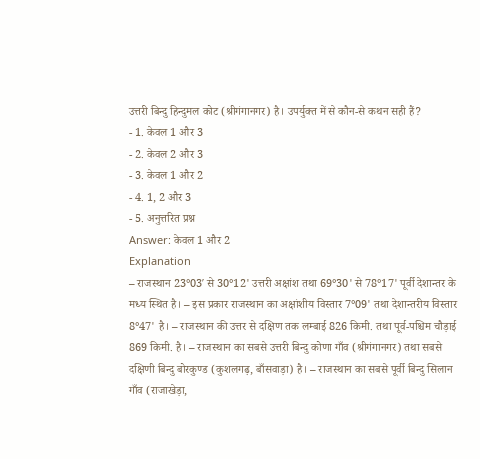उत्तरी बिन्दु हिन्दुमल कोट (श्रीगंगानगर) है। उपर्युक्त में से कौन-से कथन सही हैं?
- 1. केवल 1 और 3
- 2. केवल 2 और 3
- 3. केवल 1 और 2
- 4. 1, 2 और 3
- 5. अनुत्तरित प्रश्न
Answer: केवल 1 और 2
Explanation
– राजस्थान 23°03′ से 30°12' उत्तरी अक्षांश तथा 69°30' से 78°17' पूर्वी देशान्तर के मध्य स्थित है। – इस प्रकार राजस्थान का अक्षांशीय विस्तार 7°09' तथा देशान्तरीय विस्तार 8°47' है। – राजस्थान की उत्तर से दक्षिण तक लम्बाई 826 किमी. तथा पूर्व-पश्चिम चौड़ाई 869 किमी. है। – राजस्थान का सबसे उत्तरी बिन्दु कोणा गाँव (श्रीगंगानगर) तथा सबसे दक्षिणी बिन्दु बोरकुण्ड (कुशलगढ़, बाँसवाड़ा) है। – राजस्थान का सबसे पूर्वी बिन्दु सिलान गाँव (राजाखेड़ा,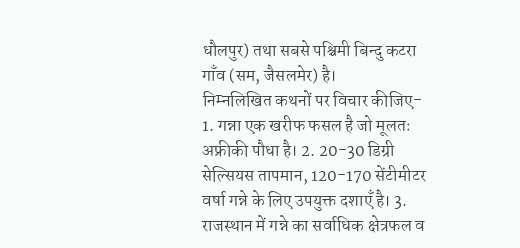धौलपुर) तथा सबसे पश्चिमी बिन्दु कटरा गाँव (सम, जैसलमेर) है।
निम्नलिखित कथनों पर विचार कीजिए- 1. गन्ना एक खरीफ फसल है जो मूलतः अफ्रीकी पौधा है। 2. 20-30 डिग्री सेल्सियस तापमान, 120-170 सेंटीमीटर वर्षा गन्ने के लिए उपयुक्त दशाएँ है। 3. राजस्थान में गन्ने का सर्वाधिक क्षेत्रफल व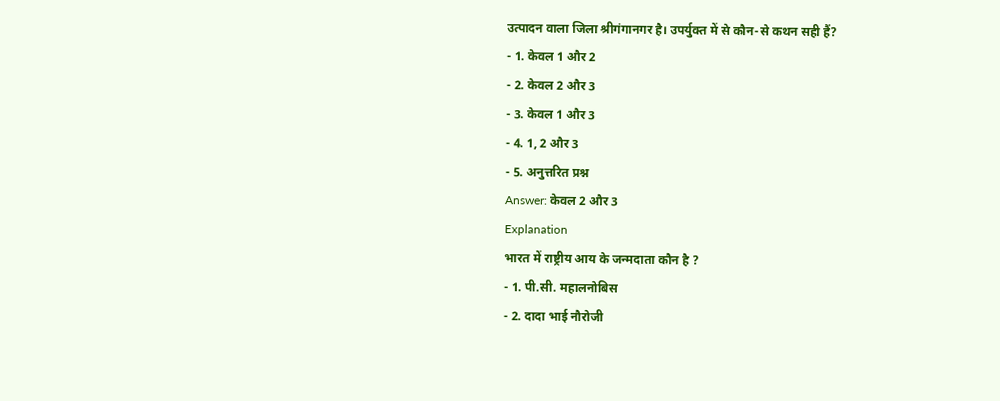उत्पादन वाला जिला श्रीगंगानगर है। उपर्युक्त में से कौन-से कथन सही हैं?
- 1. केवल 1 और 2
- 2. केवल 2 और 3
- 3. केवल 1 और 3
- 4. 1, 2 और 3
- 5. अनुत्तरित प्रश्न
Answer: केवल 2 और 3
Explanation
भारत में राष्ट्रीय आय के जन्मदाता कौन है ?
- 1. पी.सी. महालनोबिस
- 2. दादा भाई नौरोजी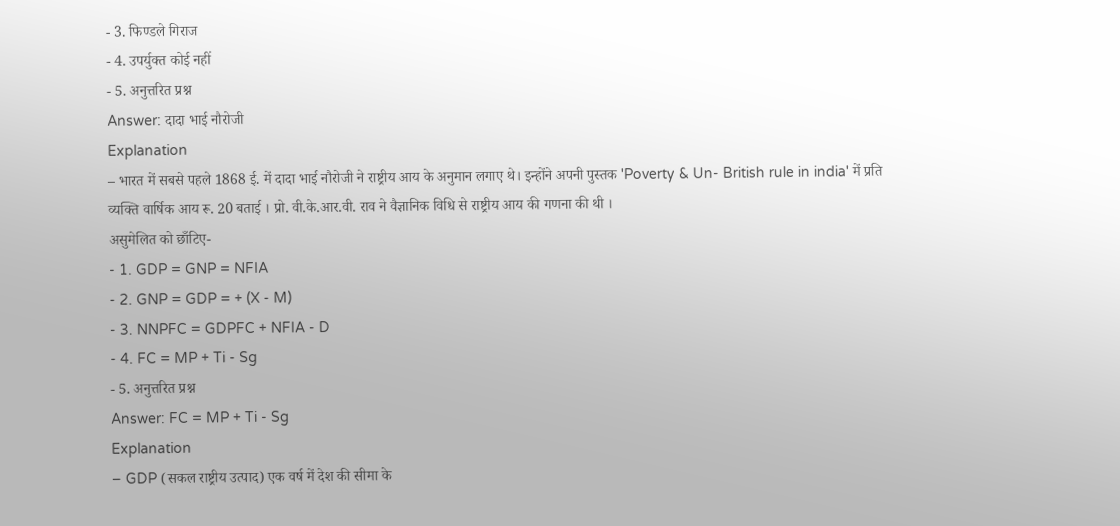- 3. फिण्डले गिराज
- 4. उपर्युक्त कोई नहीं
- 5. अनुत्तरित प्रश्न
Answer: दादा भाई नौरोजी
Explanation
– भारत में सबसे पहले 1868 ई. में दादा भाई नौरोजी ने राष्ट्रीय आय के अनुमान लगाए थे। इन्होंने अपनी पुस्तक 'Poverty & Un- British rule in india' में प्रति व्यक्ति वार्षिक आय रू. 20 बताई । प्रो. वी.के.आर.वी. राव ने वैज्ञानिक विधि से राष्ट्रीय आय की गणना की थी ।
असुमेलित को छाँटिए-
- 1. GDP = GNP = NFIA
- 2. GNP = GDP = + (X - M)
- 3. NNPFC = GDPFC + NFIA - D
- 4. FC = MP + Ti - Sg
- 5. अनुत्तरित प्रश्न
Answer: FC = MP + Ti - Sg
Explanation
– GDP (सकल राष्ट्रीय उत्पाद) एक वर्ष में देश की सीमा के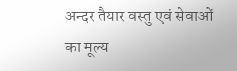अन्दर तैयार वस्तु एवं सेवाओं का मूल्य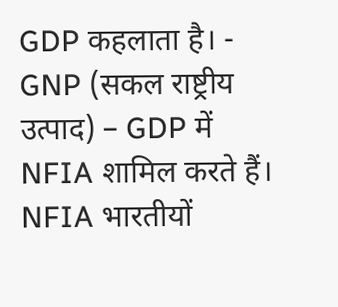GDP कहलाता है। - GNP (सकल राष्ट्रीय उत्पाद) – GDP में NFIA शामिल करते हैं। NFIA भारतीयों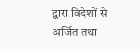द्वारा विदेशों से अर्जित तथा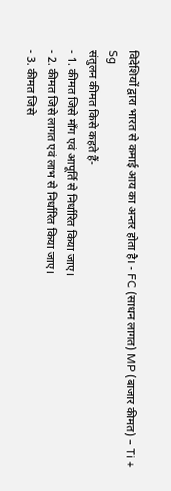विदेशियों द्वारा भारत से कमाई आय का अन्तर होता है। - FC (साधन लागत) MP (बाजार कीमत) – Ti + Sg
संतुलन कीमत किसे कहते हैं-
- 1. कीमत जिसे माँग एवं आपूर्ति से निर्धारित किया जाए।
- 2. कीमत जिसे लागत एवं लाभ से निर्धारित किया जाए।
- 3. कीमत जिसे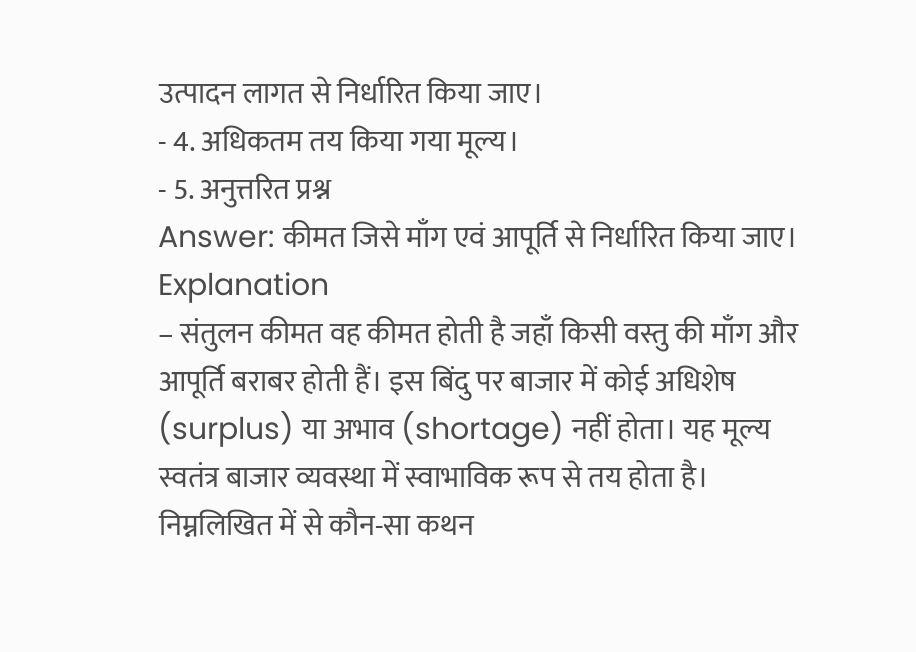उत्पादन लागत से निर्धारित किया जाए।
- 4. अधिकतम तय किया गया मूल्य।
- 5. अनुत्तरित प्रश्न
Answer: कीमत जिसे माँग एवं आपूर्ति से निर्धारित किया जाए।
Explanation
– संतुलन कीमत वह कीमत होती है जहाँ किसी वस्तु की माँग और आपूर्ति बराबर होती हैं। इस बिंदु पर बाजार में कोई अधिशेष (surplus) या अभाव (shortage) नहीं होता। यह मूल्य स्वतंत्र बाजार व्यवस्था में स्वाभाविक रूप से तय होता है।
निम्नलिखित में से कौन-सा कथन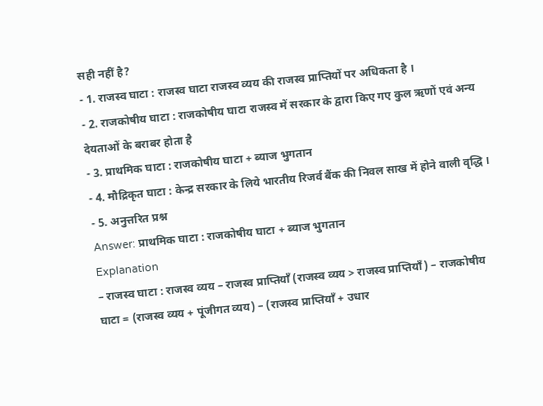सही नहीं है?
- 1. राजस्व घाटा : राजस्व घाटा राजस्व व्यय की राजस्व प्राप्तियों पर अधिकता है ।
- 2. राजकोषीय घाटा : राजकोषीय घाटा राजस्व में सरकार के द्वारा किए गए कुल ऋणों एवं अन्य देयताओं के बराबर होता है
- 3. प्राथमिक घाटा : राजकोषीय घाटा + ब्याज भुगतान
- 4. मौद्रिकृत घाटा : केन्द्र सरकार के लिये भारतीय रिजर्व बैंक की निवल साख में होने वाली वृद्धि ।
- 5. अनुत्तरित प्रश्न
Answer: प्राथमिक घाटा : राजकोषीय घाटा + ब्याज भुगतान
Explanation
– राजस्व घाटा : राजस्व व्यय – राजस्व प्राप्तियाँ (राजस्व व्यय > राजस्व प्राप्तियाँ) – राजकोषीय घाटा = (राजस्व व्यय + पूंजीगत व्यय) – (राजस्व प्राप्तियाँ + उधार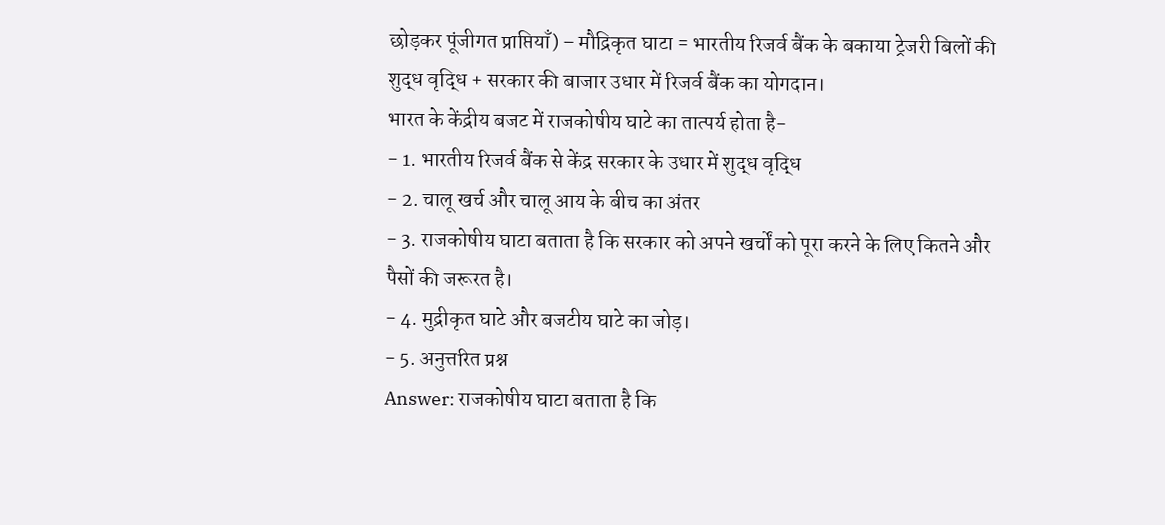छोड़कर पूंजीगत प्राप्तियाँ) – मौद्रिकृत घाटा = भारतीय रिजर्व बैंक के बकाया ट्रेजरी बिलों की शुद्ध वृद्धि + सरकार की बाजार उधार में रिजर्व बैंक का योगदान।
भारत के केंद्रीय बजट में राजकोषीय घाटे का तात्पर्य होता है-
- 1. भारतीय रिजर्व बैंक से केंद्र सरकार के उधार में शुद्ध वृद्धि
- 2. चालू खर्च और चालू आय के बीच का अंतर
- 3. राजकोषीय घाटा बताता है कि सरकार को अपने खर्चों को पूरा करने के लिए कितने और पैसों की जरूरत है।
- 4. मुद्रीकृत घाटे और बजटीय घाटे का जोड़।
- 5. अनुत्तरित प्रश्न
Answer: राजकोषीय घाटा बताता है कि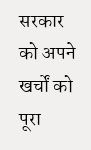सरकार को अपने खर्चों को पूरा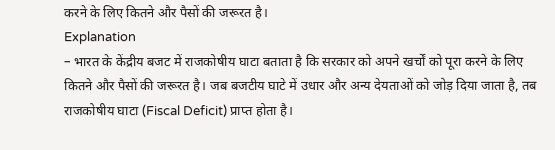करने के लिए कितने और पैसों की जरूरत है।
Explanation
– भारत के केंद्रीय बजट में राजकोषीय घाटा बताता है कि सरकार को अपने खर्चों को पूरा करने के लिए कितने और पैसों की जरूरत है। जब बजटीय घाटे में उधार और अन्य देयताओं को जोड़ दिया जाता है, तब राजकोषीय घाटा (Fiscal Deficit) प्राप्त होता है।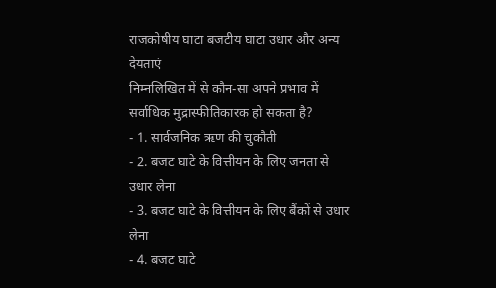राजकोषीय घाटा बजटीय घाटा उधार और अन्य देयताएं
निम्नलिखित में से कौन-सा अपने प्रभाव में सर्वाधिक मुद्रास्फीतिकारक हो सकता है?
- 1. सार्वजनिक ऋण की चुकौती
- 2. बजट घाटे के वित्तीयन के लिए जनता से उधार लेना
- 3. बजट घाटे के वित्तीयन के लिए बैंकों से उधार लेना
- 4. बजट घाटे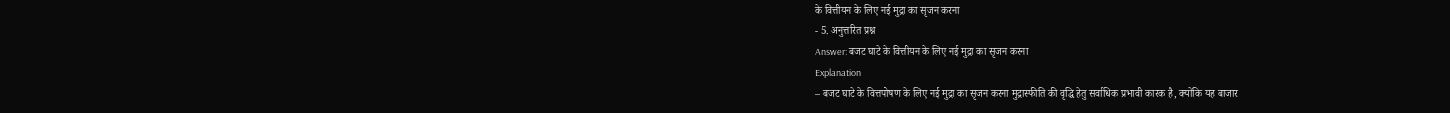के वित्तीयन के लिए नई मुद्रा का सृजन करना
- 5. अनुत्तरित प्रश्न
Answer: बजट घाटे के वित्तीयन के लिए नई मुद्रा का सृजन करना
Explanation
– बजट घाटे के वित्तपोषण के लिए नई मुद्रा का सृजन करना मुद्रास्फीति की वृद्धि हेतु सर्वाधिक प्रभावी कारक है, क्योंकि यह बाजार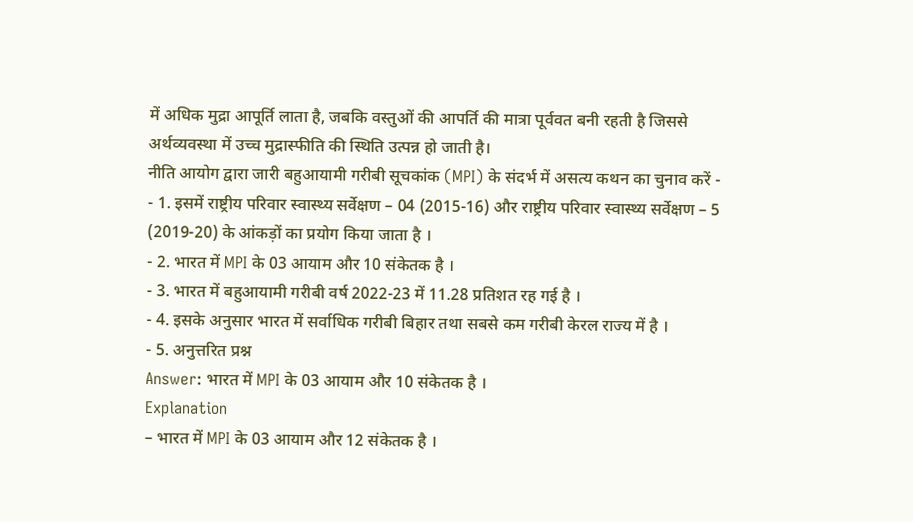में अधिक मुद्रा आपूर्ति लाता है, जबकि वस्तुओं की आपर्ति की मात्रा पूर्ववत बनी रहती है जिससे अर्थव्यवस्था में उच्च मुद्रास्फीति की स्थिति उत्पन्न हो जाती है।
नीति आयोग द्वारा जारी बहुआयामी गरीबी सूचकांक (MPI) के संदर्भ में असत्य कथन का चुनाव करें -
- 1. इसमें राष्ट्रीय परिवार स्वास्थ्य सर्वेक्षण – 04 (2015-16) और राष्ट्रीय परिवार स्वास्थ्य सर्वेक्षण – 5 (2019-20) के आंकड़ों का प्रयोग किया जाता है ।
- 2. भारत में MPI के 03 आयाम और 10 संकेतक है ।
- 3. भारत में बहुआयामी गरीबी वर्ष 2022-23 में 11.28 प्रतिशत रह गई है ।
- 4. इसके अनुसार भारत में सर्वाधिक गरीबी बिहार तथा सबसे कम गरीबी केरल राज्य में है ।
- 5. अनुत्तरित प्रश्न
Answer: भारत में MPI के 03 आयाम और 10 संकेतक है ।
Explanation
– भारत में MPI के 03 आयाम और 12 संकेतक है ।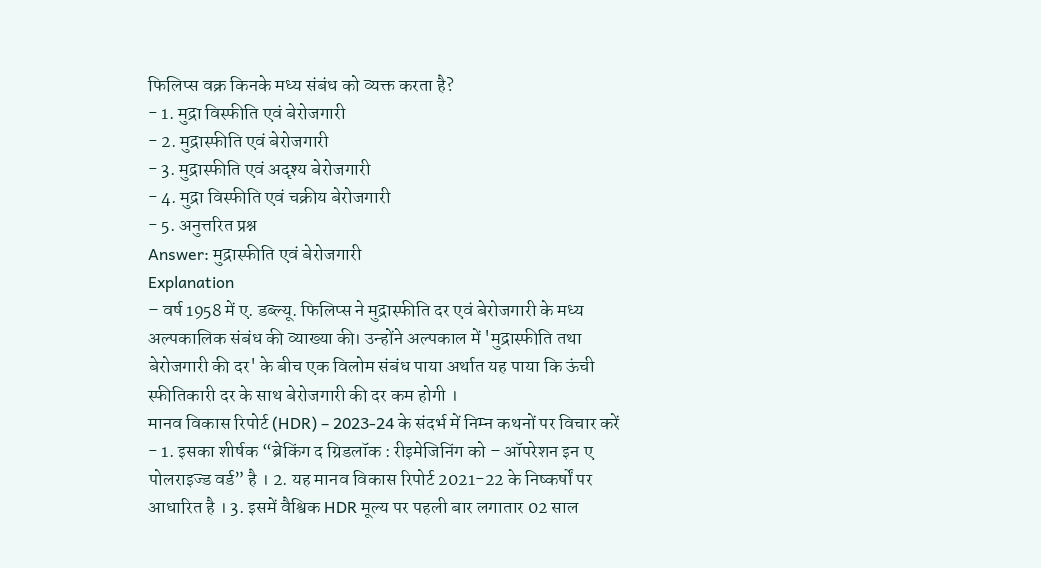फिलिप्स वक्र किनके मध्य संबंध को व्यक्त करता है?
- 1. मुद्रा विस्फीति एवं बेरोजगारी
- 2. मुद्रास्फीति एवं बेरोजगारी
- 3. मुद्रास्फीति एवं अदृश्य बेरोजगारी
- 4. मुद्रा विस्फीति एवं चक्रीय बेरोजगारी
- 5. अनुत्तरित प्रश्न
Answer: मुद्रास्फीति एवं बेरोजगारी
Explanation
– वर्ष 1958 में ए. डब्ल्यू. फिलिप्स ने मुद्रास्फीति दर एवं बेरोजगारी के मध्य अल्पकालिक संबंध की व्याख्या की। उन्होंने अल्पकाल में 'मुद्रास्फीति तथा बेरोजगारी की दर' के बीच एक विलोम संबंध पाया अर्थात यह पाया कि ऊंची स्फीतिकारी दर के साथ बेरोजगारी की दर कम होगी ।
मानव विकास रिपोर्ट (HDR) – 2023-24 के संदर्भ में निम्न कथनों पर विचार करें - 1. इसका शीर्षक “ब्रेकिंग द ग्रिडलॉक : रीइमेजिनिंग को – ऑपरेशन इन ए पोलराइज्ड वर्ड” है । 2. यह मानव विकास रिपोर्ट 2021-22 के निष्कर्षों पर आधारित है । 3. इसमें वैश्विक HDR मूल्य पर पहली बार लगातार 02 साल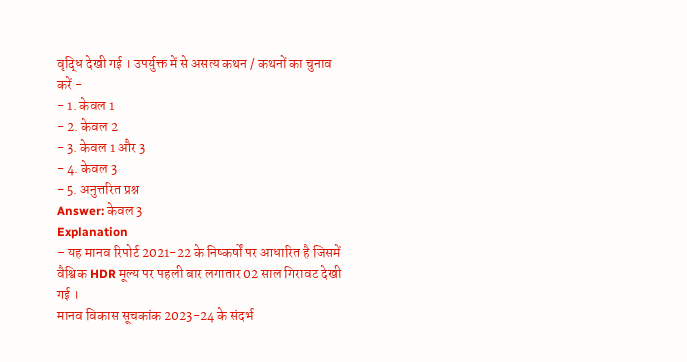वृद्धि देखी गई । उपर्युक्त में से असत्य कथन / कथनों का चुनाव करें -
- 1. केवल 1
- 2. केवल 2
- 3. केवल 1 और 3
- 4. केवल 3
- 5. अनुत्तरित प्रश्न
Answer: केवल 3
Explanation
– यह मानव रिपोर्ट 2021-22 के निष्कर्षों पर आधारित है जिसमें वैश्विक HDR मूल्य पर पहली बार लगातार 02 साल गिरावट देखी गई ।
मानव विकास सूचकांक 2023-24 के संदर्भ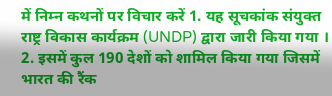में निम्न कथनों पर विचार करें 1. यह सूचकांक संयुक्त राष्ट्र विकास कार्यक्रम (UNDP) द्वारा जारी किया गया । 2. इसमें कुल 190 देशों को शामिल किया गया जिसमें भारत की रैंक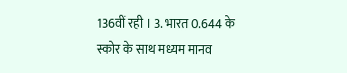136वीं रही । 3. भारत 0.644 के स्कोर के साथ मध्यम मानव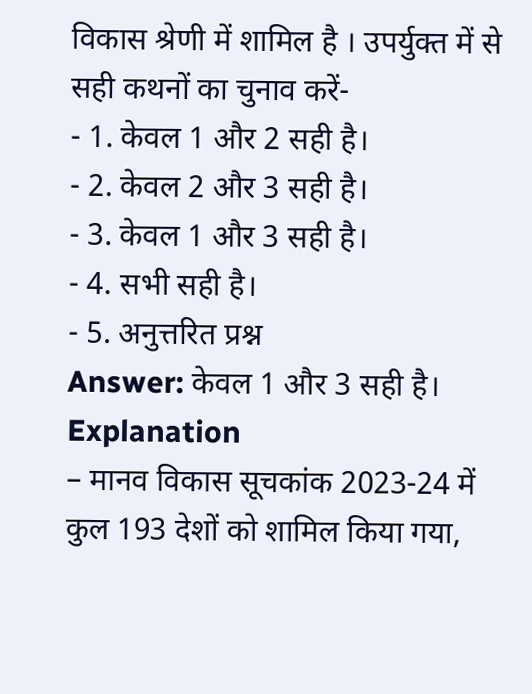विकास श्रेणी में शामिल है । उपर्युक्त में से सही कथनों का चुनाव करें-
- 1. केवल 1 और 2 सही है।
- 2. केवल 2 और 3 सही है।
- 3. केवल 1 और 3 सही है।
- 4. सभी सही है।
- 5. अनुत्तरित प्रश्न
Answer: केवल 1 और 3 सही है।
Explanation
– मानव विकास सूचकांक 2023-24 में कुल 193 देशों को शामिल किया गया,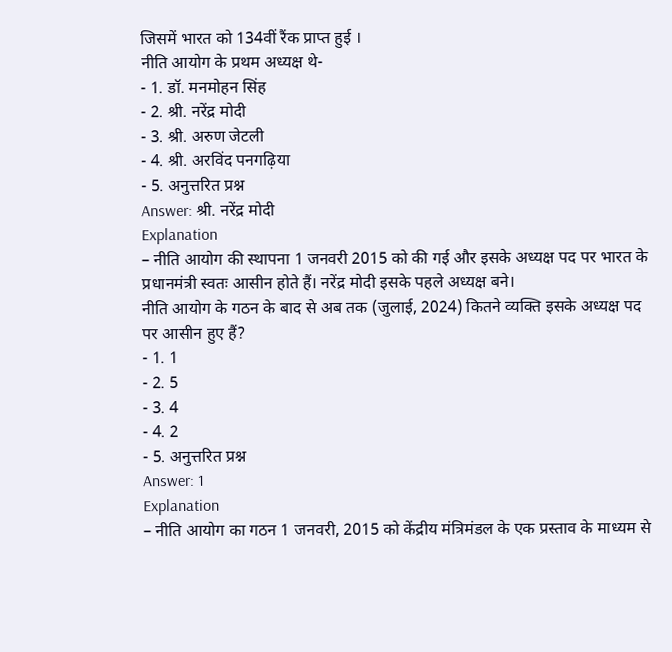जिसमें भारत को 134वीं रैंक प्राप्त हुई ।
नीति आयोग के प्रथम अध्यक्ष थे-
- 1. डॉ. मनमोहन सिंह
- 2. श्री. नरेंद्र मोदी
- 3. श्री. अरुण जेटली
- 4. श्री. अरविंद पनगढ़िया
- 5. अनुत्तरित प्रश्न
Answer: श्री. नरेंद्र मोदी
Explanation
– नीति आयोग की स्थापना 1 जनवरी 2015 को की गई और इसके अध्यक्ष पद पर भारत के प्रधानमंत्री स्वतः आसीन होते हैं। नरेंद्र मोदी इसके पहले अध्यक्ष बने।
नीति आयोग के गठन के बाद से अब तक (जुलाई, 2024) कितने व्यक्ति इसके अध्यक्ष पद पर आसीन हुए हैं?
- 1. 1
- 2. 5
- 3. 4
- 4. 2
- 5. अनुत्तरित प्रश्न
Answer: 1
Explanation
– नीति आयोग का गठन 1 जनवरी, 2015 को केंद्रीय मंत्रिमंडल के एक प्रस्ताव के माध्यम से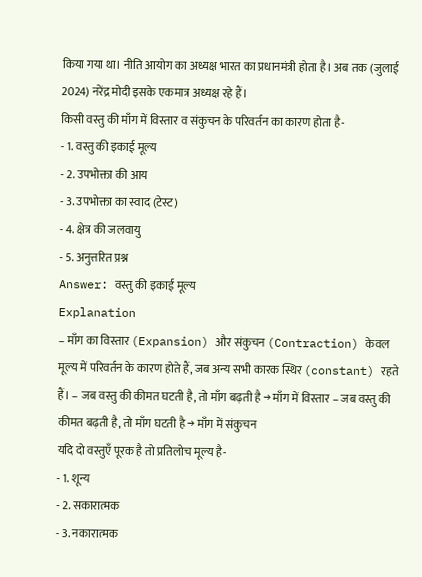किया गया था। नीति आयोग का अध्यक्ष भारत का प्रधानमंत्री होता है। अब तक (जुलाई 2024) नरेंद्र मोदी इसके एकमात्र अध्यक्ष रहे हैं।
किसी वस्तु की माँग में विस्तार व संकुचन के परिवर्तन का कारण होता है-
- 1. वस्तु की इकाई मूल्य
- 2. उपभोक्ता की आय
- 3. उपभोक्ता का स्वाद (टेस्ट)
- 4. क्षेत्र की जलवायु
- 5. अनुत्तरित प्रश्न
Answer: वस्तु की इकाई मूल्य
Explanation
– माँग का विस्तार (Expansion) और संकुचन (Contraction) केवल मूल्य में परिवर्तन के कारण होते हैं, जब अन्य सभी कारक स्थिर (constant) रहते हैं। – जब वस्तु की कीमत घटती है, तो माँग बढ़ती है → माँग में विस्तार – जब वस्तु की कीमत बढ़ती है, तो माँग घटती है → माँग में संकुचन
यदि दो वस्तुएँ पूरक है तो प्रतिलोच मूल्य है-
- 1. शून्य
- 2. सकारात्मक
- 3. नकारात्मक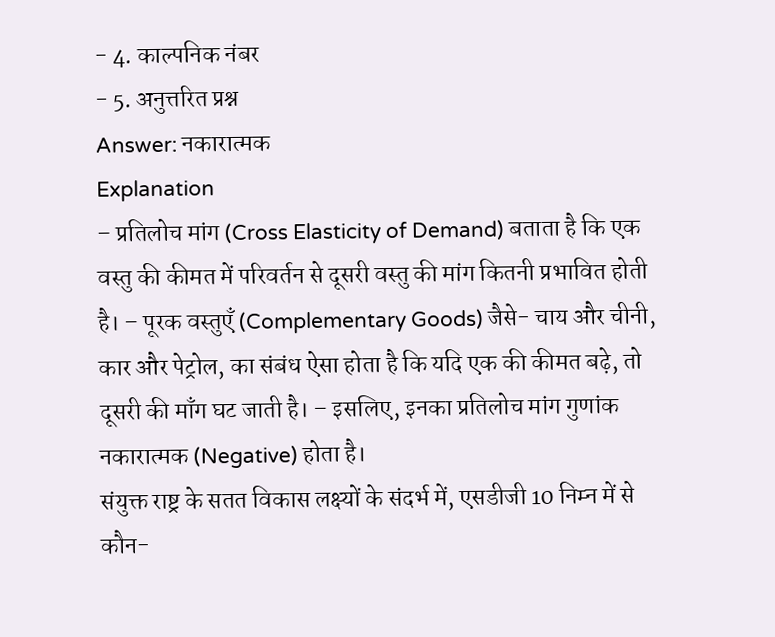- 4. काल्पनिक नंबर
- 5. अनुत्तरित प्रश्न
Answer: नकारात्मक
Explanation
– प्रतिलोच मांग (Cross Elasticity of Demand) बताता है कि एक वस्तु की कीमत में परिवर्तन से दूसरी वस्तु की मांग कितनी प्रभावित होती है। – पूरक वस्तुएँ (Complementary Goods) जैसे- चाय और चीनी, कार और पेट्रोल, का संबंध ऐसा होता है कि यदि एक की कीमत बढ़े, तो दूसरी की माँग घट जाती है। – इसलिए, इनका प्रतिलोच मांग गुणांक नकारात्मक (Negative) होता है।
संयुक्त राष्ट्र के सतत विकास लक्ष्यों के संदर्भ में, एसडीजी 10 निम्न में से कौन-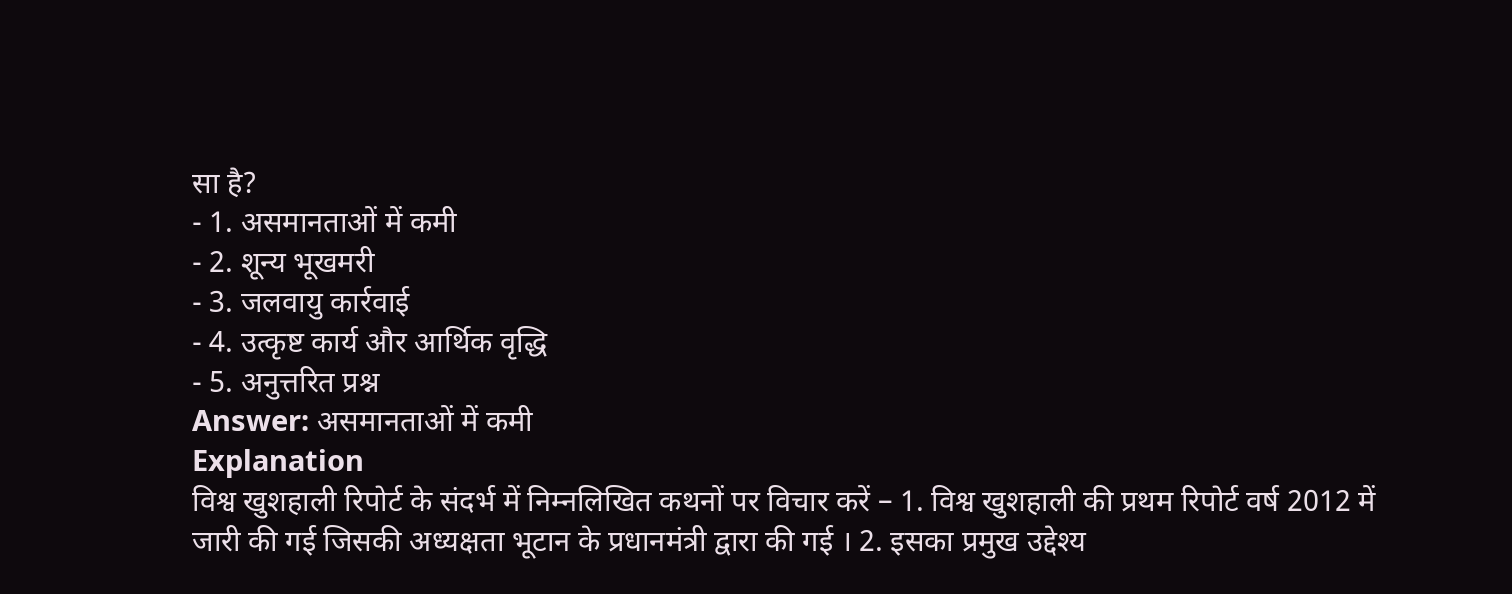सा है?
- 1. असमानताओं में कमी
- 2. शून्य भूखमरी
- 3. जलवायु कार्रवाई
- 4. उत्कृष्ट कार्य और आर्थिक वृद्धि
- 5. अनुत्तरित प्रश्न
Answer: असमानताओं में कमी
Explanation
विश्व खुशहाली रिपोर्ट के संदर्भ में निम्नलिखित कथनों पर विचार करें – 1. विश्व खुशहाली की प्रथम रिपोर्ट वर्ष 2012 में जारी की गई जिसकी अध्यक्षता भूटान के प्रधानमंत्री द्वारा की गई । 2. इसका प्रमुख उद्देश्य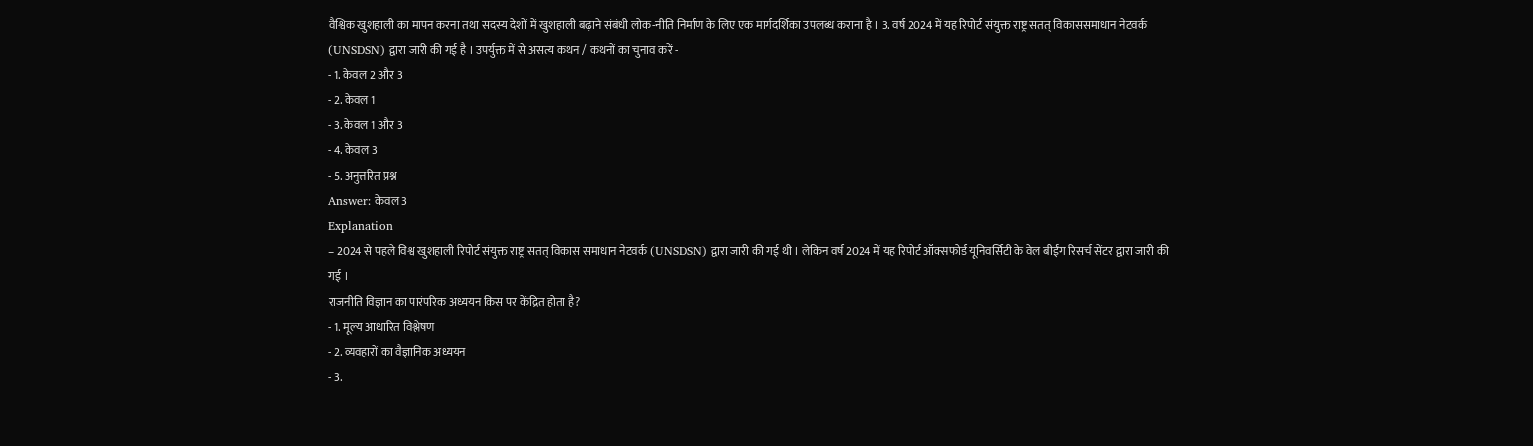वैश्विक खुशहाली का मापन करना तथा सदस्य देशों में खुशहाली बढ़ाने संबंधी लोक-नीति निर्माण के लिए एक मार्गदर्शिका उपलब्ध कराना है । 3. वर्ष 2024 में यह रिपोर्ट संयुक्त राष्ट्र सतत् विकाससमाधान नेटवर्क (UNSDSN) द्वारा जारी की गई है । उपर्युक्त में से असत्य कथन / कथनों का चुनाव करें -
- 1. केवल 2 और 3
- 2. केवल 1
- 3. केवल 1 और 3
- 4. केवल 3
- 5. अनुत्तरित प्रश्न
Answer: केवल 3
Explanation
– 2024 से पहले विश्व खुशहाली रिपोर्ट संयुक्त राष्ट्र सतत् विकास समाधान नेटवर्क (UNSDSN) द्वारा जारी की गई थी । लेकिन वर्ष 2024 में यह रिपोर्ट ऑक्सफोर्ड यूनिवर्सिटी के वेल बीईंग रिसर्च सेंटर द्वारा जारी की गई ।
राजनीति विज्ञान का पारंपरिक अध्ययन किस पर केंद्रित होता है?
- 1. मूल्य आधारित विश्लेषण
- 2. व्यवहारों का वैज्ञानिक अध्ययन
- 3.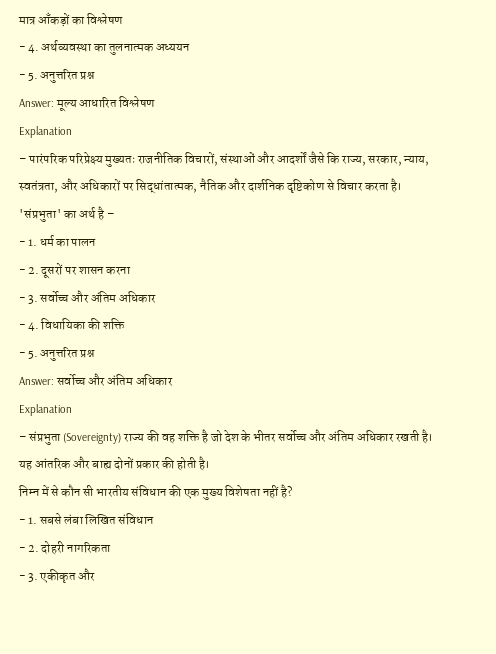मात्र आँकड़ों का विश्लेषण
- 4. अर्थव्यवस्था का तुलनात्मक अध्ययन
- 5. अनुत्तरित प्रश्न
Answer: मूल्य आधारित विश्लेषण
Explanation
– पारंपरिक परिप्रेक्ष्य मुख्यतः राजनीतिक विचारों, संस्थाओं और आदर्शों जैसे कि राज्य, सरकार, न्याय, स्वतंत्रता, और अधिकारों पर सिद्धांतात्मक, नैतिक और दार्शनिक दृष्टिकोण से विचार करता है।
'संप्रभुता' का अर्थ है –
- 1. धर्म का पालन
- 2. दूसरों पर शासन करना
- 3. सर्वोच्च और अंतिम अधिकार
- 4. विधायिका की शक्ति
- 5. अनुत्तरित प्रश्न
Answer: सर्वोच्च और अंतिम अधिकार
Explanation
– संप्रभुता (Sovereignty) राज्य की वह शक्ति है जो देश के भीतर सर्वोच्च और अंतिम अधिकार रखती है। यह आंतरिक और बाह्य दोनों प्रकार की होती है।
निम्न में से कौन सी भारतीय संविधान की एक मुख्य विशेषता नहीं है?
- 1. सबसे लंबा लिखित संविधान
- 2. दोहरी नागरिकता
- 3. एकीकृत और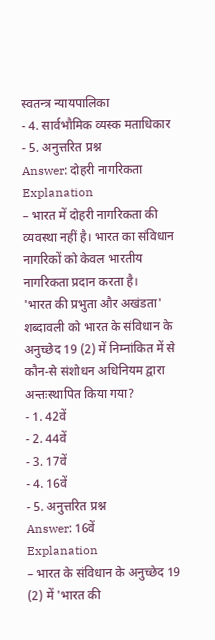स्वतन्त्र न्यायपालिका
- 4. सार्वभौमिक व्यस्क मताधिकार
- 5. अनुत्तरित प्रश्न
Answer: दोहरी नागरिकता
Explanation
– भारत में दोहरी नागरिकता की व्यवस्था नहीं है। भारत का संविधान नागरिकों को केवल भारतीय नागरिकता प्रदान करता है।
'भारत की प्रभुता और अखंडता' शब्दावली को भारत के संविधान के अनुच्छेद 19 (2) में निम्नांकित में से कौन-से संशोधन अधिनियम द्वारा अन्तःस्थापित किया गया?
- 1. 42वें
- 2. 44वें
- 3. 17वें
- 4. 16वें
- 5. अनुत्तरित प्रश्न
Answer: 16वें
Explanation
– भारत के संविधान के अनुच्छेद 19 (2) में 'भारत की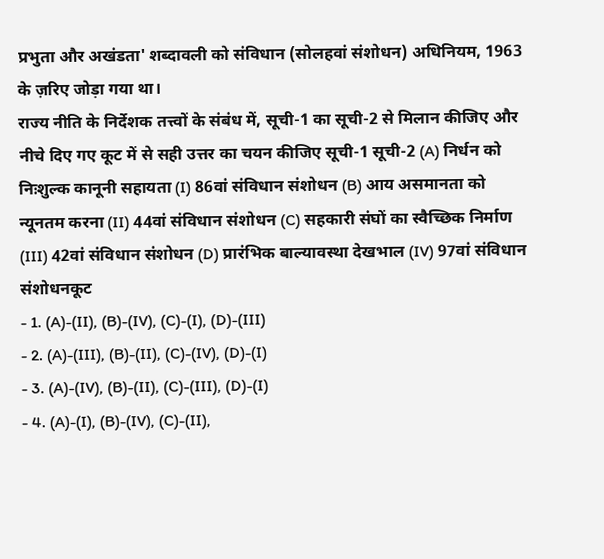प्रभुता और अखंडता' शब्दावली को संविधान (सोलहवां संशोधन) अधिनियम, 1963 के ज़रिए जोड़ा गया था।
राज्य नीति के निर्देशक तत्त्वों के संबंध में, सूची-1 का सूची-2 से मिलान कीजिए और नीचे दिए गए कूट में से सही उत्तर का चयन कीजिए सूची-1 सूची-2 (A) निर्धन को निःशुल्क कानूनी सहायता (I) 86वां संविधान संशोधन (B) आय असमानता को न्यूनतम करना (II) 44वां संविधान संशोधन (C) सहकारी संघों का स्वैच्छिक निर्माण (III) 42वां संविधान संशोधन (D) प्रारंभिक बाल्यावस्था देखभाल (IV) 97वां संविधान संशोधनकूट
- 1. (A)-(II), (B)-(IV), (C)-(I), (D)-(III)
- 2. (A)-(III), (B)-(II), (C)-(IV), (D)-(I)
- 3. (A)-(IV), (B)-(II), (C)-(III), (D)-(I)
- 4. (A)-(I), (B)-(IV), (C)-(II),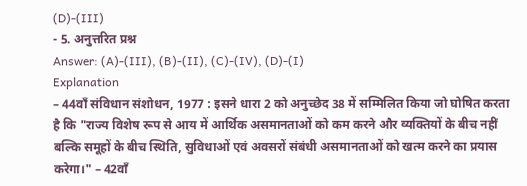(D)-(III)
- 5. अनुत्तरित प्रश्न
Answer: (A)-(III), (B)-(II), (C)-(IV), (D)-(I)
Explanation
– 44वाँ संविधान संशोधन, 1977 : इसने धारा 2 को अनुच्छेद 38 में सम्मिलित किया जो घोषित करता है कि "राज्य विशेष रूप से आय में आर्थिक असमानताओं को कम करने और व्यक्तियों के बीच नहीं बल्कि समूहों के बीच स्थिति, सुविधाओं एवं अवसरों संबंधी असमानताओं को खत्म करने का प्रयास करेगा।" – 42वाँ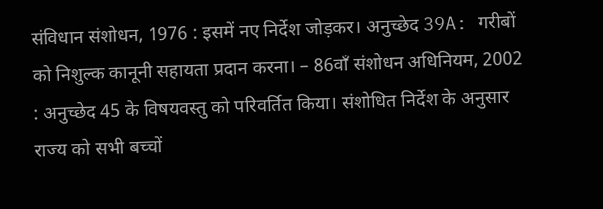संविधान संशोधन, 1976 : इसमें नए निर्देश जोड़कर। अनुच्छेद 39A: गरीबों को निशुल्क कानूनी सहायता प्रदान करना। – 86वाँ संशोधन अधिनियम, 2002 : अनुच्छेद 45 के विषयवस्तु को परिवर्तित किया। संशोधित निर्देश के अनुसार राज्य को सभी बच्चों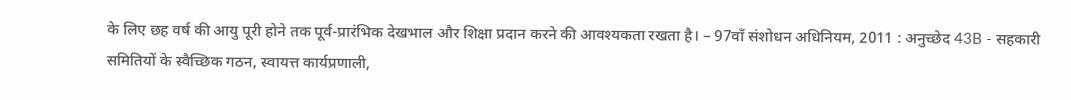के लिए छह वर्ष की आयु पूरी होने तक पूर्व-प्रारंभिक देखभाल और शिक्षा प्रदान करने की आवश्यकता रखता है। – 97वाँ संशोधन अधिनियम, 2011 : अनुच्छेद 43B - सहकारी समितियों के स्वैच्छिक गठन, स्वायत्त कार्यप्रणाली,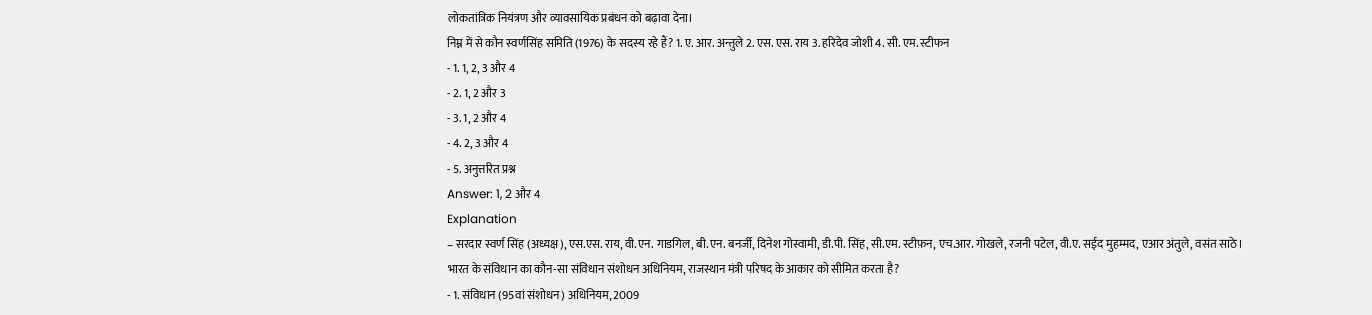लोकतांत्रिक नियंत्रण और व्यावसायिक प्रबंधन को बढ़ावा देना।
निम्न में से कौन स्वर्णसिंह समिति (1976) के सदस्य रहे हैं? 1. ए. आर. अन्तुले 2. एस. एस. राय 3. हरिदेव जोशी 4. सी. एम. स्टीफन
- 1. 1, 2, 3 और 4
- 2. 1, 2 और 3
- 3. 1, 2 और 4
- 4. 2, 3 और 4
- 5. अनुत्तरित प्रश्न
Answer: 1, 2 और 4
Explanation
– सरदार स्वर्ण सिंह (अध्यक्ष), एस.एस. राय, वी.एन. गाडगिल, बी.एन. बनर्जी, दिनेश गोस्वामी, डी.पी. सिंह, सी.एम. स्टीफ़न, एच.आर. गोखले, रजनी पटेल, वी.ए. सईद मुहम्मद, एआर अंतुले, वसंत साठे।
भारत के संविधान का कौन-सा संविधान संशोधन अधिनियम, राजस्थान मंत्री परिषद के आकार को सीमित करता है?
- 1. संविधान (95वां संशोधन) अधिनियम, 2009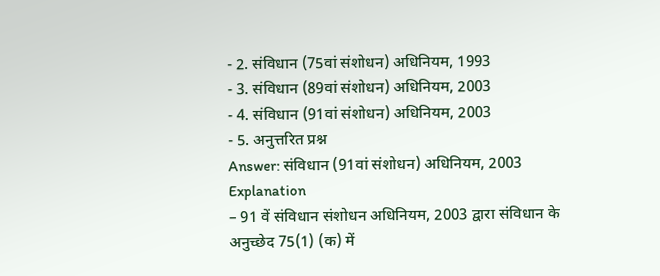- 2. संविधान (75वां संशोधन) अधिनियम, 1993
- 3. संविधान (89वां संशोधन) अधिनियम, 2003
- 4. संविधान (91वां संशोधन) अधिनियम, 2003
- 5. अनुत्तरित प्रश्न
Answer: संविधान (91वां संशोधन) अधिनियम, 2003
Explanation
– 91 वें संविधान संशोधन अधिनियम, 2003 द्वारा संविधान के अनुच्छेद 75(1) (क) में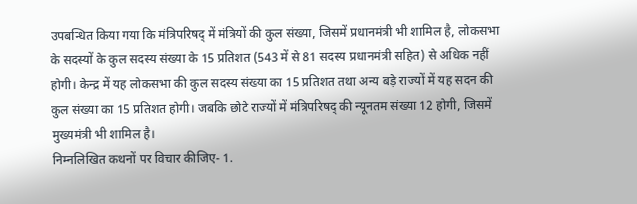उपबन्धित किया गया कि मंत्रिपरिषद् में मंत्रियों की कुल संख्या, जिसमें प्रधानमंत्री भी शामिल है, लोकसभा के सदस्यों के कुल सदस्य संख्या के 15 प्रतिशत (543 में से 81 सदस्य प्रधानमंत्री सहित) से अधिक नहीं होगी। केन्द्र में यह लोकसभा की कुल सदस्य संख्या का 15 प्रतिशत तथा अन्य बड़े राज्यों में यह सदन की कुल संख्या का 15 प्रतिशत होगी। जबकि छोटे राज्यों में मंत्रिपरिषद् की न्यूनतम संख्या 12 होगी, जिसमें मुख्यमंत्री भी शामिल है।
निम्नलिखित कथनों पर विचार कीजिए- 1.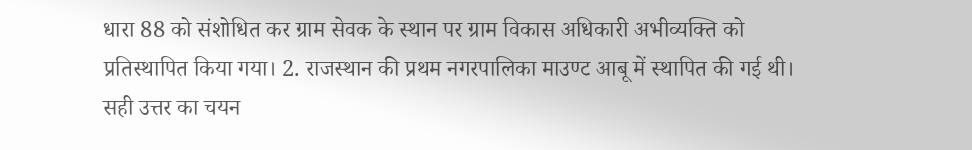धारा 88 को संशोधित कर ग्राम सेवक के स्थान पर ग्राम विकास अधिकारी अभीव्यक्ति को प्रतिस्थापित किया गया। 2. राजस्थान की प्रथम नगरपालिका माउण्ट आबू में स्थापित की गई थी। सही उत्तर का चयन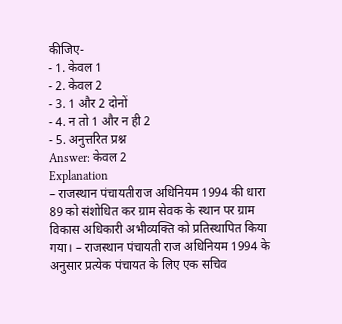कीजिए-
- 1. केवल 1
- 2. केवल 2
- 3. 1 और 2 दोनों
- 4. न तो 1 और न ही 2
- 5. अनुत्तरित प्रश्न
Answer: केवल 2
Explanation
– राजस्थान पंचायतीराज अधिनियम 1994 की धारा 89 को संशोधित कर ग्राम सेवक के स्थान पर ग्राम विकास अधिकारी अभीव्यक्ति को प्रतिस्थापित किया गया। – राजस्थान पंचायती राज अधिनियम 1994 के अनुसार प्रत्येक पंचायत के लिए एक सचिव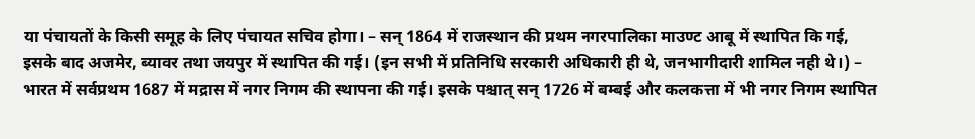या पंचायतों के किसी समूह के लिए पंचायत सचिव होगा। – सन् 1864 में राजस्थान की प्रथम नगरपालिका माउण्ट आबू में स्थापित कि गई, इसके बाद अजमेर, ब्यावर तथा जयपुर में स्थापित की गई। (इन सभी में प्रतिनिधि सरकारी अधिकारी ही थे, जनभागीदारी शामिल नही थे।) – भारत में सर्वप्रथम 1687 में मद्रास में नगर निगम की स्थापना की गई। इसके पश्चात् सन् 1726 में बम्बई और कलकत्ता में भी नगर निगम स्थापित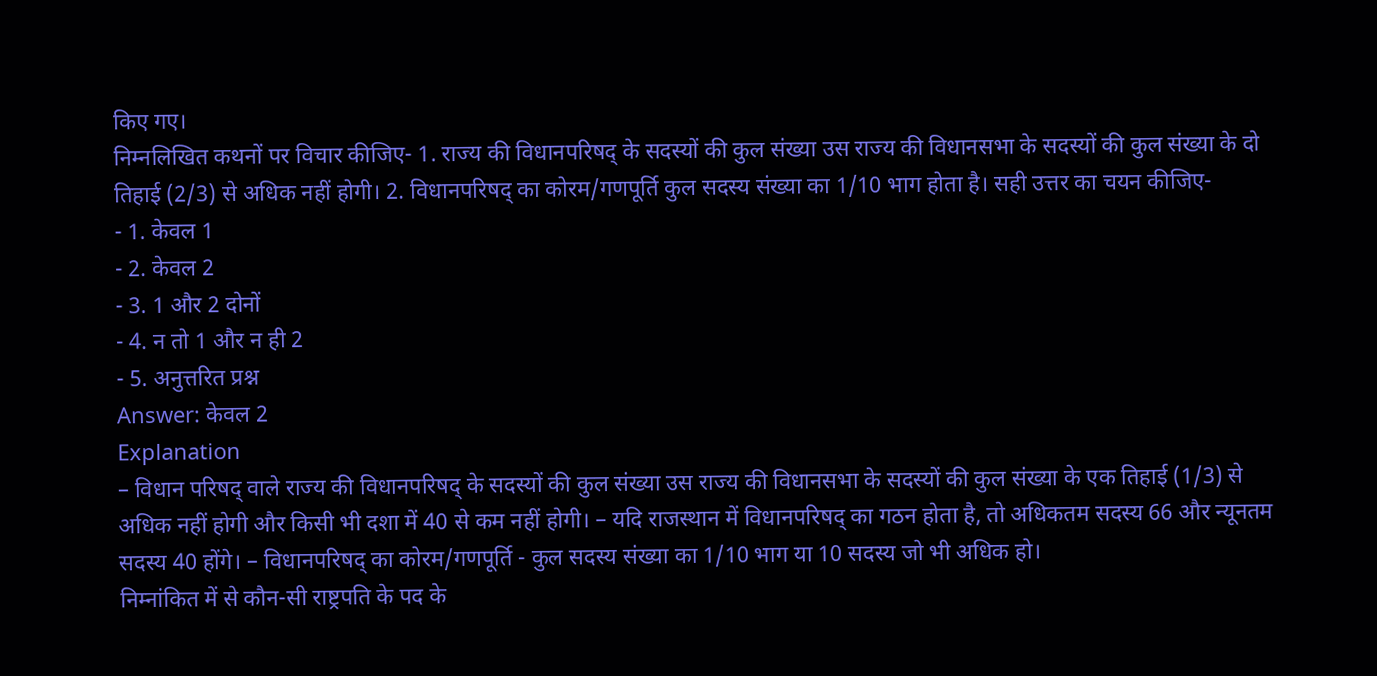किए गए।
निम्नलिखित कथनों पर विचार कीजिए- 1. राज्य की विधानपरिषद् के सदस्यों की कुल संख्या उस राज्य की विधानसभा के सदस्यों की कुल संख्या के दो तिहाई (2/3) से अधिक नहीं होगी। 2. विधानपरिषद् का कोरम/गणपूर्ति कुल सदस्य संख्या का 1/10 भाग होता है। सही उत्तर का चयन कीजिए-
- 1. केवल 1
- 2. केवल 2
- 3. 1 और 2 दोनों
- 4. न तो 1 और न ही 2
- 5. अनुत्तरित प्रश्न
Answer: केवल 2
Explanation
– विधान परिषद् वाले राज्य की विधानपरिषद् के सदस्यों की कुल संख्या उस राज्य की विधानसभा के सदस्यों की कुल संख्या के एक तिहाई (1/3) से अधिक नहीं होगी और किसी भी दशा में 40 से कम नहीं होगी। – यदि राजस्थान में विधानपरिषद् का गठन होता है, तो अधिकतम सदस्य 66 और न्यूनतम सदस्य 40 होंगे। – विधानपरिषद् का कोरम/गणपूर्ति - कुल सदस्य संख्या का 1/10 भाग या 10 सदस्य जो भी अधिक हो।
निम्नांकित में से कौन-सी राष्ट्रपति के पद के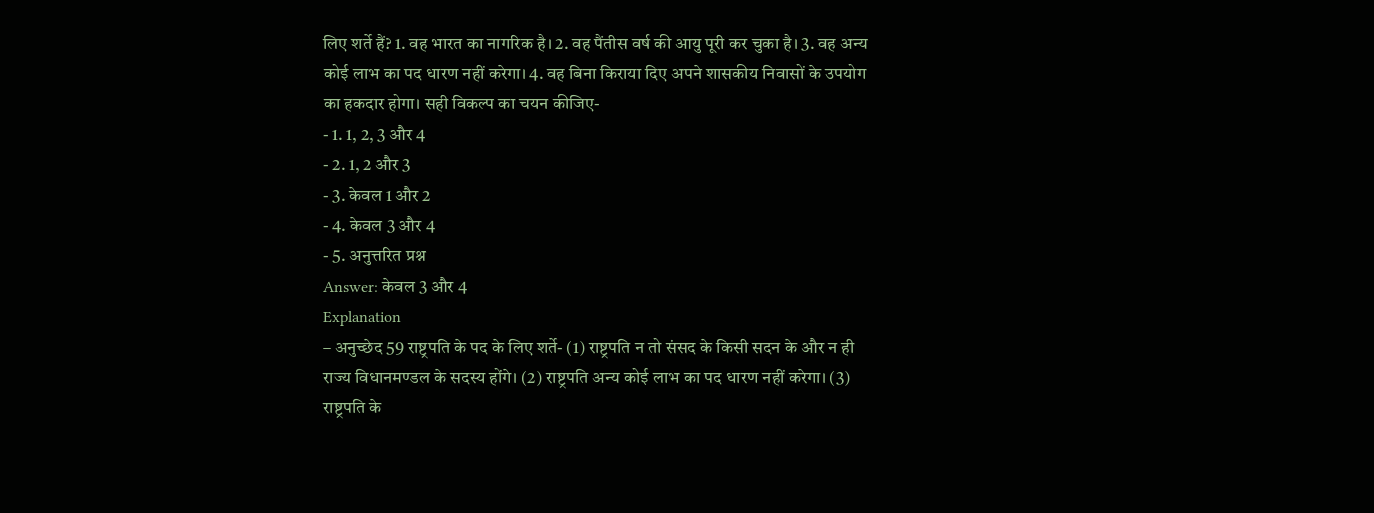लिए शर्ते हैं? 1. वह भारत का नागरिक है। 2. वह पैंतीस वर्ष की आयु पूरी कर चुका है। 3. वह अन्य कोई लाभ का पद धारण नहीं करेगा। 4. वह बिना किराया दिए अपने शासकीय निवासों के उपयोग का हकदार होगा। सही विकल्प का चयन कीजिए-
- 1. 1, 2, 3 और 4
- 2. 1, 2 और 3
- 3. केवल 1 और 2
- 4. केवल 3 और 4
- 5. अनुत्तरित प्रश्न
Answer: केवल 3 और 4
Explanation
– अनुच्छेद 59 राष्ट्रपति के पद के लिए शर्ते- (1) राष्ट्रपति न तो संसद के किसी सदन के और न ही राज्य विधानमण्डल के सदस्य होंगे। (2) राष्ट्रपति अन्य कोई लाभ का पद धारण नहीं करेगा। (3) राष्ट्रपति के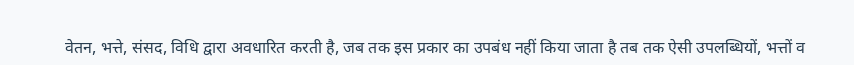वेतन, भत्ते, संसद, विधि द्वारा अवधारित करती है, जब तक इस प्रकार का उपबंध नहीं किया जाता है तब तक ऐसी उपलब्धियों, भत्तों व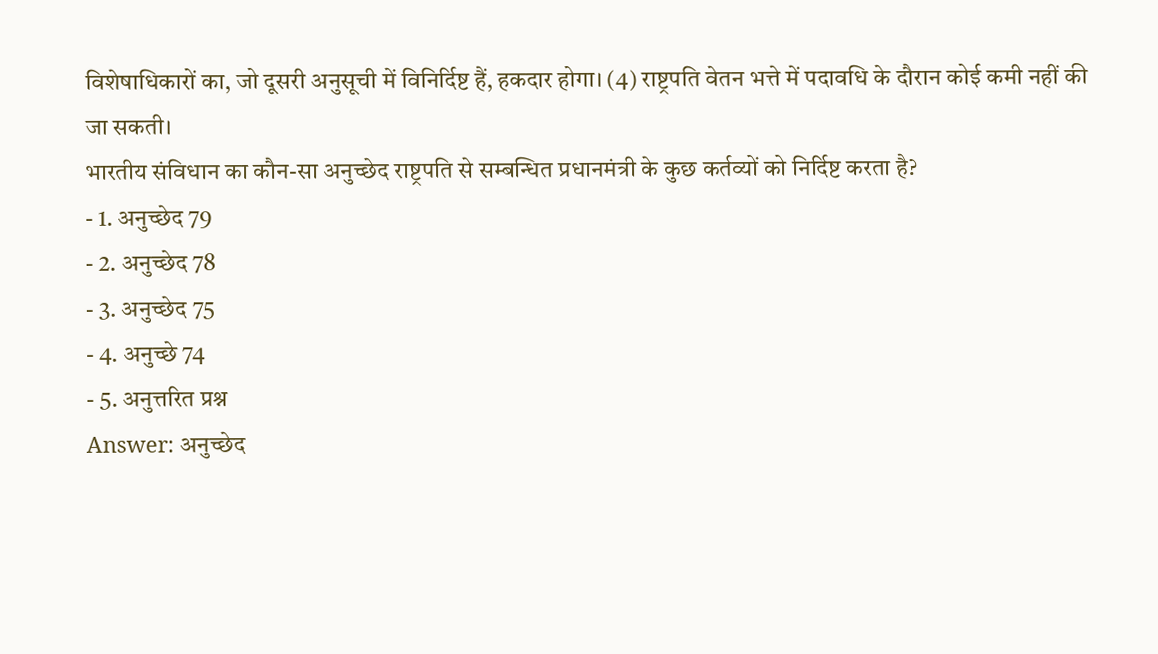विशेषाधिकारों का, जो दूसरी अनुसूची में विनिर्दिष्ट हैं, हकदार होगा। (4) राष्ट्रपति वेतन भत्ते में पदावधि के दौरान कोई कमी नहीं की जा सकती।
भारतीय संविधान का कौन-सा अनुच्छेद राष्ट्रपति से सम्बन्धित प्रधानमंत्री के कुछ कर्तव्यों को निर्दिष्ट करता है?
- 1. अनुच्छेद 79
- 2. अनुच्छेद 78
- 3. अनुच्छेद 75
- 4. अनुच्छे 74
- 5. अनुत्तरित प्रश्न
Answer: अनुच्छेद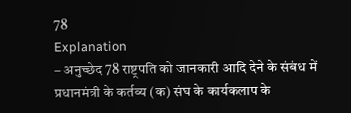78
Explanation
– अनुच्छेद 78 राष्ट्रपति को जानकारी आदि देने के संबंध में प्रधानमंत्री के कर्तव्य (क) संघ के कार्यकलाप के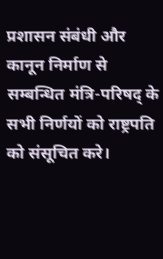प्रशासन संबंधी और कानून निर्माण से सम्बन्धित मंत्रि-परिषद् के सभी निर्णयों को राष्ट्रपति को संसूचित करे।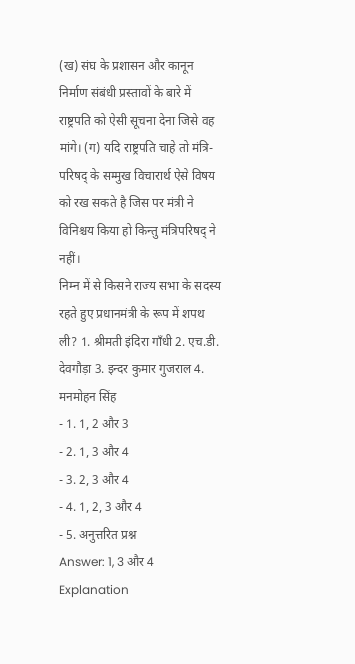(ख) संघ के प्रशासन और कानून निर्माण संबंधी प्रस्तावों के बारे में राष्ट्रपति को ऐसी सूचना देना जिसे वह मांगे। (ग) यदि राष्ट्रपति चाहे तो मंत्रि-परिषद् के सम्मुख विचारार्थ ऐसे विषय को रख सकते है जिस पर मंत्री ने विनिश्चय किया हो किन्तु मंत्रिपरिषद् ने नहीं।
निम्न में से किसने राज्य सभा के सदस्य रहते हुए प्रधानमंत्री के रूप में शपथ ली? 1. श्रीमती इंदिरा गाँधी 2. एच.डी. देवगौड़ा 3. इन्दर कुमार गुजराल 4. मनमोहन सिंह
- 1. 1, 2 और 3
- 2. 1, 3 और 4
- 3. 2, 3 और 4
- 4. 1, 2, 3 और 4
- 5. अनुत्तरित प्रश्न
Answer: 1, 3 और 4
Explanation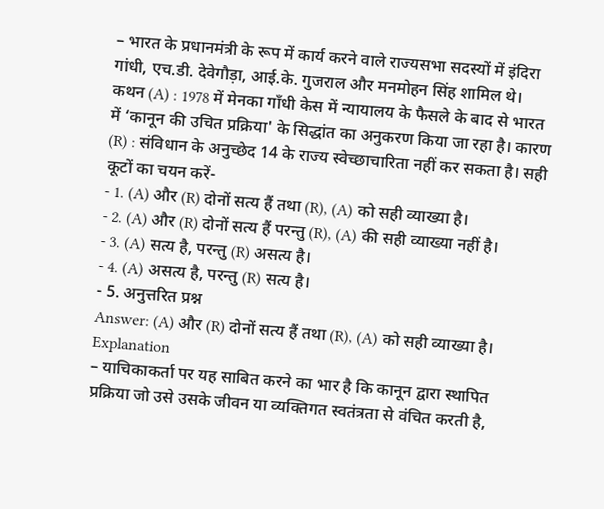– भारत के प्रधानमंत्री के रूप में कार्य करने वाले राज्यसभा सदस्यों में इंदिरा गांधी, एच.डी. देवेगौड़ा, आई.के. गुजराल और मनमोहन सिंह शामिल थे।
कथन (A) : 1978 में मेनका गाँधी केस में न्यायालय के फैसले के बाद से भारत में ‘कानून की उचित प्रक्रिया' के सिद्धांत का अनुकरण किया जा रहा है। कारण (R) : संविधान के अनुच्छेद 14 के राज्य स्वेच्छाचारिता नहीं कर सकता है। सही कूटों का चयन करें-
- 1. (A) और (R) दोनों सत्य हैं तथा (R), (A) को सही व्याख्या है।
- 2. (A) और (R) दोनों सत्य हैं परन्तु (R), (A) की सही व्याख्या नहीं है।
- 3. (A) सत्य है, परन्तु (R) असत्य है।
- 4. (A) असत्य है, परन्तु (R) सत्य है।
- 5. अनुत्तरित प्रश्न
Answer: (A) और (R) दोनों सत्य हैं तथा (R), (A) को सही व्याख्या है।
Explanation
– याचिकाकर्ता पर यह साबित करने का भार है कि कानून द्वारा स्थापित प्रक्रिया जो उसे उसके जीवन या व्यक्तिगत स्वतंत्रता से वंचित करती है,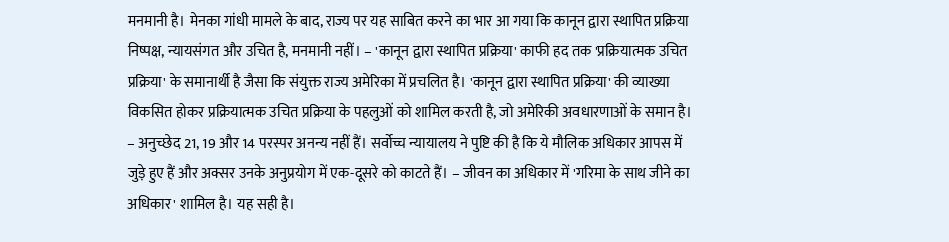मनमानी है। मेनका गांधी मामले के बाद, राज्य पर यह साबित करने का भार आ गया कि कानून द्वारा स्थापित प्रक्रिया निष्पक्ष, न्यायसंगत और उचित है, मनमानी नहीं। – 'कानून द्वारा स्थापित प्रक्रिया' काफी हद तक 'प्रक्रियात्मक उचित प्रक्रिया' के समानार्थी है जैसा कि संयुक्त राज्य अमेरिका में प्रचलित है। 'कानून द्वारा स्थापित प्रक्रिया' की व्याख्या विकसित होकर प्रक्रियात्मक उचित प्रक्रिया के पहलुओं को शामिल करती है, जो अमेरिकी अवधारणाओं के समान है। – अनुच्छेद 21, 19 और 14 परस्पर अनन्य नहीं हैं। सर्वोच्च न्यायालय ने पुष्टि की है कि ये मौलिक अधिकार आपस में जुड़े हुए हैं और अक्सर उनके अनुप्रयोग में एक-दूसरे को काटते हैं। – जीवन का अधिकार में 'गरिमा के साथ जीने का अधिकार' शामिल है। यह सही है।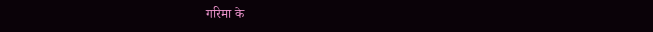गरिमा के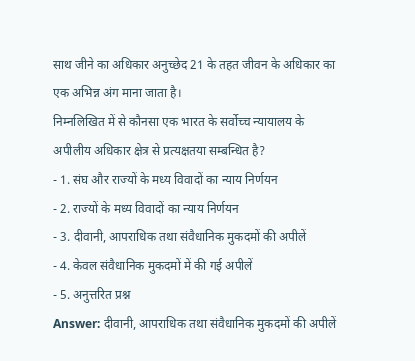साथ जीने का अधिकार अनुच्छेद 21 के तहत जीवन के अधिकार का एक अभिन्न अंग माना जाता है।
निम्नलिखित में से कौनसा एक भारत के सर्वोच्च न्यायालय के अपीलीय अधिकार क्षेत्र से प्रत्यक्षतया सम्बन्धित है?
- 1. संघ और राज्यों के मध्य विवादों का न्याय निर्णयन
- 2. राज्यों के मध्य विवादों का न्याय निर्णयन
- 3. दीवानी, आपराधिक तथा संवैधानिक मुकदमों की अपीलें
- 4. केवल संवैधानिक मुकदमों में की गई अपीलें
- 5. अनुत्तरित प्रश्न
Answer: दीवानी, आपराधिक तथा संवैधानिक मुकदमों की अपीलें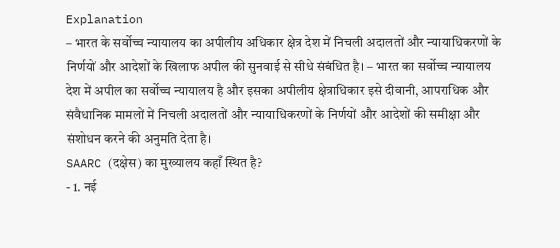Explanation
– भारत के सर्वोच्च न्यायालय का अपीलीय अधिकार क्षेत्र देश में निचली अदालतों और न्यायाधिकरणों के निर्णयों और आदेशों के खिलाफ अपील की सुनवाई से सीधे संबंधित है। – भारत का सर्वोच्च न्यायालय देश में अपील का सर्वोच्च न्यायालय है और इसका अपीलीय क्षेत्राधिकार इसे दीवानी, आपराधिक और संवैधानिक मामलों में निचली अदालतों और न्यायाधिकरणों के निर्णयों और आदेशों की समीक्षा और संशोधन करने की अनुमति देता है।
SAARC (दक्षेस) का मुख्यालय कहाँ स्थित है?
- 1. नई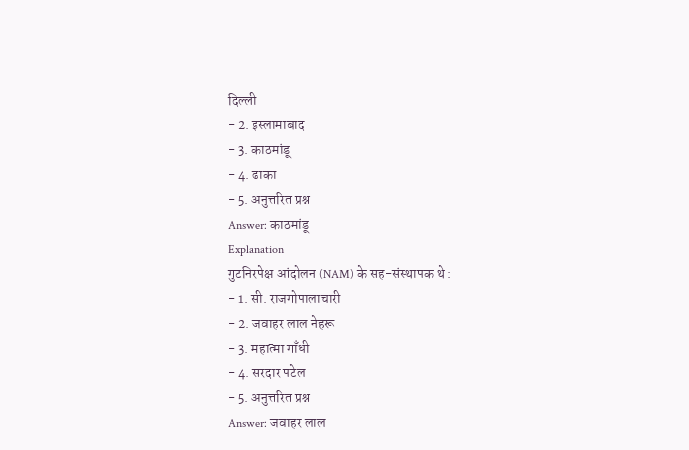दिल्ली
- 2. इस्लामाबाद
- 3. काठमांडू
- 4. ढाका
- 5. अनुत्तरित प्रश्न
Answer: काठमांडू
Explanation
गुटनिरपेक्ष आंदोलन (NAM) के सह-संस्थापक थे :
- 1. सी. राजगोपालाचारी
- 2. जवाहर लाल नेहरू
- 3. महात्मा गाँधी
- 4. सरदार पटेल
- 5. अनुत्तरित प्रश्न
Answer: जवाहर लाल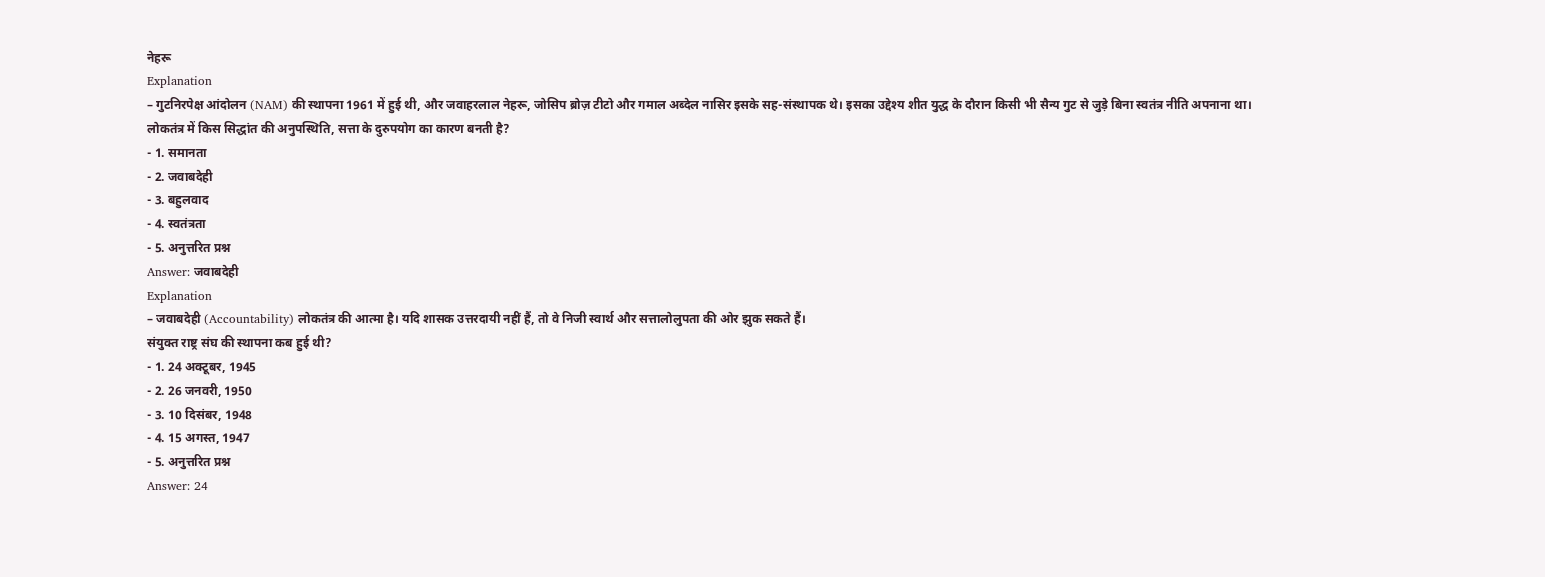नेहरू
Explanation
– गुटनिरपेक्ष आंदोलन (NAM) की स्थापना 1961 में हुई थी, और जवाहरलाल नेहरू, जोसिप ब्रोज़ टीटो और गमाल अब्देल नासिर इसके सह-संस्थापक थे। इसका उद्देश्य शीत युद्ध के दौरान किसी भी सैन्य गुट से जुड़े बिना स्वतंत्र नीति अपनाना था।
लोकतंत्र में किस सिद्धांत की अनुपस्थिति, सत्ता के दुरुपयोग का कारण बनती है?
- 1. समानता
- 2. जवाबदेही
- 3. बहुलवाद
- 4. स्वतंत्रता
- 5. अनुत्तरित प्रश्न
Answer: जवाबदेही
Explanation
– जवाबदेही (Accountability) लोकतंत्र की आत्मा है। यदि शासक उत्तरदायी नहीं हैं, तो वे निजी स्वार्थ और सत्तालोलुपता की ओर झुक सकते हैं।
संयुक्त राष्ट्र संघ की स्थापना कब हुई थी?
- 1. 24 अक्टूबर, 1945
- 2. 26 जनवरी, 1950
- 3. 10 दिसंबर, 1948
- 4. 15 अगस्त, 1947
- 5. अनुत्तरित प्रश्न
Answer: 24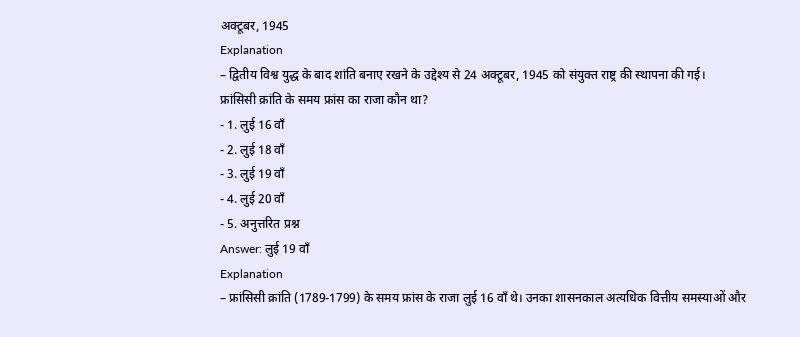अक्टूबर, 1945
Explanation
– द्वितीय विश्व युद्ध के बाद शांति बनाए रखने के उद्देश्य से 24 अक्टूबर, 1945 को संयुक्त राष्ट्र की स्थापना की गई।
फ्रांसिसी क्रांति के समय फ्रांस का राजा कौन था?
- 1. लुई 16 वाँ
- 2. लुई 18 वाँ
- 3. लुई 19 वाँ
- 4. लुई 20 वाँ
- 5. अनुत्तरित प्रश्न
Answer: लुई 19 वाँ
Explanation
– फ्रांसिसी क्रांति (1789-1799) के समय फ्रांस के राजा लुई 16 वाँ थे। उनका शासनकाल अत्यधिक वित्तीय समस्याओं और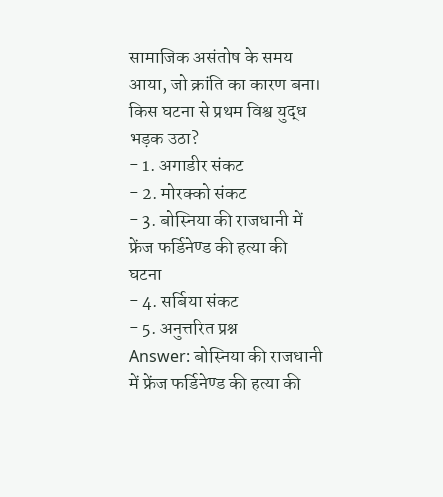सामाजिक असंतोष के समय आया, जो क्रांति का कारण बना।
किस घटना से प्रथम विश्व युद्ध भड़क उठा?
- 1. अगाडीर संकट
- 2. मोरक्को संकट
- 3. बोस्निया की राजधानी में फ्रेंज फर्डिनेण्ड की हत्या की घटना
- 4. सर्बिया संकट
- 5. अनुत्तरित प्रश्न
Answer: बोस्निया की राजधानी में फ्रेंज फर्डिनेण्ड की हत्या की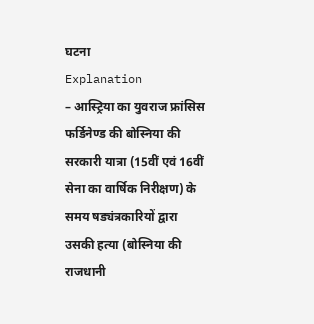घटना
Explanation
– आस्ट्रिया का युवराज फ्रांसिस फर्डिनेण्ड की बोस्निया की सरकारी यात्रा (15वीं एवं 16वीं सेना का वार्षिक निरीक्षण) के समय षड्यंत्रकारियों द्वारा उसकी हत्या (बोस्निया की राजधानी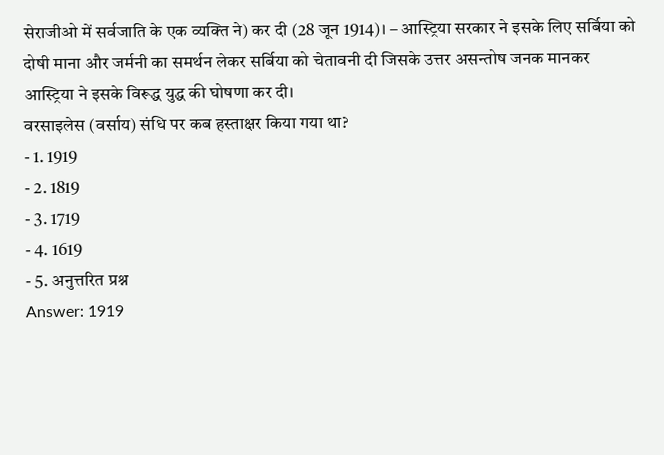सेराजीओ में सर्वजाति के एक व्यक्ति ने) कर दी (28 जून 1914)। – आस्ट्रिया सरकार ने इसके लिए सर्बिया को दोषी माना और जर्मनी का समर्थन लेकर सर्बिया को चेतावनी दी जिसके उत्तर असन्तोष जनक मानकर आस्ट्रिया ने इसके विरूद्ध युद्ध की घोषणा कर दी।
वरसाइलेस (वर्साय) संधि पर कब हस्ताक्षर किया गया था?
- 1. 1919
- 2. 1819
- 3. 1719
- 4. 1619
- 5. अनुत्तरित प्रश्न
Answer: 1919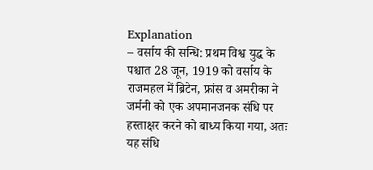Explanation
– वर्साय की सन्धि: प्रथम विश्व युद्ध के पश्चात 28 जून, 1919 को वर्साय के राजमहल में ब्रिटेन, फ्रांस व अमरीका ने जर्मनी को एक अपमानजनक संधि पर हस्ताक्षर करने को बाध्य किया गया, अतः यह संधि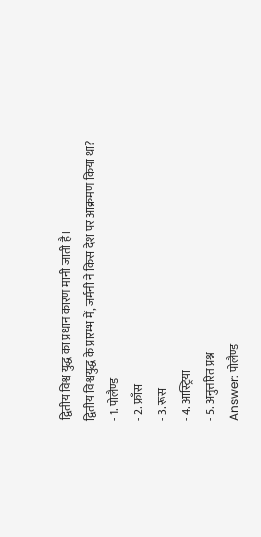द्वितीय विश्व युद्ध का प्रधान कारण मानी जाती है।
द्वितीय विश्वयुद्ध के प्रारम्भ में, जर्मनी ने किस देश पर आक्रमण किया था?
- 1. पोलैण्ड
- 2. फ्राँस
- 3. रूस
- 4. आस्ट्रिया
- 5. अनुत्तरित प्रश्न
Answer: पोलैण्ड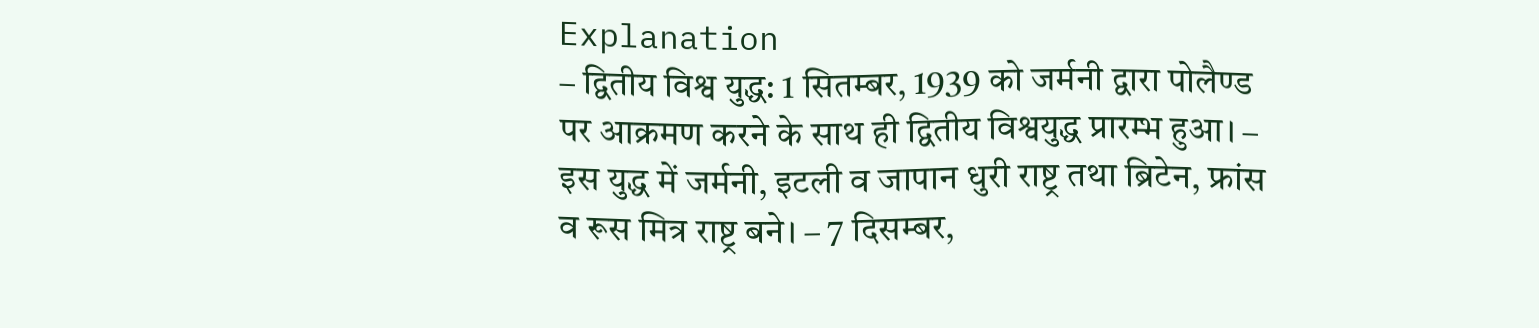Explanation
– द्वितीय विश्व युद्ध: 1 सितम्बर, 1939 को जर्मनी द्वारा पोलैण्ड पर आक्रमण करने के साथ ही द्वितीय विश्वयुद्ध प्रारम्भ हुआ। – इस युद्ध में जर्मनी, इटली व जापान धुरी राष्ट्र तथा ब्रिटेन, फ्रांस व रूस मित्र राष्ट्र बने। – 7 दिसम्बर,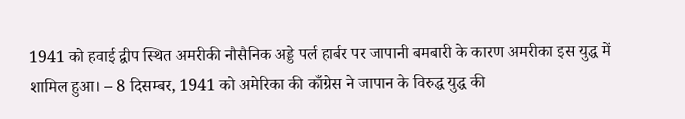1941 को हवाई द्वीप स्थित अमरीकी नौसैनिक अड्डे पर्ल हार्बर पर जापानी बमबारी के कारण अमरीका इस युद्ध में शामिल हुआ। – 8 दिसम्बर, 1941 को अमेरिका की काँग्रेस ने जापान के विरुद्ध युद्ध की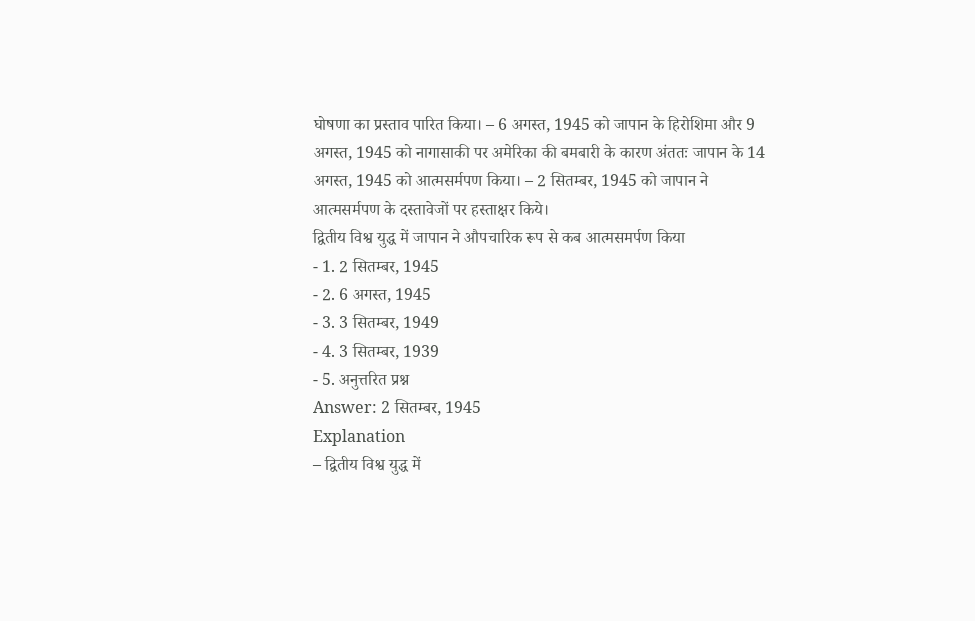घोषणा का प्रस्ताव पारित किया। – 6 अगस्त, 1945 को जापान के हिरोशिमा और 9 अगस्त, 1945 को नागासाकी पर अमेरिका की बमबारी के कारण अंततः जापान के 14 अगस्त, 1945 को आत्मसर्मपण किया। – 2 सितम्बर, 1945 को जापान ने आत्मसर्मपण के दस्तावेजों पर हस्ताक्षर किये।
द्वितीय विश्व युद्ध में जापान ने औपचारिक रूप से कब आत्मसमर्पण किया
- 1. 2 सितम्बर, 1945
- 2. 6 अगस्त, 1945
- 3. 3 सितम्बर, 1949
- 4. 3 सितम्बर, 1939
- 5. अनुत्तरित प्रश्न
Answer: 2 सितम्बर, 1945
Explanation
– द्वितीय विश्व युद्ध में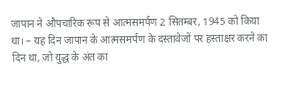जापान ने औपचारिक रूप से आत्मसमर्पण 2 सितम्बर, 1945 को किया था। – यह दिन जापान के आत्मसमर्पण के दस्तावेजों पर हस्ताक्षर करने का दिन था, जो युद्ध के अंत का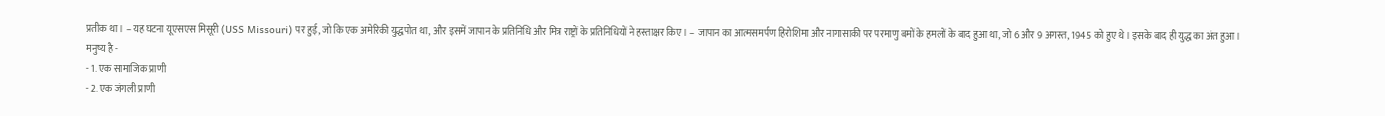प्रतीक था। – यह घटना यूएसएस मिसूरी (USS Missouri) पर हुई, जो कि एक अमेरिकी युद्धपोत था, और इसमें जापान के प्रतिनिधि और मित्र राष्ट्रों के प्रतिनिधियों ने हस्ताक्षर किए। – जापान का आत्मसमर्पण हिरोशिमा और नागासाकी पर परमाणु बमों के हमलों के बाद हुआ था, जो 6 और 9 अगस्त, 1945 को हुए थे। इसके बाद ही युद्ध का अंत हुआ।
मनुष्य है -
- 1. एक सामाजिक प्राणी
- 2. एक जंगली प्राणी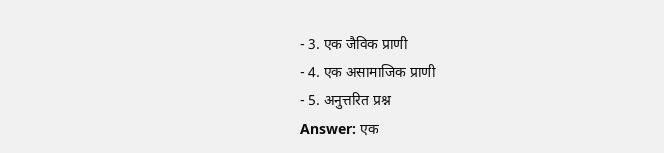- 3. एक जैविक प्राणी
- 4. एक असामाजिक प्राणी
- 5. अनुत्तरित प्रश्न
Answer: एक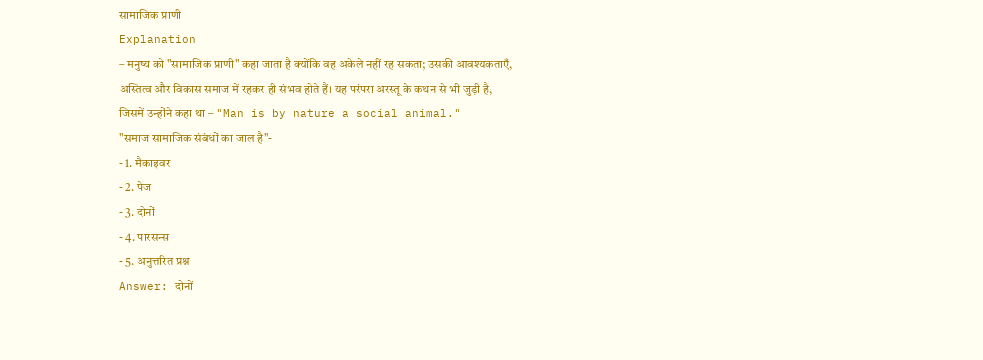सामाजिक प्राणी
Explanation
– मनुष्य को "सामाजिक प्राणी" कहा जाता है क्योंकि वह अकेले नहीं रह सकता; उसकी आवश्यकताएँ, अस्तित्व और विकास समाज में रहकर ही संभव होते हैं। यह परंपरा अरस्तू के कथन से भी जुड़ी है, जिसमें उन्होंने कहा था – "Man is by nature a social animal."
"समाज सामाजिक संबंधों का जाल है"-
- 1. मैकाइवर
- 2. पेज
- 3. दोनों
- 4. पारसन्स
- 5. अनुत्तरित प्रश्न
Answer: दोनों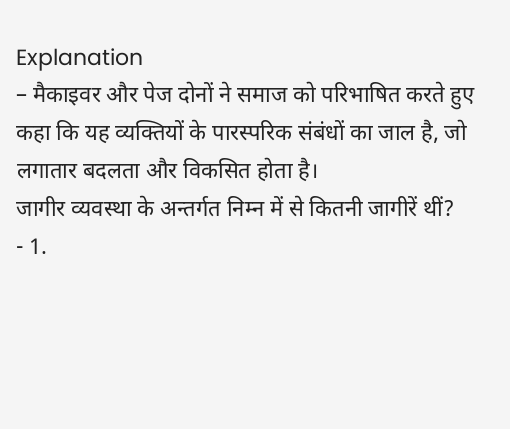Explanation
– मैकाइवर और पेज दोनों ने समाज को परिभाषित करते हुए कहा कि यह व्यक्तियों के पारस्परिक संबंधों का जाल है, जो लगातार बदलता और विकसित होता है।
जागीर व्यवस्था के अन्तर्गत निम्न में से कितनी जागीरें थीं?
- 1.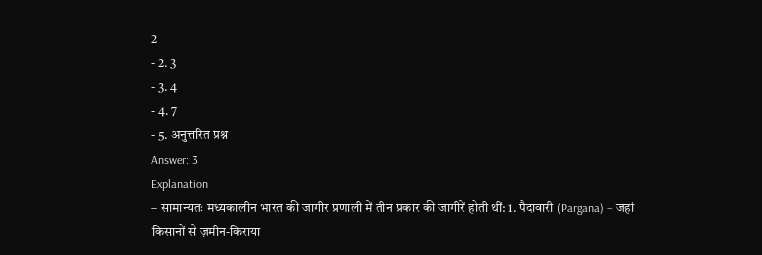2
- 2. 3
- 3. 4
- 4. 7
- 5. अनुत्तरित प्रश्न
Answer: 3
Explanation
– सामान्यतः मध्यकालीन भारत की जागीर प्रणाली में तीन प्रकार की जागीरें होती थीं: 1. पैदावारी (Pargana) – जहां किसानों से ज़मीन-किराया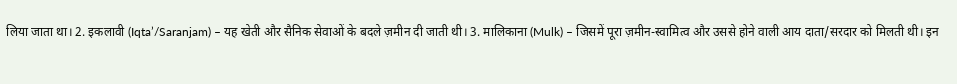लिया जाता था। 2. इकलावी (Iqta’/Saranjam) – यह खेती और सैनिक सेवाओं के बदले ज़मीन दी जाती थी। 3. मालिकाना (Mulk) – जिसमें पूरा ज़मीन-स्वामित्व और उससे होने वाली आय दाता/सरदार को मिलती थी। इन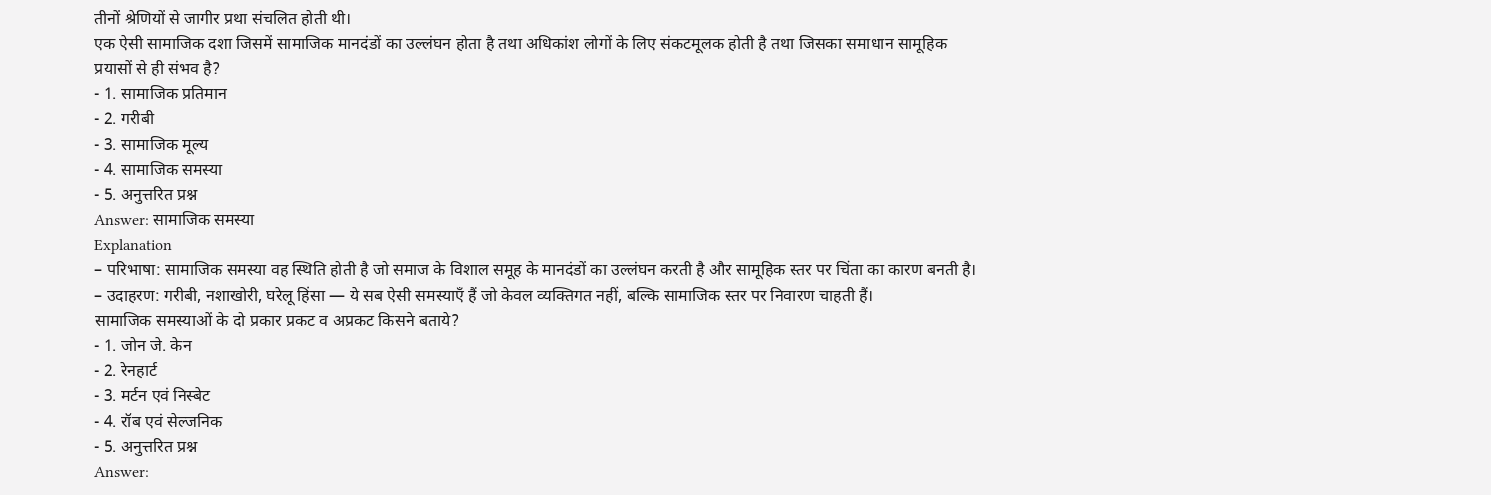तीनों श्रेणियों से जागीर प्रथा संचलित होती थी।
एक ऐसी सामाजिक दशा जिसमें सामाजिक मानदंडों का उल्लंघन होता है तथा अधिकांश लोगों के लिए संकटमूलक होती है तथा जिसका समाधान सामूहिक प्रयासों से ही संभव है?
- 1. सामाजिक प्रतिमान
- 2. गरीबी
- 3. सामाजिक मूल्य
- 4. सामाजिक समस्या
- 5. अनुत्तरित प्रश्न
Answer: सामाजिक समस्या
Explanation
– परिभाषा: सामाजिक समस्या वह स्थिति होती है जो समाज के विशाल समूह के मानदंडों का उल्लंघन करती है और सामूहिक स्तर पर चिंता का कारण बनती है। – उदाहरण: गरीबी, नशाखोरी, घरेलू हिंसा — ये सब ऐसी समस्याएँ हैं जो केवल व्यक्तिगत नहीं, बल्कि सामाजिक स्तर पर निवारण चाहती हैं।
सामाजिक समस्याओं के दो प्रकार प्रकट व अप्रकट किसने बताये?
- 1. जोन जे. केन
- 2. रेनहार्ट
- 3. मर्टन एवं निस्बेट
- 4. रॉब एवं सेल्जनिक
- 5. अनुत्तरित प्रश्न
Answer: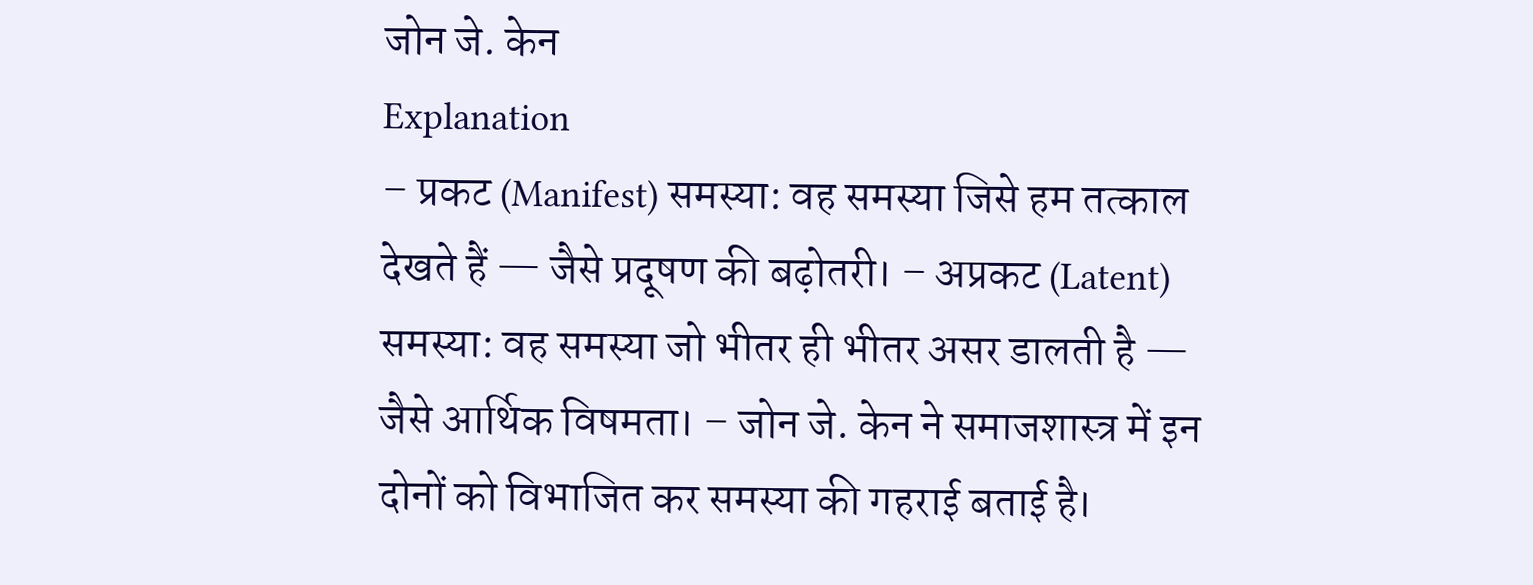जोन जे. केन
Explanation
– प्रकट (Manifest) समस्या: वह समस्या जिसे हम तत्काल देखते हैं — जैसे प्रदूषण की बढ़ोतरी। – अप्रकट (Latent) समस्या: वह समस्या जो भीतर ही भीतर असर डालती है — जैसे आर्थिक विषमता। – जोन जे. केन ने समाजशास्त्र में इन दोनों को विभाजित कर समस्या की गहराई बताई है।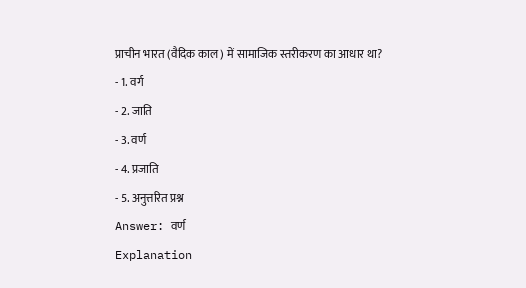प्राचीन भारत (वैदिक काल) में सामाजिक स्तरीकरण का आधार था?
- 1. वर्ग
- 2. जाति
- 3. वर्ण
- 4. प्रजाति
- 5. अनुत्तरित प्रश्न
Answer: वर्ण
Explanation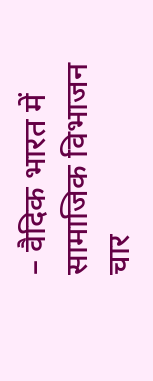– वैदिक भारत में सामाजिक विभाजन चार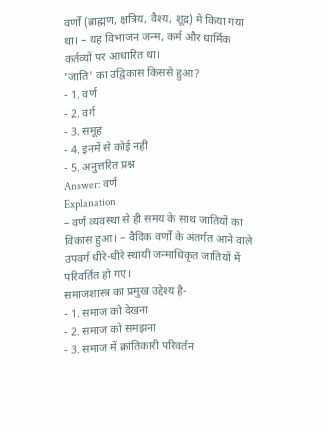वर्णों (ब्राह्मण, क्षत्रिय, वैश्य, शूद्र) में किया गया था। – यह विभाजन जन्म, कर्म और धार्मिक कर्तव्यों पर आधारित था।
'जाति' का उद्विकास किससे हुआ?
- 1. वर्ण
- 2. वर्ग
- 3. समूह
- 4. इनमें से कोई नहीं
- 5. अनुत्तरित प्रश्न
Answer: वर्ण
Explanation
– वर्ण व्यवस्था से ही समय के साथ जातियों का विकास हुआ। – वैदिक वर्णों के अंतर्गत आने वाले उपवर्ग धीरे-धीरे स्थायी जन्माधिकृत जातियों में परिवर्तित हो गए।
समाजशास्त्र का प्रमुख उद्देश्य है-
- 1. समाज को देखना
- 2. समाज को समझना
- 3. समाज में क्रांतिकारी परिवर्तन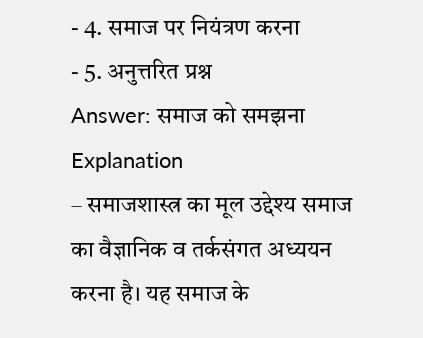- 4. समाज पर नियंत्रण करना
- 5. अनुत्तरित प्रश्न
Answer: समाज को समझना
Explanation
– समाजशास्त्र का मूल उद्देश्य समाज का वैज्ञानिक व तर्कसंगत अध्ययन करना है। यह समाज के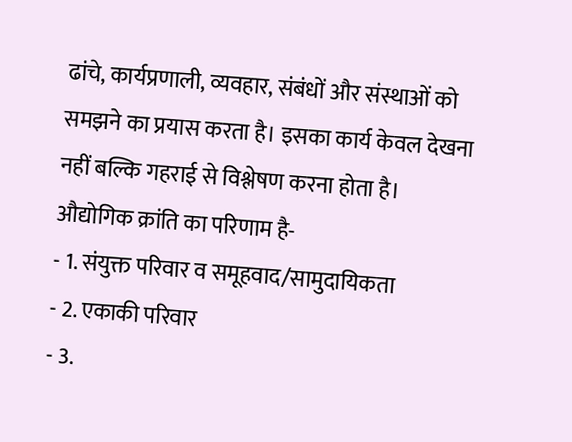ढांचे, कार्यप्रणाली, व्यवहार, संबंधों और संस्थाओं को समझने का प्रयास करता है। इसका कार्य केवल देखना नहीं बल्कि गहराई से विश्लेषण करना होता है।
औद्योगिक क्रांति का परिणाम है-
- 1. संयुक्त परिवार व समूहवाद/सामुदायिकता
- 2. एकाकी परिवार
- 3.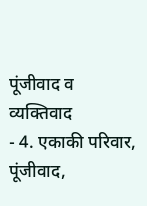पूंजीवाद व व्यक्तिवाद
- 4. एकाकी परिवार, पूंजीवाद,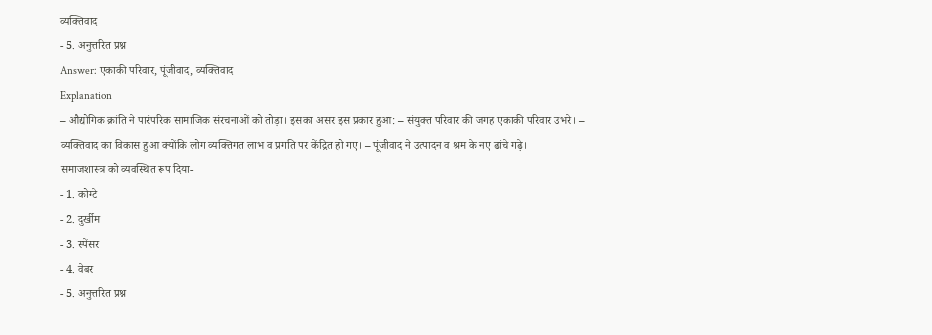व्यक्तिवाद
- 5. अनुत्तरित प्रश्न
Answer: एकाकी परिवार, पूंजीवाद, व्यक्तिवाद
Explanation
– औद्योगिक क्रांति ने पारंपरिक सामाजिक संरचनाओं को तोड़ा। इसका असर इस प्रकार हुआ: – संयुक्त परिवार की जगह एकाकी परिवार उभरे। – व्यक्तिवाद का विकास हुआ क्योंकि लोग व्यक्तिगत लाभ व प्रगति पर केंद्रित हो गए। – पूंजीवाद ने उत्पादन व श्रम के नए ढांचे गढ़े।
समाजशास्त्र को व्यवस्थित रूप दिया-
- 1. कोग्टे
- 2. दुर्खीम
- 3. स्पेंसर
- 4. वेबर
- 5. अनुत्तरित प्रश्न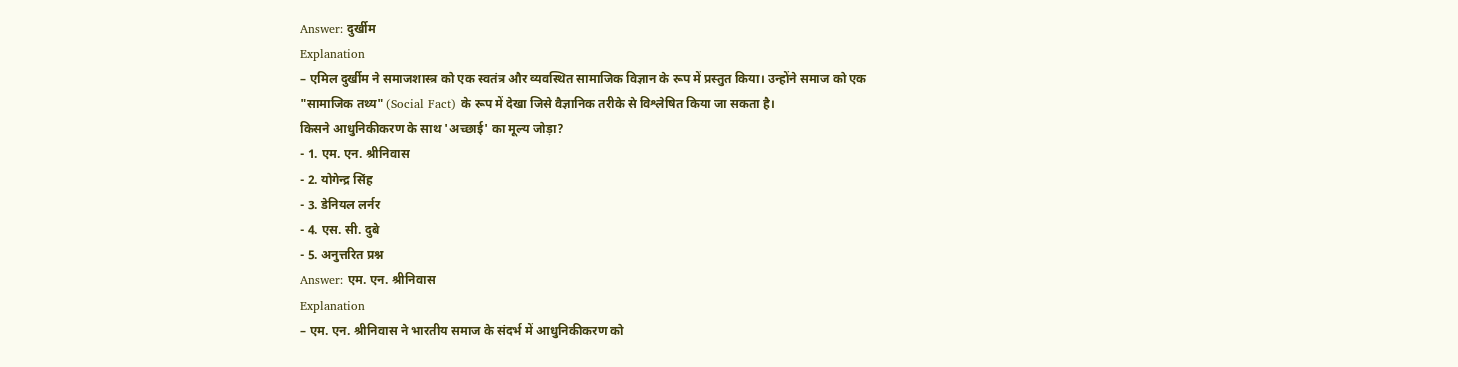Answer: दुर्खीम
Explanation
– एमिल दुर्खीम ने समाजशास्त्र को एक स्वतंत्र और व्यवस्थित सामाजिक विज्ञान के रूप में प्रस्तुत किया। उन्होंने समाज को एक "सामाजिक तथ्य" (Social Fact) के रूप में देखा जिसे वैज्ञानिक तरीके से विश्लेषित किया जा सकता है।
किसने आधुनिकीकरण के साथ 'अच्छाई' का मूल्य जोड़ा?
- 1. एम. एन. श्रीनिवास
- 2. योगेन्द्र सिंह
- 3. डेनियल लर्नर
- 4. एस. सी. दुबे
- 5. अनुत्तरित प्रश्न
Answer: एम. एन. श्रीनिवास
Explanation
– एम. एन. श्रीनिवास ने भारतीय समाज के संदर्भ में आधुनिकीकरण को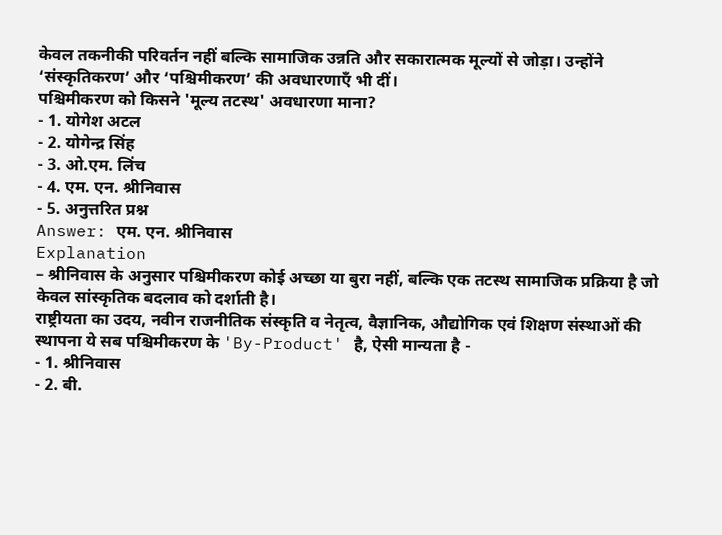केवल तकनीकी परिवर्तन नहीं बल्कि सामाजिक उन्नति और सकारात्मक मूल्यों से जोड़ा। उन्होंने ‘संस्कृतिकरण’ और ‘पश्चिमीकरण’ की अवधारणाएँ भी दीं।
पश्चिमीकरण को किसने 'मूल्य तटस्थ' अवधारणा माना?
- 1. योगेश अटल
- 2. योगेन्द्र सिंह
- 3. ओ.एम. लिंच
- 4. एम. एन. श्रीनिवास
- 5. अनुत्तरित प्रश्न
Answer: एम. एन. श्रीनिवास
Explanation
– श्रीनिवास के अनुसार पश्चिमीकरण कोई अच्छा या बुरा नहीं, बल्कि एक तटस्थ सामाजिक प्रक्रिया है जो केवल सांस्कृतिक बदलाव को दर्शाती है।
राष्ट्रीयता का उदय, नवीन राजनीतिक संस्कृति व नेतृत्व, वैज्ञानिक, औद्योगिक एवं शिक्षण संस्थाओं की स्थापना ये सब पश्चिमीकरण के 'By-Product' है, ऐसी मान्यता है -
- 1. श्रीनिवास
- 2. बी.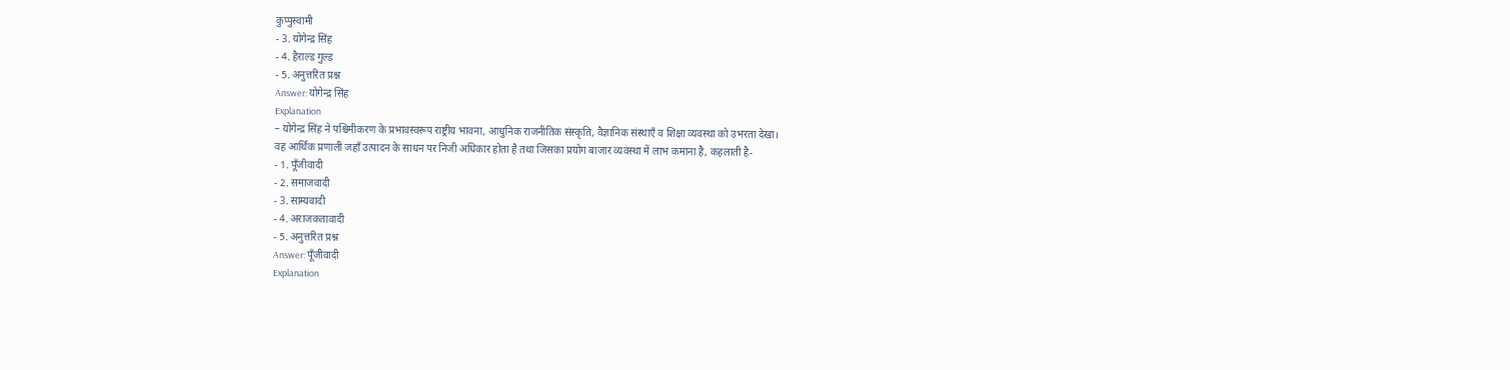कुप्पुस्वामी
- 3. योगेन्द्र सिंह
- 4. हैराल्ड गुल्ड
- 5. अनुत्तरित प्रश्न
Answer: योगेन्द्र सिंह
Explanation
– योगेन्द्र सिंह ने पश्चिमीकरण के प्रभावस्वरूप राष्ट्रीय भावना, आधुनिक राजनीतिक संस्कृति, वैज्ञानिक संस्थाएँ व शिक्षा व्यवस्था को उभरता देखा।
वह आर्थिक प्रणाली जहाँ उत्पादन के साधन पर निजी अधिकार होता है तथा जिसका प्रयोग बाजार व्यवस्था में लाभ कमाना है, कहलाती है-
- 1. पूँजीवादी
- 2. समाजवादी
- 3. साम्यवादी
- 4. अराजकतावादी
- 5. अनुत्तरित प्रश्न
Answer: पूँजीवादी
Explanation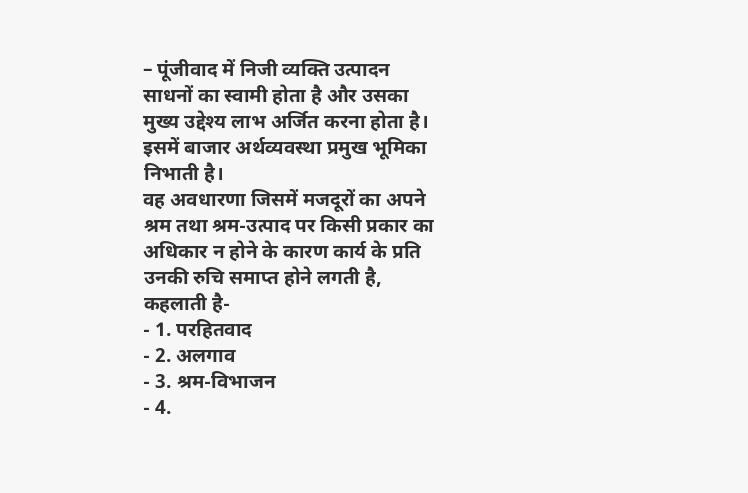– पूंजीवाद में निजी व्यक्ति उत्पादन साधनों का स्वामी होता है और उसका मुख्य उद्देश्य लाभ अर्जित करना होता है। इसमें बाजार अर्थव्यवस्था प्रमुख भूमिका निभाती है।
वह अवधारणा जिसमें मजदूरों का अपने श्रम तथा श्रम-उत्पाद पर किसी प्रकार का अधिकार न होने के कारण कार्य के प्रति उनकी रुचि समाप्त होने लगती है, कहलाती है-
- 1. परहितवाद
- 2. अलगाव
- 3. श्रम-विभाजन
- 4.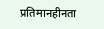प्रतिमानहीनता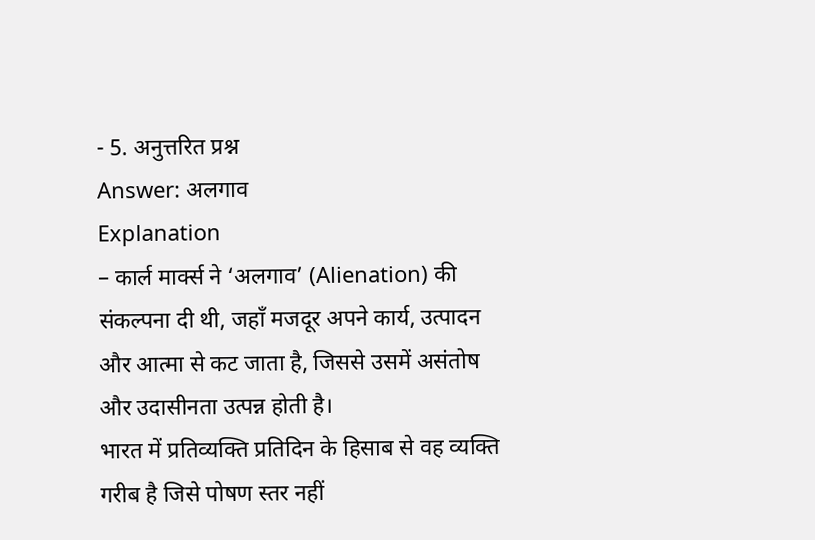- 5. अनुत्तरित प्रश्न
Answer: अलगाव
Explanation
– कार्ल मार्क्स ने ‘अलगाव’ (Alienation) की संकल्पना दी थी, जहाँ मजदूर अपने कार्य, उत्पादन और आत्मा से कट जाता है, जिससे उसमें असंतोष और उदासीनता उत्पन्न होती है।
भारत में प्रतिव्यक्ति प्रतिदिन के हिसाब से वह व्यक्ति गरीब है जिसे पोषण स्तर नहीं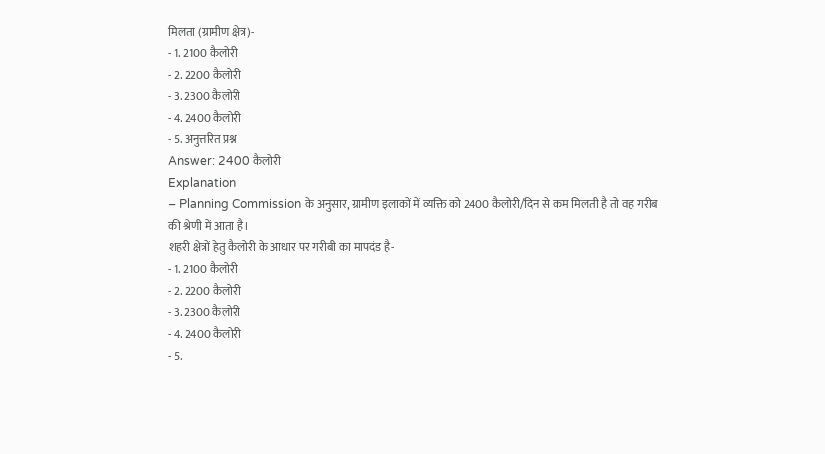मिलता (ग्रामीण क्षेत्र)-
- 1. 2100 कैलोरी
- 2. 2200 कैलोरी
- 3. 2300 कैलोरी
- 4. 2400 कैलोरी
- 5. अनुत्तरित प्रश्न
Answer: 2400 कैलोरी
Explanation
– Planning Commission के अनुसार, ग्रामीण इलाकों में व्यक्ति को 2400 कैलोरी/दिन से कम मिलती है तो वह गरीब की श्रेणी में आता है।
शहरी क्षेत्रों हेतु कैलोरी के आधार पर गरीबी का मापदंड है-
- 1. 2100 कैलोरी
- 2. 2200 कैलोरी
- 3. 2300 कैलोरी
- 4. 2400 कैलोरी
- 5.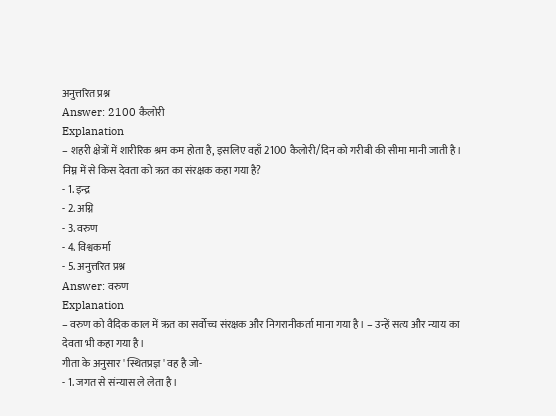अनुत्तरित प्रश्न
Answer: 2100 कैलोरी
Explanation
– शहरी क्षेत्रों में शारीरिक श्रम कम होता है, इसलिए वहाँ 2100 कैलोरी/दिन को गरीबी की सीमा मानी जाती है।
निम्न में से किस देवता को ऋत का संरक्षक कहा गया है?
- 1. इन्द्र
- 2. अग्नि
- 3. वरुण
- 4. विश्वकर्मा
- 5. अनुत्तरित प्रश्न
Answer: वरुण
Explanation
– वरुण को वैदिक काल में ऋत का सर्वोच्च संरक्षक और निगरानीकर्ता माना गया है। – उन्हें सत्य और न्याय का देवता भी कहा गया है।
गीता के अनुसार ' स्थितप्रज्ञ ' वह है जो-
- 1. जगत से संन्यास ले लेता है।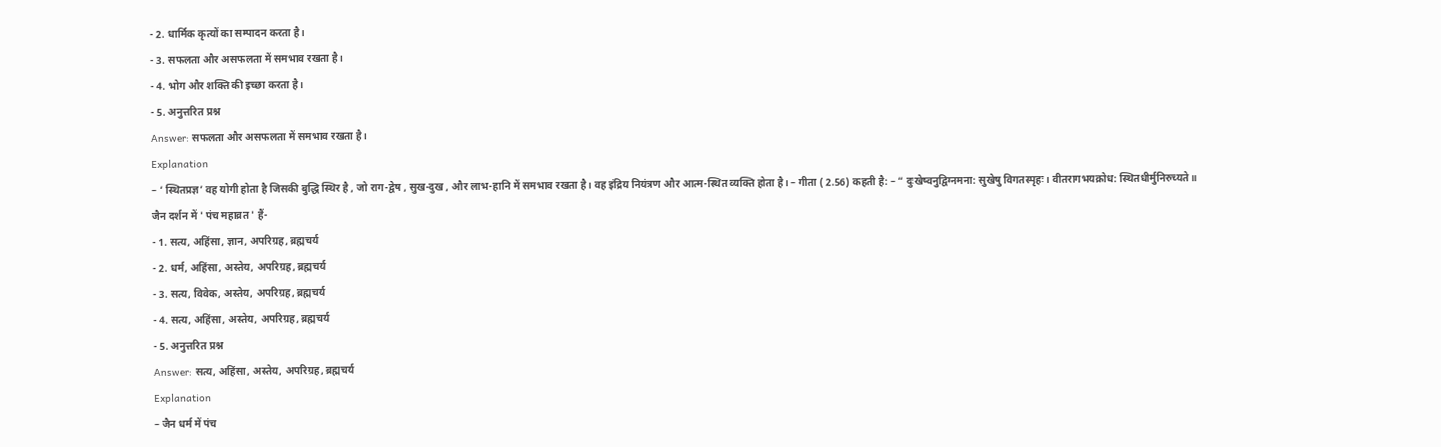- 2. धार्मिक कृत्यों का सम्पादन करता है।
- 3. सफलता और असफलता में समभाव रखता है।
- 4. भोग और शक्ति की इच्छा करता है।
- 5. अनुत्तरित प्रश्न
Answer: सफलता और असफलता में समभाव रखता है।
Explanation
– ‘ स्थितप्रज्ञ’ वह योगी होता है जिसकी बुद्धि स्थिर है , जो राग-द्वेष , सुख-दुख , और लाभ-हानि में समभाव रखता है। वह इंद्रिय नियंत्रण और आत्म-स्थित व्यक्ति होता है। – गीता ( 2.56) कहती है: – “ दुःखेष्वनुद्विग्नमना: सुखेषु विगतस्पृहः। वीतरागभयक्रोध: स्थितधीर्मुनिरुच्यते॥
जैन दर्शन में ' पंच महाव्रत ' हैं-
- 1. सत्य, अहिंसा, ज्ञान, अपरिग्रह, ब्रह्मचर्य
- 2. धर्म, अहिंसा, अस्तेय, अपरिग्रह, ब्रह्मचर्य
- 3. सत्य, विवेक, अस्तेय, अपरिग्रह, ब्रह्मचर्य
- 4. सत्य, अहिंसा, अस्तेय, अपरिग्रह, ब्रह्मचर्य
- 5. अनुत्तरित प्रश्न
Answer: सत्य, अहिंसा, अस्तेय, अपरिग्रह, ब्रह्मचर्य
Explanation
– जैन धर्म में पंच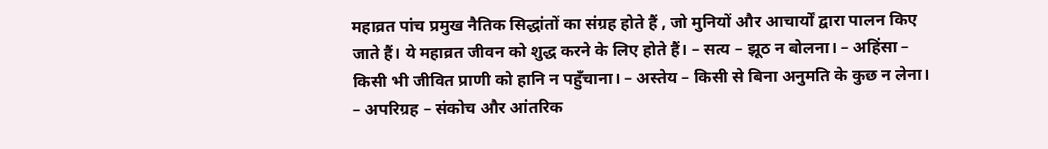महाव्रत पांच प्रमुख नैतिक सिद्धांतों का संग्रह होते हैं , जो मुनियों और आचार्यों द्वारा पालन किए जाते हैं। ये महाव्रत जीवन को शुद्ध करने के लिए होते हैं। – सत्य – झूठ न बोलना। – अहिंसा – किसी भी जीवित प्राणी को हानि न पहुँचाना। – अस्तेय – किसी से बिना अनुमति के कुछ न लेना। – अपरिग्रह – संकोच और आंतरिक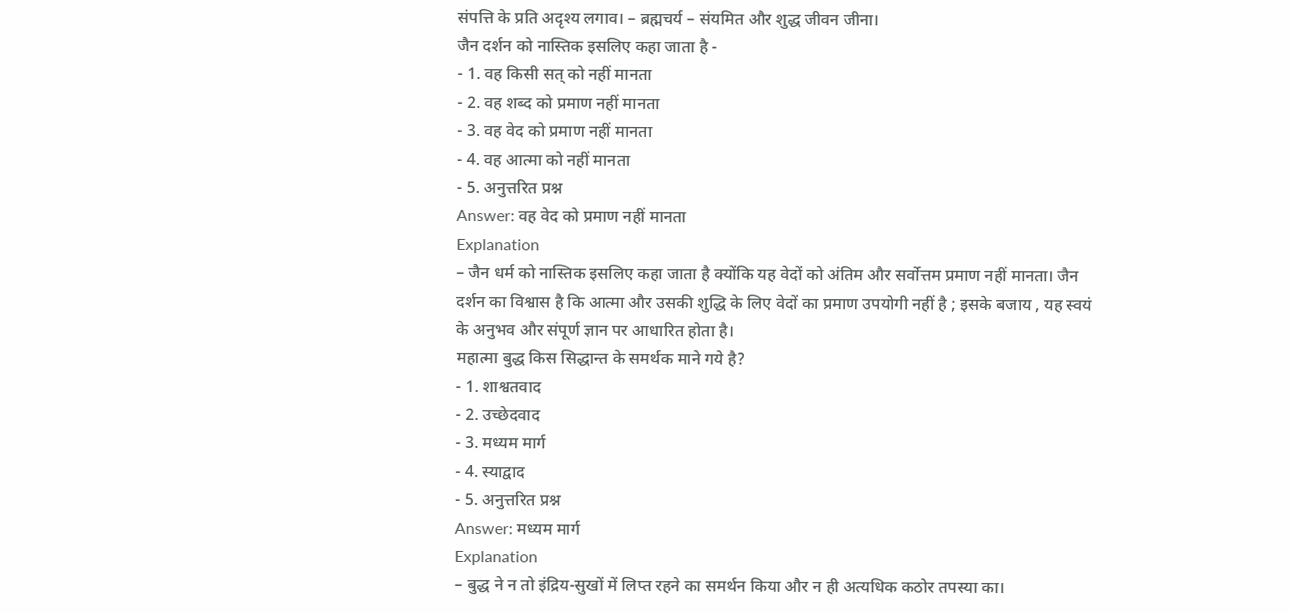संपत्ति के प्रति अदृश्य लगाव। – ब्रह्मचर्य – संयमित और शुद्ध जीवन जीना।
जैन दर्शन को नास्तिक इसलिए कहा जाता है -
- 1. वह किसी सत् को नहीं मानता
- 2. वह शब्द को प्रमाण नहीं मानता
- 3. वह वेद को प्रमाण नहीं मानता
- 4. वह आत्मा को नहीं मानता
- 5. अनुत्तरित प्रश्न
Answer: वह वेद को प्रमाण नहीं मानता
Explanation
– जैन धर्म को नास्तिक इसलिए कहा जाता है क्योंकि यह वेदों को अंतिम और सर्वोत्तम प्रमाण नहीं मानता। जैन दर्शन का विश्वास है कि आत्मा और उसकी शुद्धि के लिए वेदों का प्रमाण उपयोगी नहीं है ; इसके बजाय , यह स्वयं के अनुभव और संपूर्ण ज्ञान पर आधारित होता है।
महात्मा बुद्ध किस सिद्धान्त के समर्थक माने गये है?
- 1. शाश्वतवाद
- 2. उच्छेदवाद
- 3. मध्यम मार्ग
- 4. स्याद्वाद
- 5. अनुत्तरित प्रश्न
Answer: मध्यम मार्ग
Explanation
– बुद्ध ने न तो इंद्रिय-सुखों में लिप्त रहने का समर्थन किया और न ही अत्यधिक कठोर तपस्या का।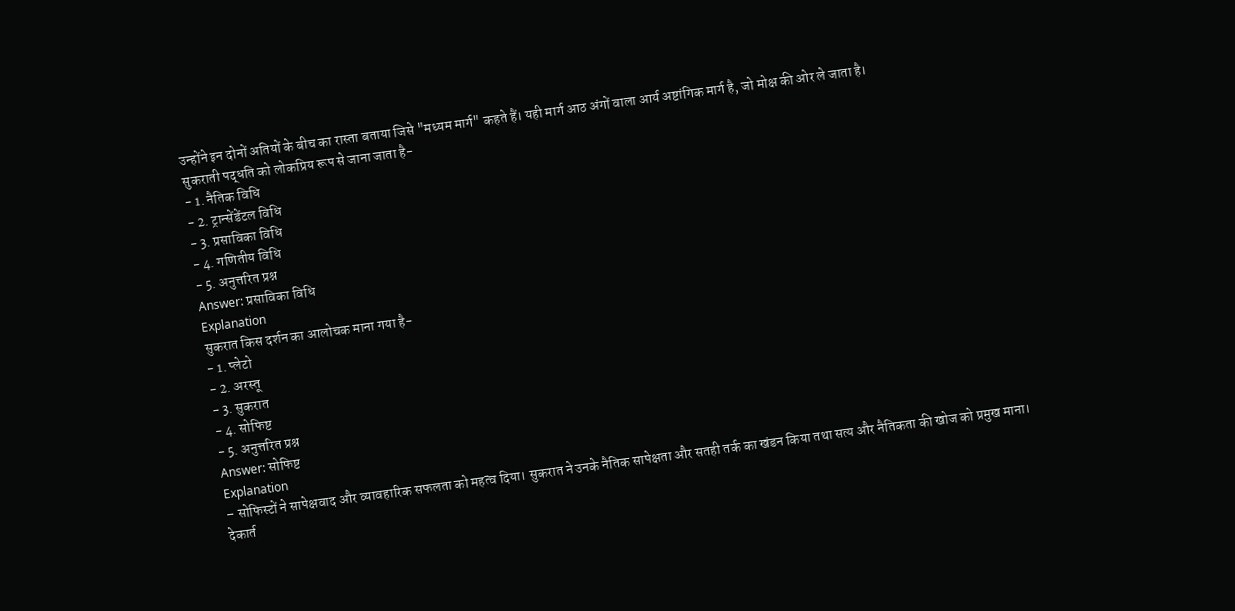उन्होंने इन दोनों अतियों के बीच का रास्ता बताया जिसे "मध्यम मार्ग" कहते हैं। यही मार्ग आठ अंगों वाला आर्य अष्टांगिक मार्ग है, जो मोक्ष की ओर ले जाता है।
सुकराती पद्धति को लोकप्रिय रूप से जाना जाता है-
- 1. नैतिक विधि
- 2. ट्रान्सेंडेंटल विधि
- 3. प्रसाविका विधि
- 4. गणितीय विधि
- 5. अनुत्तरित प्रश्न
Answer: प्रसाविका विधि
Explanation
सुकरात किस दर्शन का आलोचक माना गया है-
- 1. प्लेटो
- 2. अरस्तू
- 3. सुकरात
- 4. सोफिष्ट
- 5. अनुत्तरित प्रश्न
Answer: सोफिष्ट
Explanation
– सोफिस्टों ने सापेक्षवाद और व्यावहारिक सफलता को महत्व दिया। सुकरात ने उनके नैतिक सापेक्षता और सतही तर्क का खंडन किया तथा सत्य और नैतिकता की खोज को प्रमुख माना।
देकार्त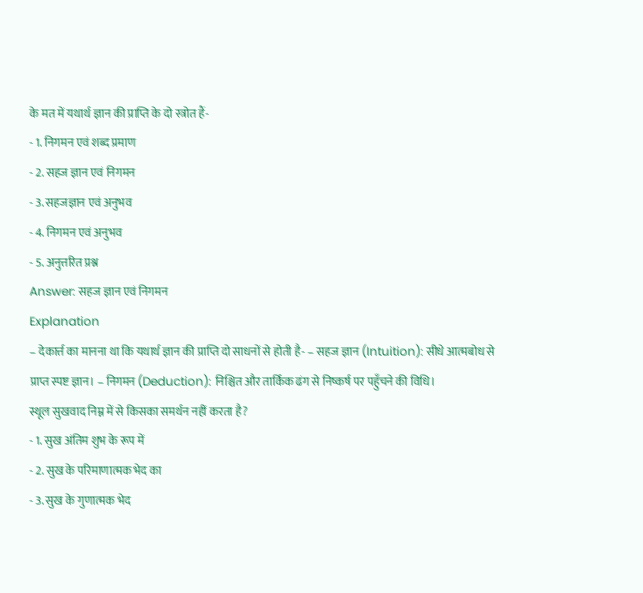के मत में यथार्थ ज्ञान की प्राप्ति के दो स्त्रोत हैं-
- 1. निगमन एवं शब्द प्रमाण
- 2. सहज ज्ञान एवं निगमन
- 3. सहजज्ञान एवं अनुभव
- 4. निगमन एवं अनुभव
- 5. अनुत्तरित प्रश्न
Answer: सहज ज्ञान एवं निगमन
Explanation
– देकार्त्त का मानना था कि यथार्थ ज्ञान की प्राप्ति दो साधनों से होती है- – सहज ज्ञान (Intuition): सीधे आत्मबोध से प्राप्त स्पष्ट ज्ञान। – निगमन (Deduction): निश्चित और तार्किक ढंग से निष्कर्ष पर पहुँचने की विधि।
स्थूल सुखवाद निम्न में से किसका समर्थन नहीं करता है?
- 1. सुख अंतिम शुभ के रूप में
- 2. सुख के परिमाणात्मक भेद का
- 3. सुख के गुणात्मक भेद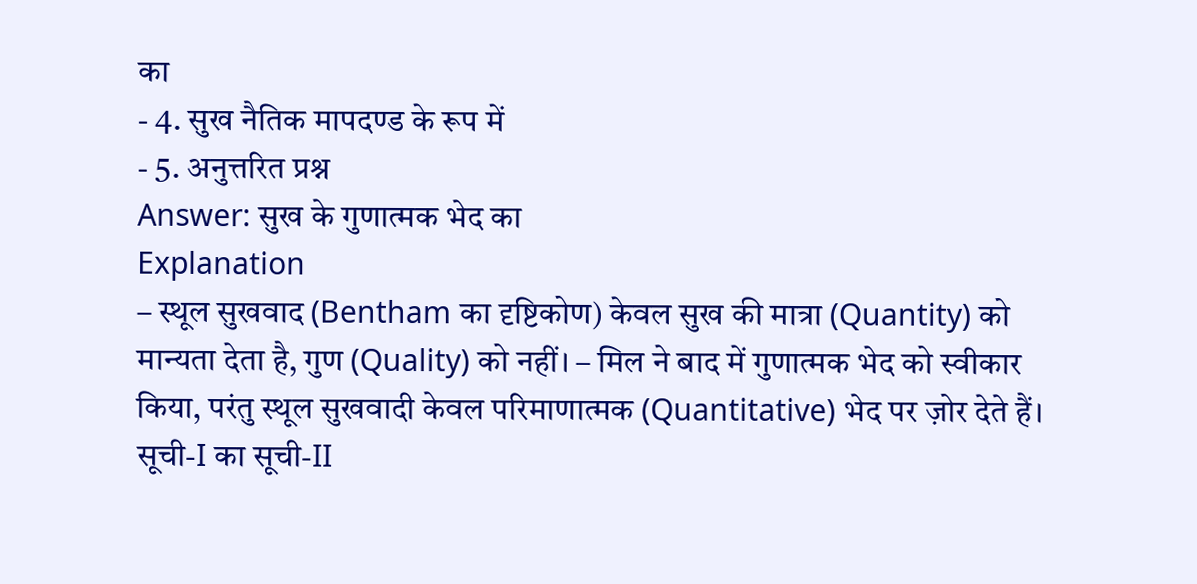का
- 4. सुख नैतिक मापदण्ड के रूप में
- 5. अनुत्तरित प्रश्न
Answer: सुख के गुणात्मक भेद का
Explanation
– स्थूल सुखवाद (Bentham का दृष्टिकोण) केवल सुख की मात्रा (Quantity) को मान्यता देता है, गुण (Quality) को नहीं। – मिल ने बाद में गुणात्मक भेद को स्वीकार किया, परंतु स्थूल सुखवादी केवल परिमाणात्मक (Quantitative) भेद पर ज़ोर देते हैं।
सूची-I का सूची-II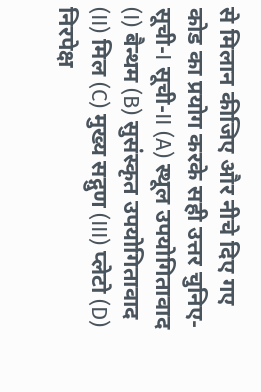से मिलान कीजिए और नीचे दिए गए कोड का प्रयोग करके सही उत्तर चुनिए- सूची-I सूची-II (A) स्थूल उपयोगितावाद (I) बैन्थम (B) सुसंस्कृत उपयोगितावाद (II) मिल (C) मुख्य सद्गुण (III) प्लेटो (D) निरपेक्ष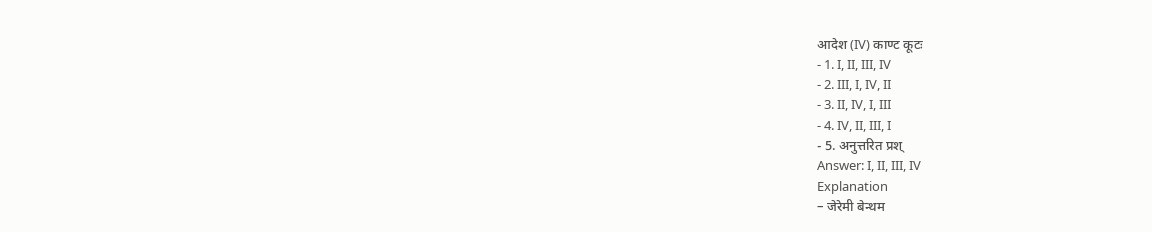आदेश (IV) काण्ट कूटः
- 1. I, II, III, IV
- 2. III, I, IV, II
- 3. II, IV, I, III
- 4. IV, II, III, I
- 5. अनुत्तरित प्रश्
Answer: I, II, III, IV
Explanation
– जेरेमी बेन्थम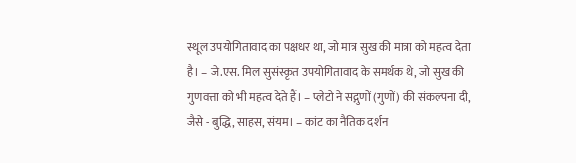स्थूल उपयोगितावाद का पक्षधर था, जो मात्र सुख की मात्रा को महत्व देता है। – जे.एस. मिल सुसंस्कृत उपयोगितावाद के समर्थक थे, जो सुख की गुणवत्ता को भी महत्व देते हैं। – प्लेटो ने सद्गुणों (गुणों) की संकल्पना दी, जैसे - बुद्धि, साहस, संयम। – कांट का नैतिक दर्शन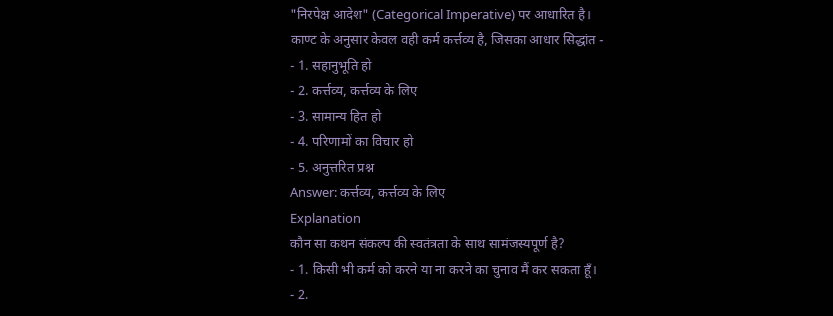"निरपेक्ष आदेश" (Categorical Imperative) पर आधारित है।
काण्ट के अनुसार केवल वही कर्म कर्त्तव्य है, जिसका आधार सिद्धांत -
- 1. सहानुभूति हो
- 2. कर्त्तव्य, कर्त्तव्य के लिए
- 3. सामान्य हित हो
- 4. परिणामों का विचार हो
- 5. अनुत्तरित प्रश्न
Answer: कर्त्तव्य, कर्त्तव्य के लिए
Explanation
कौन सा कथन संकल्प की स्वतंत्रता के साथ सामंजस्यपूर्ण है?
- 1. किसी भी कर्म को करने या ना करने का चुनाव मैं कर सकता हूँ।
- 2.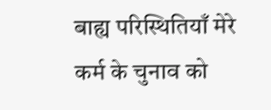बाह्य परिस्थितियाँ मेरे कर्म के चुनाव को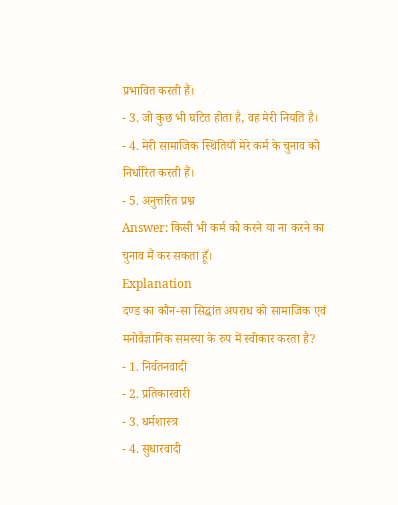प्रभावित करती हैं।
- 3. जो कुछ भी घटित होता है, वह मेरी नियति है।
- 4. मेरी सामाजिक स्थितियाँ मेरे कर्म के चुनाव को निर्धारित करती हैं।
- 5. अनुत्तरित प्रश्न
Answer: किसी भी कर्म को करने या ना करने का चुनाव मैं कर सकता हूँ।
Explanation
दण्ड का कौन-सा सिद्धांत अपराध को सामाजिक एवं मनोवैज्ञानिक समस्या के रुप में स्वीकार करता है?
- 1. निर्वतनवादी
- 2. प्रतिकारवारी
- 3. धर्मशास्त्र
- 4. सुधारवादी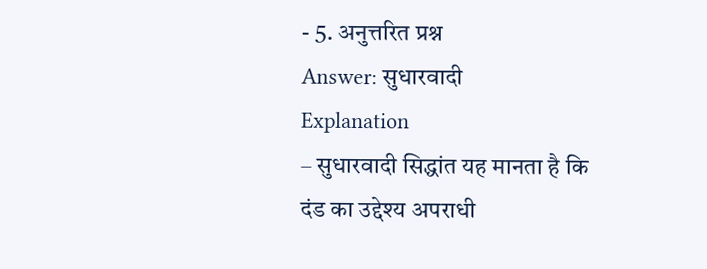- 5. अनुत्तरित प्रश्न
Answer: सुधारवादी
Explanation
– सुधारवादी सिद्धांत यह मानता है कि दंड का उद्देश्य अपराधी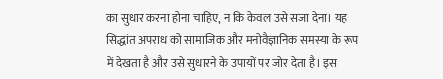का सुधार करना होना चाहिए, न कि केवल उसे सजा देना। यह सिद्धांत अपराध को सामाजिक और मनोवैज्ञानिक समस्या के रूप में देखता है और उसे सुधारने के उपायों पर जोर देता है। इस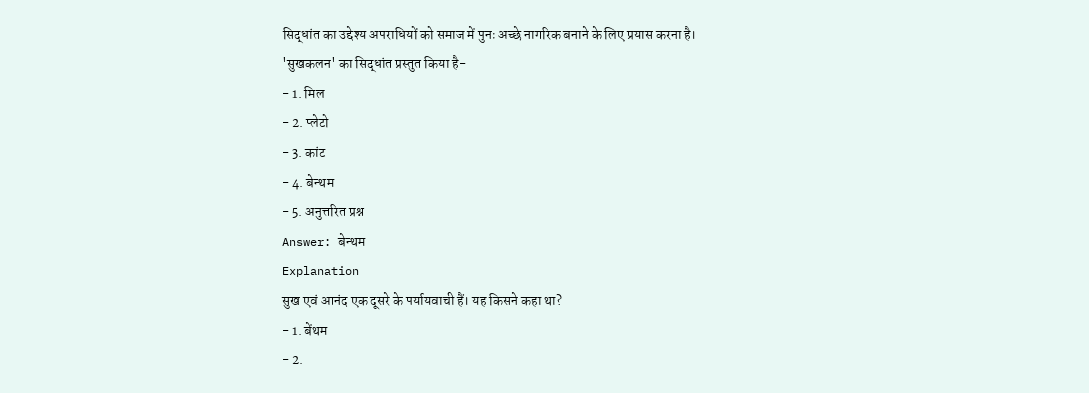सिद्धांत का उद्देश्य अपराधियों को समाज में पुनः अच्छे नागरिक बनाने के लिए प्रयास करना है।
'सुखकलन' का सिद्धांत प्रस्तुत किया है-
- 1. मिल
- 2. प्लेटो
- 3. कांट
- 4. बेन्थम
- 5. अनुत्तरित प्रश्न
Answer: बेन्थम
Explanation
सुख एवं आनंद एक दूसरे के पर्यायवाची हैं। यह किसने कहा था?
- 1. बेंथम
- 2.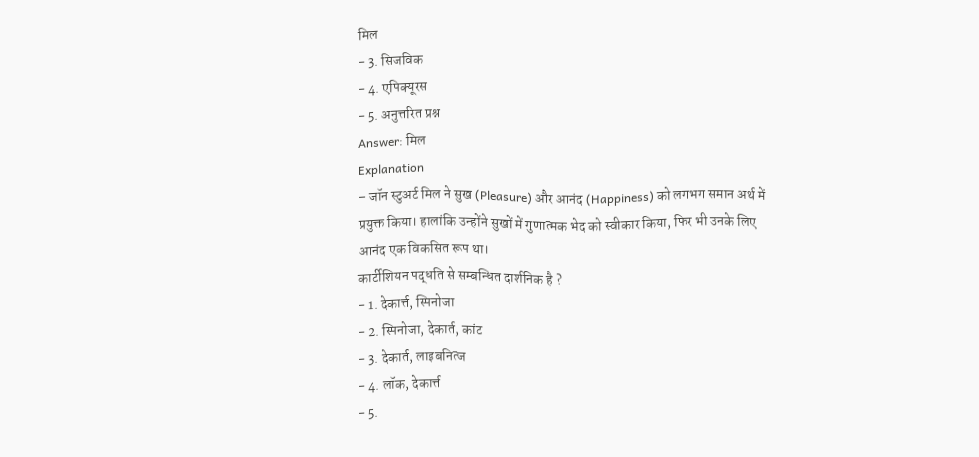मिल
- 3. सिजविक
- 4. एपिक्यूरस
- 5. अनुत्तरित प्रश्न
Answer: मिल
Explanation
– जॉन स्टुअर्ट मिल ने सुख (Pleasure) और आनंद (Happiness) को लगभग समान अर्थ में प्रयुक्त किया। हालांकि उन्होंने सुखों में गुणात्मक भेद को स्वीकार किया, फिर भी उनके लिए आनंद एक विकसित रूप था।
कार्टीशियन पद्धति से सम्बन्धित दार्शनिक है ?
- 1. देकार्त्त, स्पिनोजा
- 2. स्पिनोजा, देकार्त, कांट
- 3. देकार्त, लाइबनित्ज
- 4. लॉक, देकार्त्त
- 5.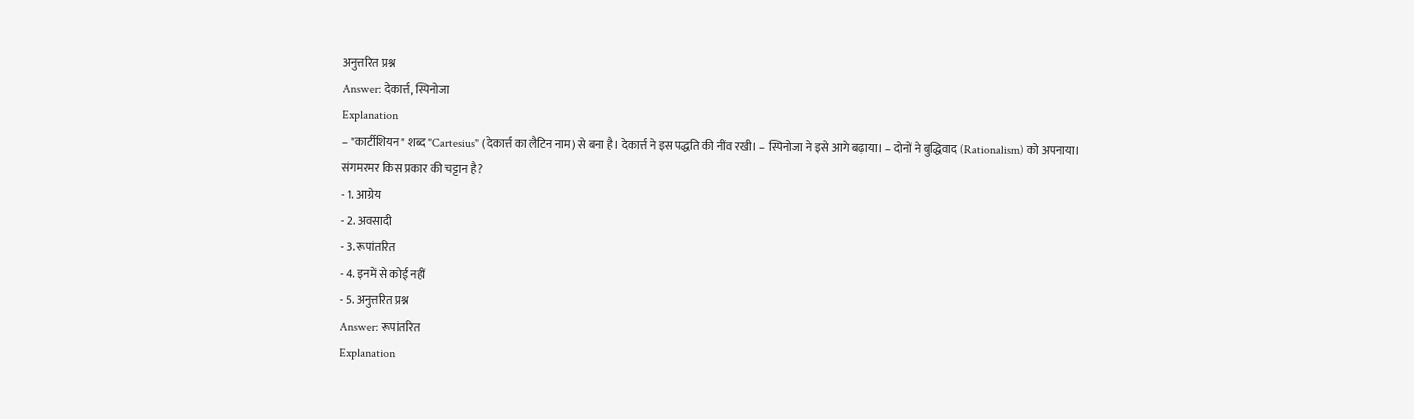अनुत्तरित प्रश्न
Answer: देकार्त्त, स्पिनोजा
Explanation
– "कार्टीशियन" शब्द "Cartesius" (देकार्त्त का लैटिन नाम) से बना है। देकार्त्त ने इस पद्धति की नींव रखी। – स्पिनोजा ने इसे आगे बढ़ाया। – दोनों ने बुद्धिवाद (Rationalism) को अपनाया।
संगमरमर किस प्रकार की चट्टान है?
- 1. आग्रेय
- 2. अवसादी
- 3. रूपांतरित
- 4. इनमें से कोई नहीं
- 5. अनुत्तरित प्रश्न
Answer: रूपांतरित
Explanation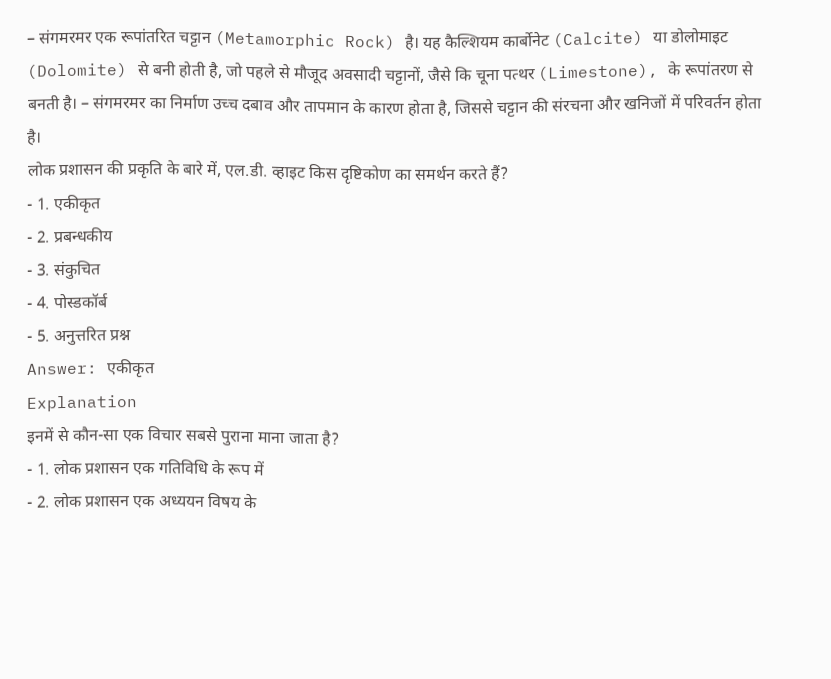– संगमरमर एक रूपांतरित चट्टान (Metamorphic Rock) है। यह कैल्शियम कार्बोनेट (Calcite) या डोलोमाइट (Dolomite) से बनी होती है, जो पहले से मौजूद अवसादी चट्टानों, जैसे कि चूना पत्थर (Limestone), के रूपांतरण से बनती है। – संगमरमर का निर्माण उच्च दबाव और तापमान के कारण होता है, जिससे चट्टान की संरचना और खनिजों में परिवर्तन होता है।
लोक प्रशासन की प्रकृति के बारे में, एल.डी. व्हाइट किस दृष्टिकोण का समर्थन करते हैं?
- 1. एकीकृत
- 2. प्रबन्धकीय
- 3. संकुचित
- 4. पोस्डकॉर्ब
- 5. अनुत्तरित प्रश्न
Answer: एकीकृत
Explanation
इनमें से कौन-सा एक विचार सबसे पुराना माना जाता है?
- 1. लोक प्रशासन एक गतिविधि के रूप में
- 2. लोक प्रशासन एक अध्ययन विषय के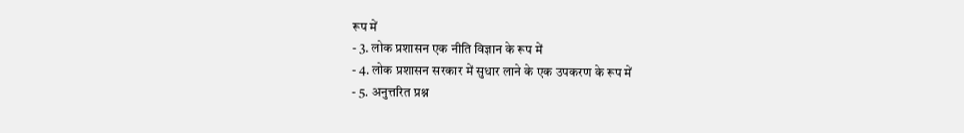रूप में
- 3. लोक प्रशासन एक नीति विज्ञान के रूप में
- 4. लोक प्रशासन सरकार में सुधार लाने के एक उपकरण के रूप में
- 5. अनुत्तरित प्रश्न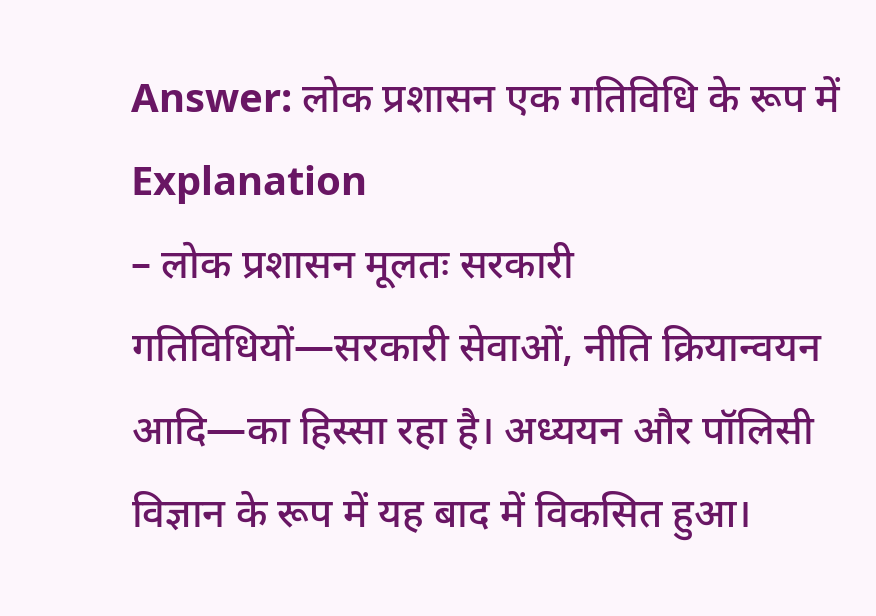Answer: लोक प्रशासन एक गतिविधि के रूप में
Explanation
– लोक प्रशासन मूलतः सरकारी गतिविधियों—सरकारी सेवाओं, नीति क्रियान्वयन आदि—का हिस्सा रहा है। अध्ययन और पॉलिसी विज्ञान के रूप में यह बाद में विकसित हुआ।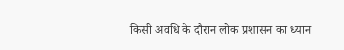किसी अवधि के दौरान लोक प्रशासन का ध्यान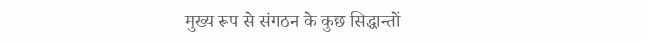मुख्य रूप से संगठन के कुछ सिद्धान्तों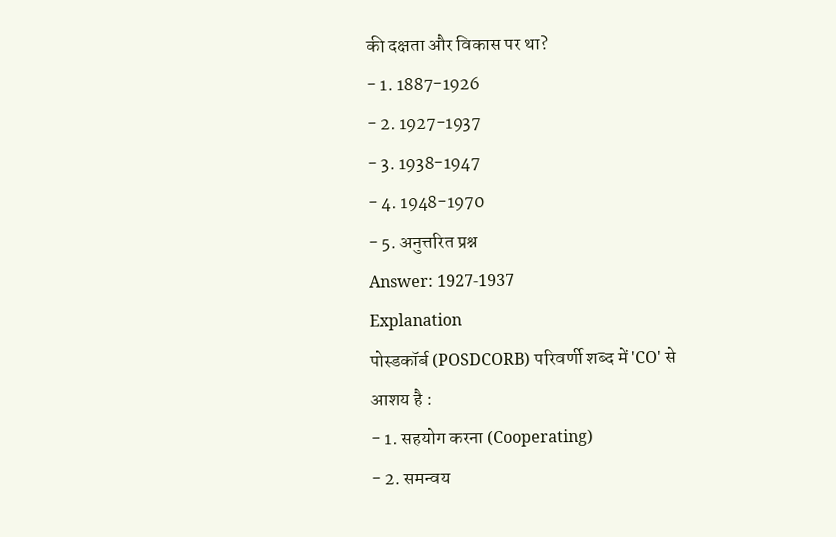की दक्षता और विकास पर था?
- 1. 1887-1926
- 2. 1927-1937
- 3. 1938-1947
- 4. 1948-1970
- 5. अनुत्तरित प्रश्न
Answer: 1927-1937
Explanation
पोस्डकॉर्ब (POSDCORB) परिवर्णी शब्द में 'CO' से आशय है :
- 1. सहयोग करना (Cooperating)
- 2. समन्वय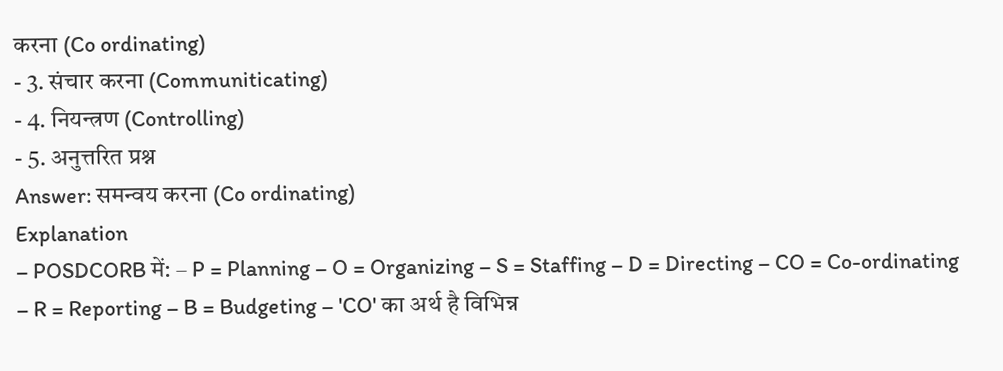करना (Co ordinating)
- 3. संचार करना (Communiticating)
- 4. नियन्त्रण (Controlling)
- 5. अनुत्तरित प्रश्न
Answer: समन्वय करना (Co ordinating)
Explanation
– POSDCORB में: – P = Planning – O = Organizing – S = Staffing – D = Directing – CO = Co-ordinating – R = Reporting – B = Budgeting – 'CO' का अर्थ है विभिन्न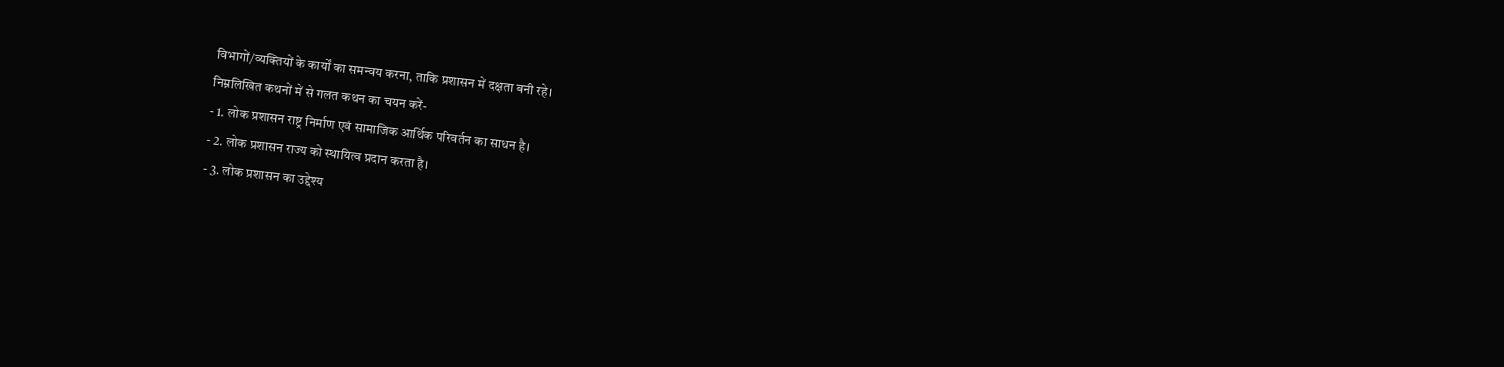विभागों/व्यक्तियों के कार्यों का समन्वय करना, ताकि प्रशासन में दक्षता बनी रहे।
निम्नलिखित कथनों में से गलत कथन का चयन करें-
- 1. लोक प्रशासन राष्ट्र निर्माण एवं सामाजिक आर्थिक परिवर्तन का साधन है।
- 2. लोक प्रशासन राज्य को स्थायित्व प्रदान करता है।
- 3. लोक प्रशासन का उद्देश्य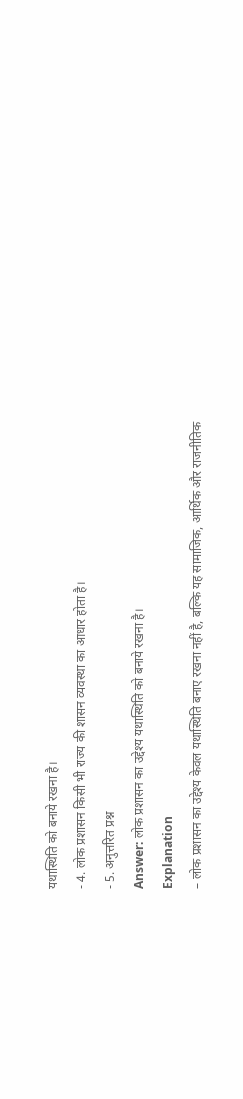यथास्थिति को बनाये रखना है।
- 4. लोक प्रशासन किसी भी राज्य की शासन व्यवस्था का आधार होता है।
- 5. अनुत्तरित प्रश्न
Answer: लोक प्रशासन का उद्देश्य यथास्थिति को बनाये रखना है।
Explanation
– लोक प्रशासन का उद्देश्य केवल यथास्थिति बनाए रखना नहीं है, बल्कि यह सामाजिक, आर्थिक और राजनीतिक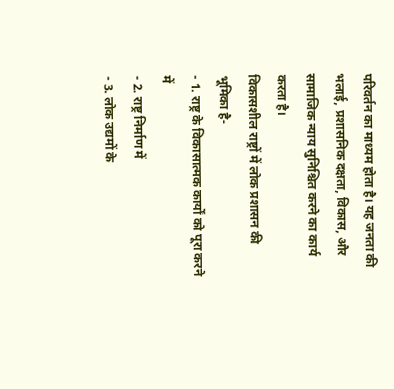परिवर्तन का माध्यम होता है। यह जनता की भलाई, प्रशासनिक दक्षता, विकास, और सामाजिक न्याय सुनिश्चित करने का कार्य करता है।
विकासशील राष्ट्रों में लोक प्रशासन की भूमिका है-
- 1. राष्ट्र के विकासात्मक कार्यों को पूरा करने में
- 2. राष्ट्र निर्माण में
- 3. लोक उद्यमों के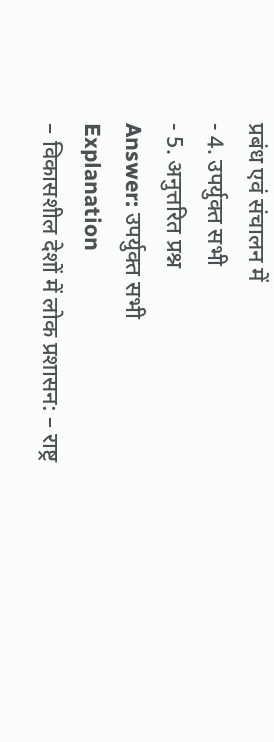प्रबंध एवं संचालन में
- 4. उपर्युक्त सभी
- 5. अनुत्तरित प्रश्न
Answer: उपर्युक्त सभी
Explanation
– विकासशील देशों में लोक प्रशासन: – राष्ट्र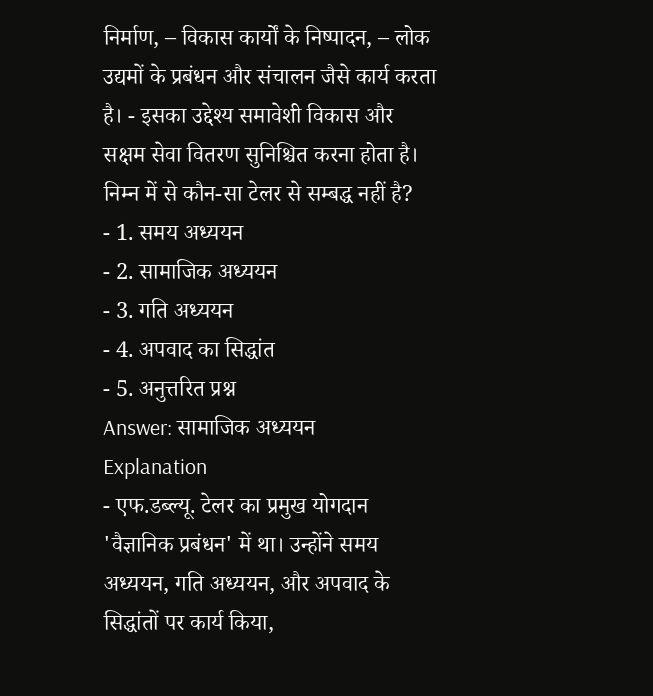निर्माण, – विकास कार्यों के निष्पादन, – लोक उद्यमों के प्रबंधन और संचालन जैसे कार्य करता है। - इसका उद्देश्य समावेशी विकास और सक्षम सेवा वितरण सुनिश्चित करना होता है।
निम्न में से कौन-सा टेलर से सम्बद्ध नहीं है?
- 1. समय अध्ययन
- 2. सामाजिक अध्ययन
- 3. गति अध्ययन
- 4. अपवाद का सिद्धांत
- 5. अनुत्तरित प्रश्न
Answer: सामाजिक अध्ययन
Explanation
- एफ.डब्ल्यू. टेलर का प्रमुख योगदान 'वैज्ञानिक प्रबंधन' में था। उन्होंने समय अध्ययन, गति अध्ययन, और अपवाद के सिद्धांतों पर कार्य किया,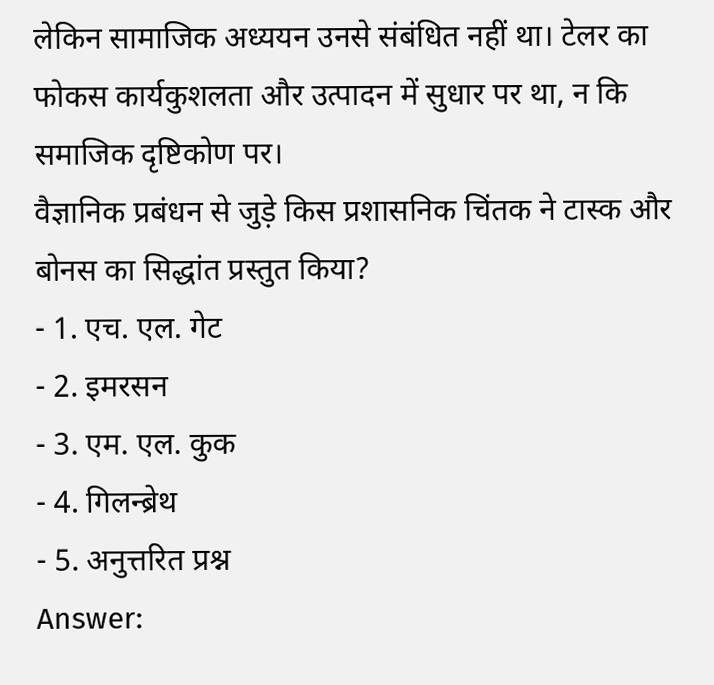लेकिन सामाजिक अध्ययन उनसे संबंधित नहीं था। टेलर का फोकस कार्यकुशलता और उत्पादन में सुधार पर था, न कि समाजिक दृष्टिकोण पर।
वैज्ञानिक प्रबंधन से जुड़े किस प्रशासनिक चिंतक ने टास्क और बोनस का सिद्धांत प्रस्तुत किया?
- 1. एच. एल. गेट
- 2. इमरसन
- 3. एम. एल. कुक
- 4. गिलन्ब्रेथ
- 5. अनुत्तरित प्रश्न
Answer: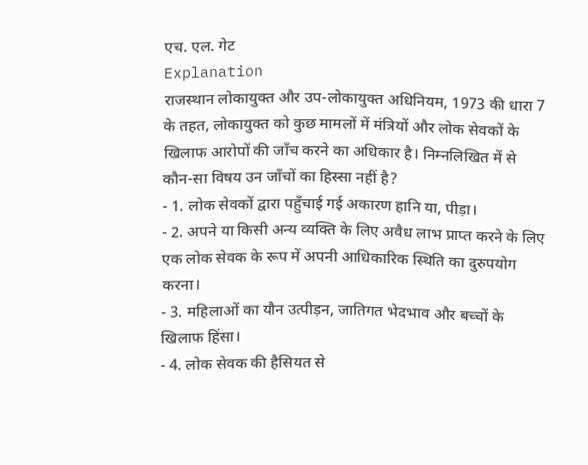एच. एल. गेट
Explanation
राजस्थान लोकायुक्त और उप-लोकायुक्त अधिनियम, 1973 की धारा 7 के तहत, लोकायुक्त को कुछ मामलों में मंत्रियों और लोक सेवकों के खिलाफ आरोपों की जाँच करने का अधिकार है। निम्नलिखित में से कौन-सा विषय उन जाँचों का हिस्सा नहीं है?
- 1. लोक सेवकों द्वारा पहुँचाई गई अकारण हानि या, पीड़ा।
- 2. अपने या किसी अन्य व्यक्ति के लिए अवैध लाभ प्राप्त करने के लिए एक लोक सेवक के रूप में अपनी आधिकारिक स्थिति का दुरुपयोग करना।
- 3. महिलाओं का यौन उत्पीड़न, जातिगत भेदभाव और बच्चों के खिलाफ हिंसा।
- 4. लोक सेवक की हैसियत से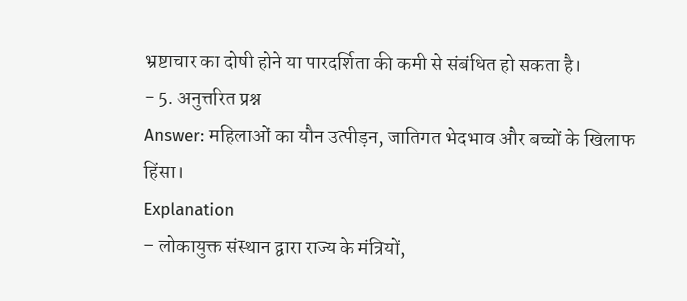भ्रष्टाचार का दोषी होने या पारदर्शिता की कमी से संबंधित हो सकता है।
- 5. अनुत्तरित प्रश्न
Answer: महिलाओं का यौन उत्पीड़न, जातिगत भेदभाव और बच्चों के खिलाफ हिंसा।
Explanation
– लोकायुक्त संस्थान द्वारा राज्य के मंत्रियों,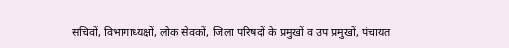सचिवों, विभागाध्यक्षों, लोक सेवकों, जिला परिषदों के प्रमुखों व उप प्रमुखों, पंचायत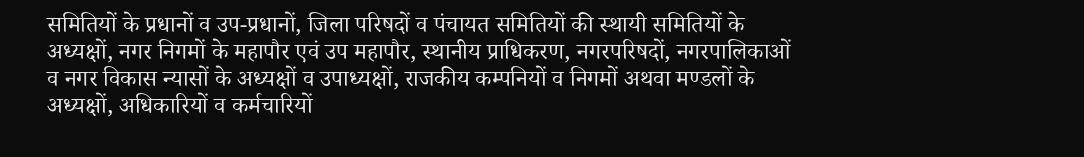समितियों के प्रधानों व उप-प्रधानों, जिला परिषदों व पंचायत समितियों की स्थायी समितियों के अध्यक्षों, नगर निगमों के महापौर एवं उप महापौर, स्थानीय प्राधिकरण, नगरपरिषदों, नगरपालिकाओं व नगर विकास न्यासों के अध्यक्षों व उपाध्यक्षों, राजकीय कम्पनियों व निगमों अथवा मण्डलों के अध्यक्षों, अधिकारियों व कर्मचारियों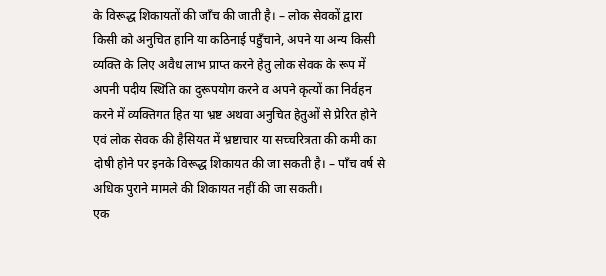के विरूद्ध शिकायतों की जाँच की जाती है। – लोक सेवकों द्वारा किसी को अनुचित हानि या कठिनाई पहुँचाने, अपने या अन्य किसी व्यक्ति के लिए अवैध लाभ प्राप्त करने हेतु लोक सेवक के रूप में अपनी पदीय स्थिति का दुरूपयोग करने व अपने कृत्यों का निर्वहन करने में व्यक्तिगत हित या भ्रष्ट अथवा अनुचित हेतुओं से प्रेरित होने एवं लोक सेवक की हैसियत में भ्रष्टाचार या सच्चरित्रता की कमी का दोषी होने पर इनके विरूद्ध शिकायत की जा सकती है। – पाँच वर्ष से अधिक पुराने मामले की शिकायत नहीं की जा सकती।
एक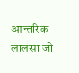आन्तरिक लालसा जो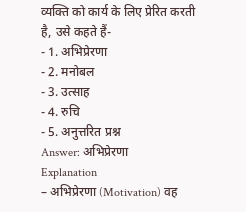व्यक्ति को कार्य के लिए प्रेरित करती है, उसे कहते हैं-
- 1. अभिप्रेरणा
- 2. मनोबल
- 3. उत्साह
- 4. रुचि
- 5. अनुत्तरित प्रश्न
Answer: अभिप्रेरणा
Explanation
– अभिप्रेरणा (Motivation) वह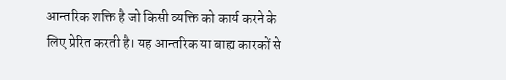आन्तरिक शक्ति है जो किसी व्यक्ति को कार्य करने के लिए प्रेरित करती है। यह आन्तरिक या बाह्य कारकों से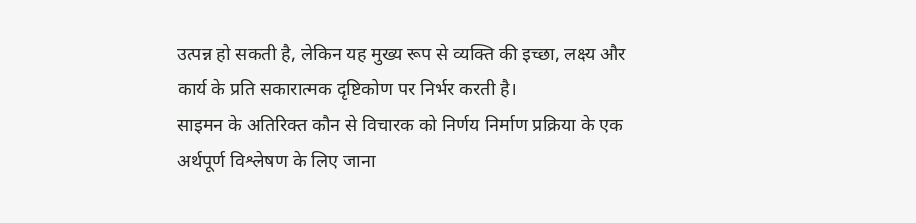उत्पन्न हो सकती है, लेकिन यह मुख्य रूप से व्यक्ति की इच्छा, लक्ष्य और कार्य के प्रति सकारात्मक दृष्टिकोण पर निर्भर करती है।
साइमन के अतिरिक्त कौन से विचारक को निर्णय निर्माण प्रक्रिया के एक अर्थपूर्ण विश्लेषण के लिए जाना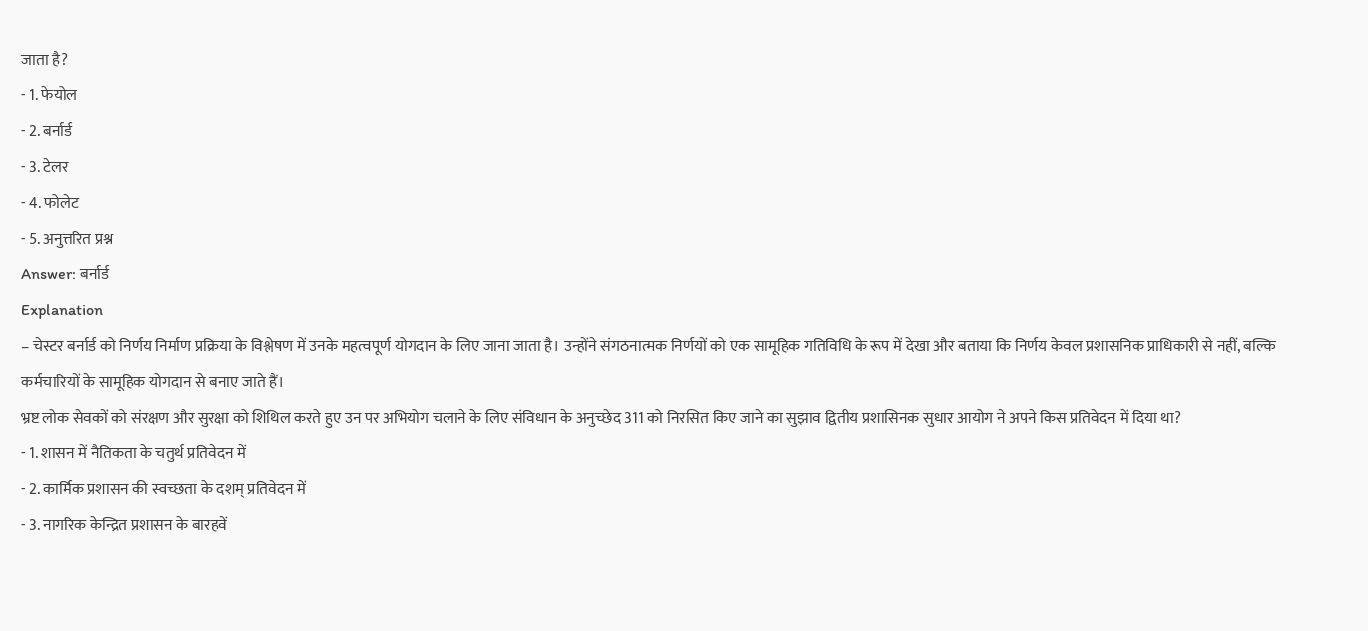जाता है?
- 1. फेयोल
- 2. बर्नार्ड
- 3. टेलर
- 4. फोलेट
- 5. अनुत्तरित प्रश्न
Answer: बर्नार्ड
Explanation
– चेस्टर बर्नार्ड को निर्णय निर्माण प्रक्रिया के विश्लेषण में उनके महत्वपूर्ण योगदान के लिए जाना जाता है। उन्होंने संगठनात्मक निर्णयों को एक सामूहिक गतिविधि के रूप में देखा और बताया कि निर्णय केवल प्रशासनिक प्राधिकारी से नहीं, बल्कि कर्मचारियों के सामूहिक योगदान से बनाए जाते हैं।
भ्रष्ट लोक सेवकों को संरक्षण और सुरक्षा को शिथिल करते हुए उन पर अभियोग चलाने के लिए संविधान के अनुच्छेद 311 को निरसित किए जाने का सुझाव द्वितीय प्रशासिनक सुधार आयोग ने अपने किस प्रतिवेदन में दिया था?
- 1. शासन में नैतिकता के चतुर्थ प्रतिवेदन में
- 2. कार्मिक प्रशासन की स्वच्छता के दशम् प्रतिवेदन में
- 3. नागरिक केन्द्रित प्रशासन के बारहवें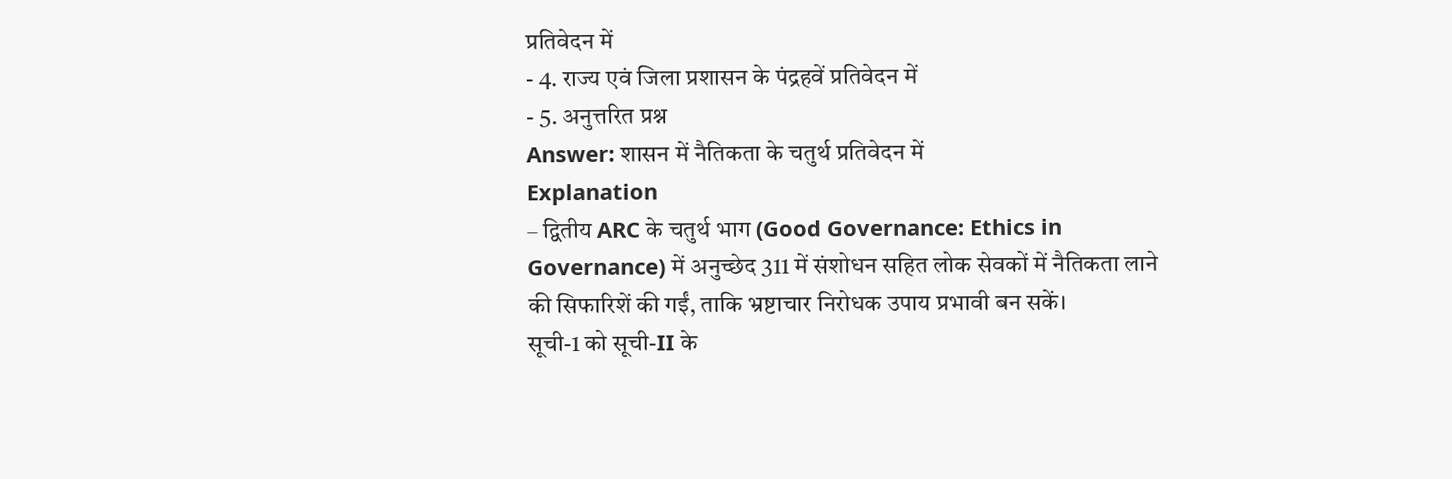प्रतिवेदन में
- 4. राज्य एवं जिला प्रशासन के पंद्रहवें प्रतिवेदन में
- 5. अनुत्तरित प्रश्न
Answer: शासन में नैतिकता के चतुर्थ प्रतिवेदन में
Explanation
– द्वितीय ARC के चतुर्थ भाग (Good Governance: Ethics in Governance) में अनुच्छेद 311 में संशोधन सहित लोक सेवकों में नैतिकता लाने की सिफारिशें की गईं, ताकि भ्रष्टाचार निरोधक उपाय प्रभावी बन सकें।
सूची-1 को सूची-II के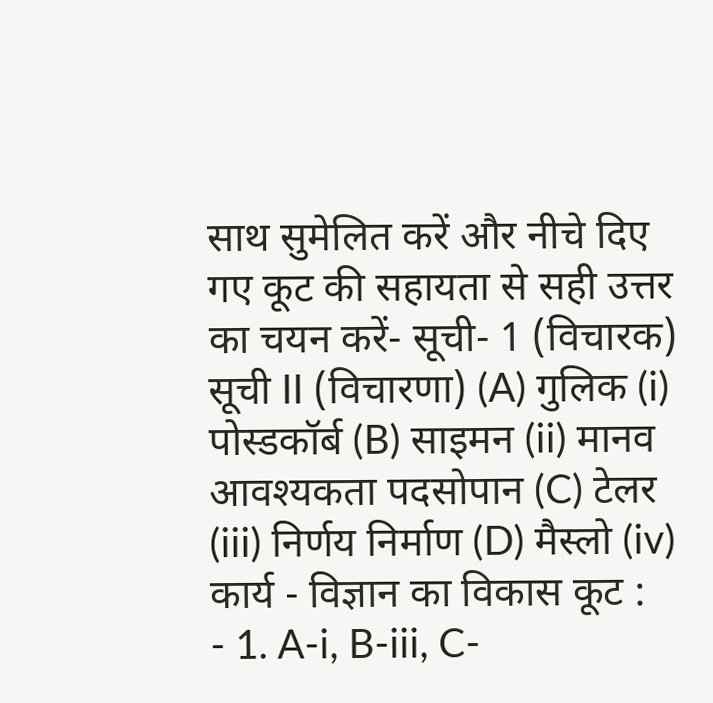साथ सुमेलित करें और नीचे दिए गए कूट की सहायता से सही उत्तर का चयन करें- सूची- 1 (विचारक) सूची II (विचारणा) (A) गुलिक (i) पोस्डकॉर्ब (B) साइमन (ii) मानव आवश्यकता पदसोपान (C) टेलर (iii) निर्णय निर्माण (D) मैस्लो (iv) कार्य - विज्ञान का विकास कूट :
- 1. A-i, B-iii, C-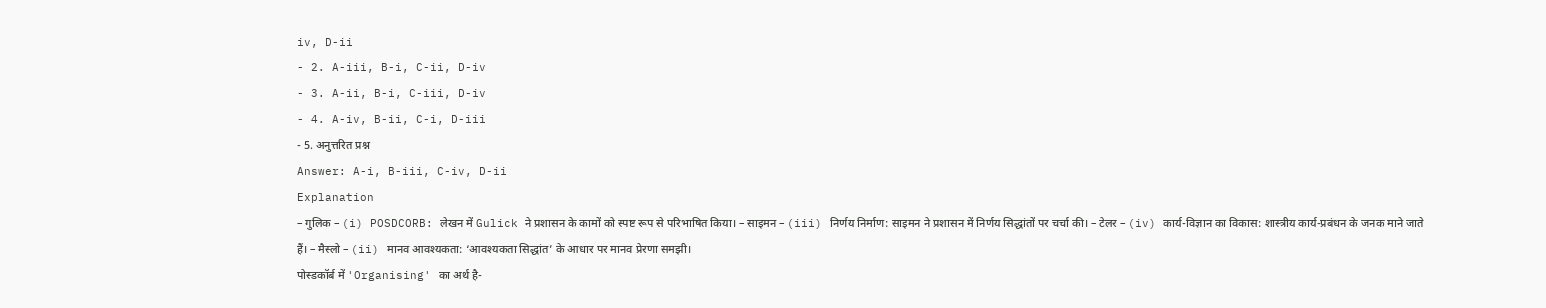iv, D-ii
- 2. A-iii, B-i, C-ii, D-iv
- 3. A-ii, B-i, C-iii, D-iv
- 4. A-iv, B-ii, C-i, D-iii
- 5. अनुत्तरित प्रश्न
Answer: A-i, B-iii, C-iv, D-ii
Explanation
– गुलिक – (i) POSDCORB: लेखन में Gulick ने प्रशासन के कामों को स्पष्ट रूप से परिभाषित किया। – साइमन – (iii) निर्णय निर्माण: साइमन ने प्रशासन में निर्णय सिद्धांतों पर चर्चा की। – टेलर – (iv) कार्य-विज्ञान का विकास: शास्त्रीय कार्य-प्रबंधन के जनक माने जाते हैं। – मैस्लो – (ii) मानव आवश्यकता: ‘आवश्यकता सिद्धांत’ के आधार पर मानव प्रेरणा समझी।
पोस्डकॉर्ब में 'Organising' का अर्थ है-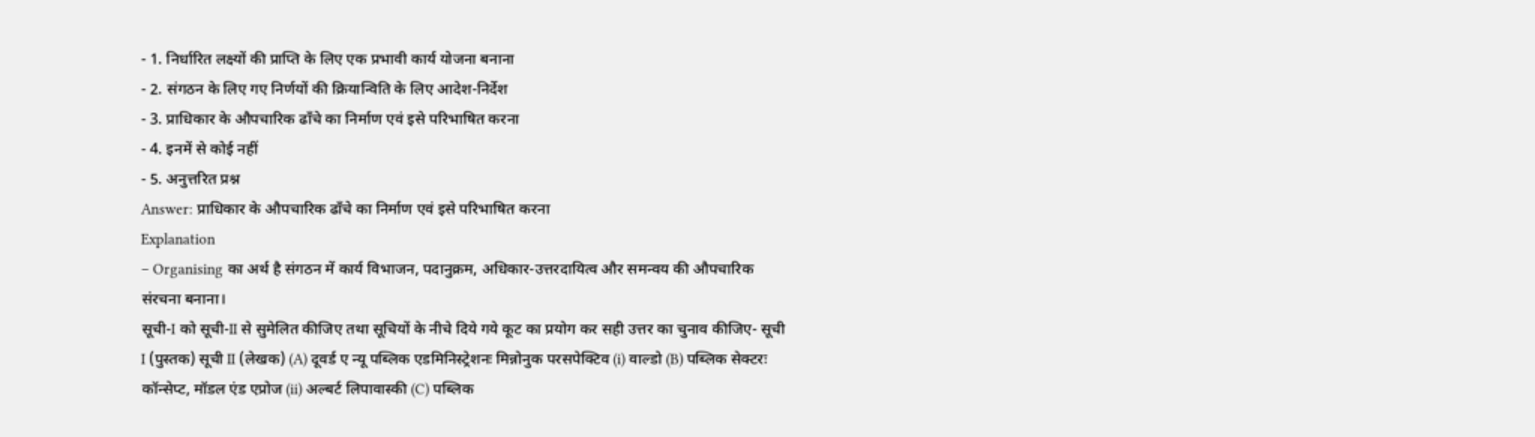- 1. निर्धारित लक्ष्यों की प्राप्ति के लिए एक प्रभावी कार्य योजना बनाना
- 2. संगठन के लिए गए निर्णयों की क्रियान्विति के लिए आदेश-निर्देश
- 3. प्राधिकार के औपचारिक ढाँचे का निर्माण एवं इसे परिभाषित करना
- 4. इनमें से कोई नहीं
- 5. अनुत्तरित प्रश्न
Answer: प्राधिकार के औपचारिक ढाँचे का निर्माण एवं इसे परिभाषित करना
Explanation
– Organising का अर्थ है संगठन में कार्य विभाजन, पदानुक्रम, अधिकार-उत्तरदायित्व और समन्वय की औपचारिक संरचना बनाना।
सूची-I को सूची-II से सुमेलित कीजिए तथा सूचियों के नीचे दिये गये कूट का प्रयोग कर सही उत्तर का चुनाव कीजिए- सूची I (पुस्तक) सूची II (लेखक) (A) दूवर्ड ए न्यू पब्लिक एडमिनिस्ट्रेशनः मिन्नोनुक परसपेक्टिव (i) वाल्डो (B) पब्लिक सेक्टरः कॉन्सेप्ट, मॉडल एंड एप्रोज (ii) अल्बर्ट लिपावास्की (C) पब्लिक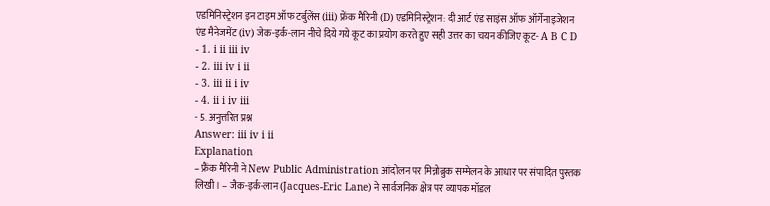एडमिनिस्ट्रेशन इन टाइम ऑफ टर्बुलेंस (iii) फ्रेंक मैरिनी (D) एडमिनिस्ट्रेशन: दी आर्ट एंड साइंस ऑफ ऑर्गेनाइजेशन एंड मैनेजमेंट (iv) जेक-इर्क-लान नीचे दिये गये कूट का प्रयोग करते हुए सही उत्तर का चयन कीजिए कूट- A B C D
- 1. i ii iii iv
- 2. iii iv i ii
- 3. iii ii i iv
- 4. ii i iv iii
- 5. अनुत्तरित प्रश्न
Answer: iii iv i ii
Explanation
– फ्रैंक मैरिनी ने New Public Administration आंदोलन पर मिन्नोब्रुक सम्मेलन के आधार पर संपादित पुस्तक लिखी। – जैक-इर्क-लान (Jacques-Eric Lane) ने सार्वजनिक क्षेत्र पर व्यापक मॉडल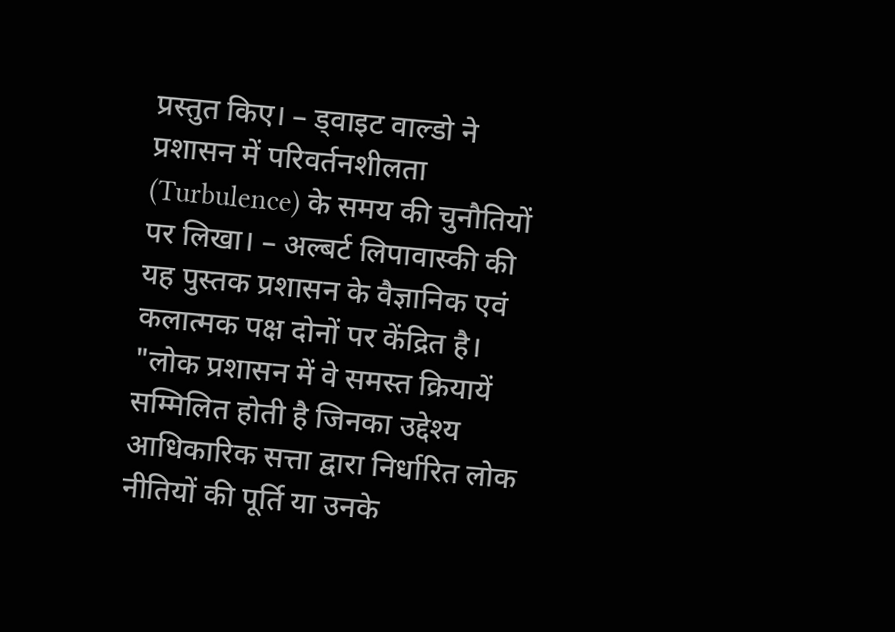प्रस्तुत किए। – ड्वाइट वाल्डो ने प्रशासन में परिवर्तनशीलता (Turbulence) के समय की चुनौतियों पर लिखा। – अल्बर्ट लिपावास्की की यह पुस्तक प्रशासन के वैज्ञानिक एवं कलात्मक पक्ष दोनों पर केंद्रित है।
"लोक प्रशासन में वे समस्त क्रियायें सम्मिलित होती है जिनका उद्देश्य आधिकारिक सत्ता द्वारा निर्धारित लोक नीतियों की पूर्ति या उनके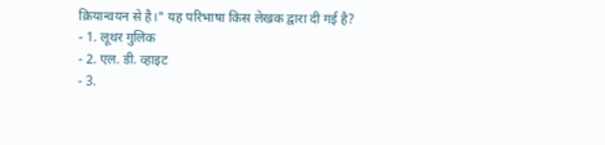क्रियान्वयन से है।" यह परिभाषा किस लेखक द्वारा दी गई है?
- 1. लूथर गुलिक
- 2. एल. डी. व्हाइट
- 3.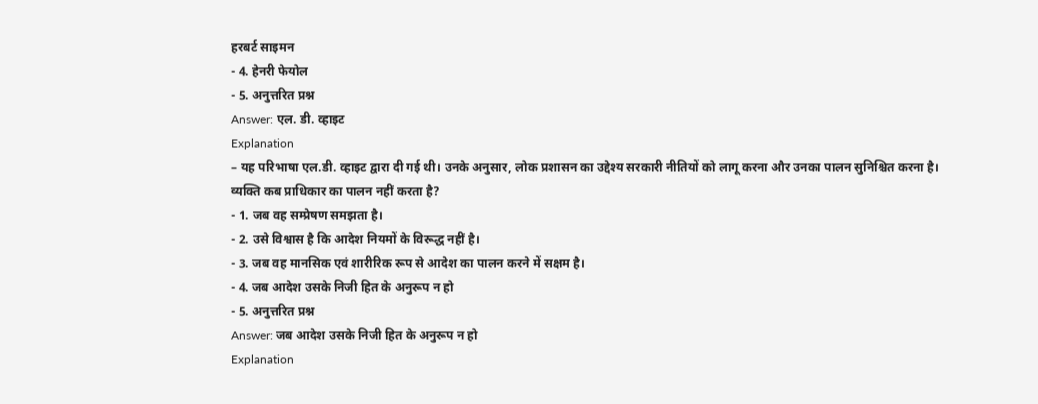हरबर्ट साइमन
- 4. हेनरी फेयोल
- 5. अनुत्तरित प्रश्न
Answer: एल. डी. व्हाइट
Explanation
– यह परिभाषा एल.डी. व्हाइट द्वारा दी गई थी। उनके अनुसार, लोक प्रशासन का उद्देश्य सरकारी नीतियों को लागू करना और उनका पालन सुनिश्चित करना है।
व्यक्ति कब प्राधिकार का पालन नहीं करता है?
- 1. जब वह सम्प्रेषण समझता है।
- 2. उसे विश्वास है कि आदेश नियमों के विरूद्ध नहीं है।
- 3. जब वह मानसिक एवं शारीरिक रूप से आदेश का पालन करने में सक्षम है।
- 4. जब आदेश उसके निजी हित के अनुरूप न हो
- 5. अनुत्तरित प्रश्न
Answer: जब आदेश उसके निजी हित के अनुरूप न हो
Explanation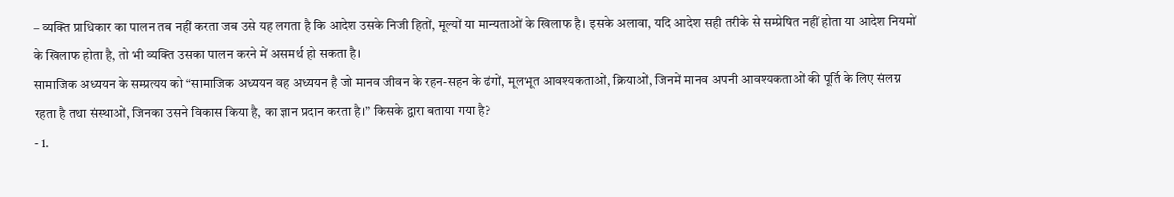– व्यक्ति प्राधिकार का पालन तब नहीं करता जब उसे यह लगता है कि आदेश उसके निजी हितों, मूल्यों या मान्यताओं के खिलाफ है। इसके अलावा, यदि आदेश सही तरीके से सम्प्रेषित नहीं होता या आदेश नियमों के खिलाफ होता है, तो भी व्यक्ति उसका पालन करने में असमर्थ हो सकता है।
सामाजिक अध्ययन के सम्प्रत्यय को “सामाजिक अध्ययन वह अध्ययन है जो मानव जीवन के रहन-सहन के ढंगों, मूलभूत आवश्यकताओं, क्रियाओं, जिनमें मानव अपनी आवश्यकताओं की पूर्ति के लिए संलग्न रहता है तथा संस्थाओं, जिनका उसने विकास किया है, का ज्ञान प्रदान करता है।” किसके द्वारा बताया गया है?
- 1.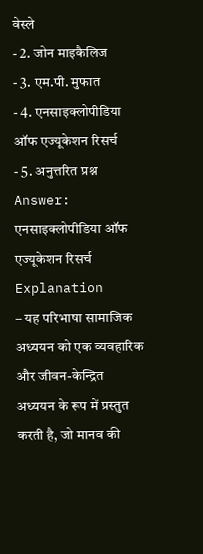वेस्ले
- 2. जोन माइकैलिज
- 3. एम.पी. मुफात
- 4. एनसाइक्लोपीडिया ऑफ एज्यूकेशन रिसर्च
- 5. अनुत्तरित प्रश्न
Answer: एनसाइक्लोपीडिया ऑफ एज्यूकेशन रिसर्च
Explanation
– यह परिभाषा सामाजिक अध्ययन को एक व्यवहारिक और जीवन-केन्द्रित अध्ययन के रूप में प्रस्तुत करती है, जो मानव की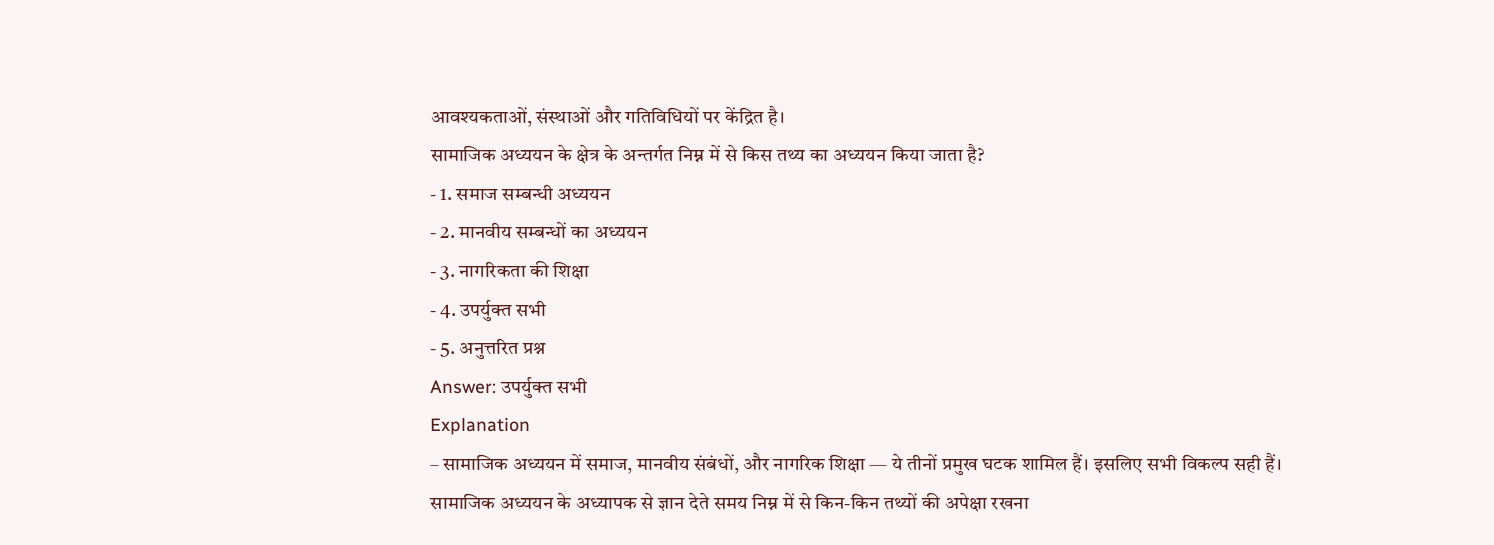आवश्यकताओं, संस्थाओं और गतिविधियों पर केंद्रित है।
सामाजिक अध्ययन के क्षेत्र के अन्तर्गत निम्न में से किस तथ्य का अध्ययन किया जाता है?
- 1. समाज सम्बन्धी अध्ययन
- 2. मानवीय सम्बन्धों का अध्ययन
- 3. नागरिकता की शिक्षा
- 4. उपर्युक्त सभी
- 5. अनुत्तरित प्रश्न
Answer: उपर्युक्त सभी
Explanation
– सामाजिक अध्ययन में समाज, मानवीय संबंधों, और नागरिक शिक्षा — ये तीनों प्रमुख घटक शामिल हैं। इसलिए सभी विकल्प सही हैं।
सामाजिक अध्ययन के अध्यापक से ज्ञान देते समय निम्न में से किन-किन तथ्यों की अपेक्षा रखना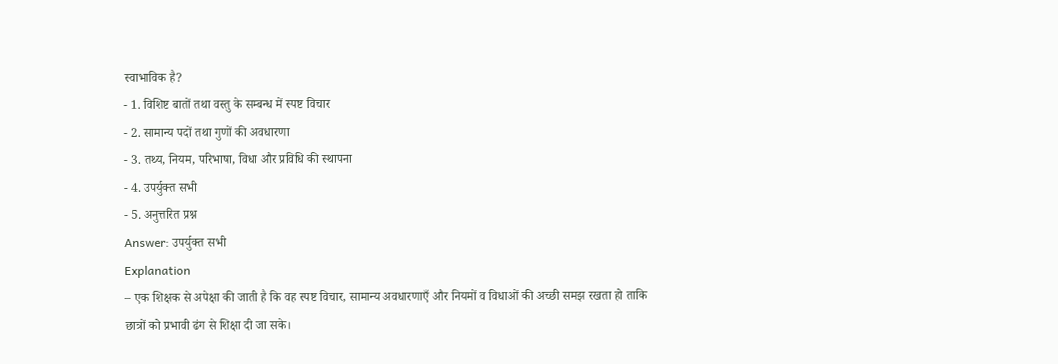स्वाभाविक है?
- 1. विशिष्ट बातों तथा वस्तु के सम्बन्ध में स्पष्ट विचार
- 2. सामान्य पदों तथा गुणों की अवधारणा
- 3. तथ्य, नियम, परिभाषा, विधा और प्रविधि की स्थापना
- 4. उपर्युक्त सभी
- 5. अनुत्तरित प्रश्न
Answer: उपर्युक्त सभी
Explanation
– एक शिक्षक से अपेक्षा की जाती है कि वह स्पष्ट विचार, सामान्य अवधारणाएँ और नियमों व विधाओं की अच्छी समझ रखता हो ताकि छात्रों को प्रभावी ढंग से शिक्षा दी जा सके।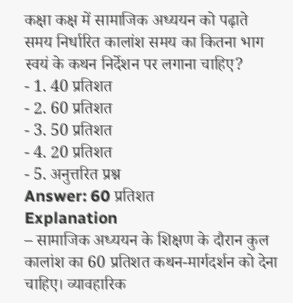कक्षा कक्ष में सामाजिक अध्ययन को पढ़ाते समय निर्धारित कालांश समय का कितना भाग स्वयं के कथन निर्देशन पर लगाना चाहिए?
- 1. 40 प्रतिशत
- 2. 60 प्रतिशत
- 3. 50 प्रतिशत
- 4. 20 प्रतिशत
- 5. अनुत्तरित प्रश्न
Answer: 60 प्रतिशत
Explanation
– सामाजिक अध्ययन के शिक्षण के दौरान कुल कालांश का 60 प्रतिशत कथन-मार्गदर्शन को देना चाहिए। व्यावहारिक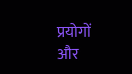प्रयोगों और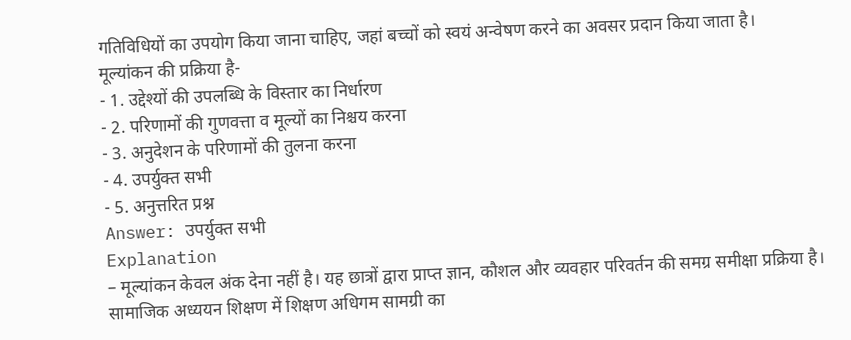गतिविधियों का उपयोग किया जाना चाहिए, जहां बच्चों को स्वयं अन्वेषण करने का अवसर प्रदान किया जाता है।
मूल्यांकन की प्रक्रिया है-
- 1. उद्देश्यों की उपलब्धि के विस्तार का निर्धारण
- 2. परिणामों की गुणवत्ता व मूल्यों का निश्चय करना
- 3. अनुदेशन के परिणामों की तुलना करना
- 4. उपर्युक्त सभी
- 5. अनुत्तरित प्रश्न
Answer: उपर्युक्त सभी
Explanation
– मूल्यांकन केवल अंक देना नहीं है। यह छात्रों द्वारा प्राप्त ज्ञान, कौशल और व्यवहार परिवर्तन की समग्र समीक्षा प्रक्रिया है।
सामाजिक अध्ययन शिक्षण में शिक्षण अधिगम सामग्री का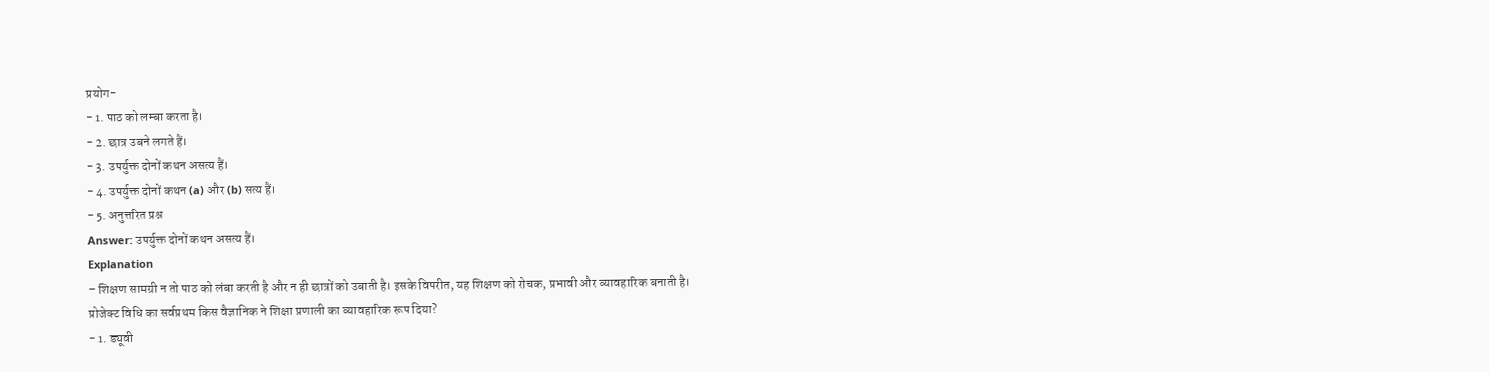प्रयोग-
- 1. पाठ को लम्बा करता है।
- 2. छात्र उबने लगते हैं।
- 3. उपर्युक्त दोनों कथन असत्य हैं।
- 4. उपर्युक्त दोनों कथन (a) और (b) सत्य हैं।
- 5. अनुत्तरित प्रश्न
Answer: उपर्युक्त दोनों कथन असत्य हैं।
Explanation
– शिक्षण सामग्री न तो पाठ को लंबा करती है और न ही छात्रों को उबाती है। इसके विपरीत, यह शिक्षण को रोचक, प्रभावी और व्यावहारिक बनाती है।
प्रोजेक्ट विधि का सर्वप्रथम किस वैज्ञानिक ने शिक्षा प्रणाली का व्यावहारिक रूप दिया?
- 1. ड्यूवी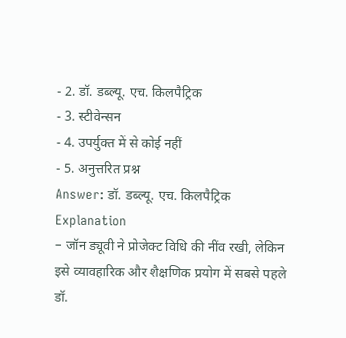- 2. डॉ. डब्ल्यू. एच. किलपैट्रिक
- 3. स्टीवेन्सन
- 4. उपर्युक्त में से कोई नहीं
- 5. अनुत्तरित प्रश्न
Answer: डॉ. डब्ल्यू. एच. किलपैट्रिक
Explanation
– जॉन ड्यूवी ने प्रोजेक्ट विधि की नींव रखी, लेकिन इसे व्यावहारिक और शैक्षणिक प्रयोग में सबसे पहले डॉ.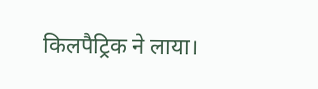किलपैट्रिक ने लाया।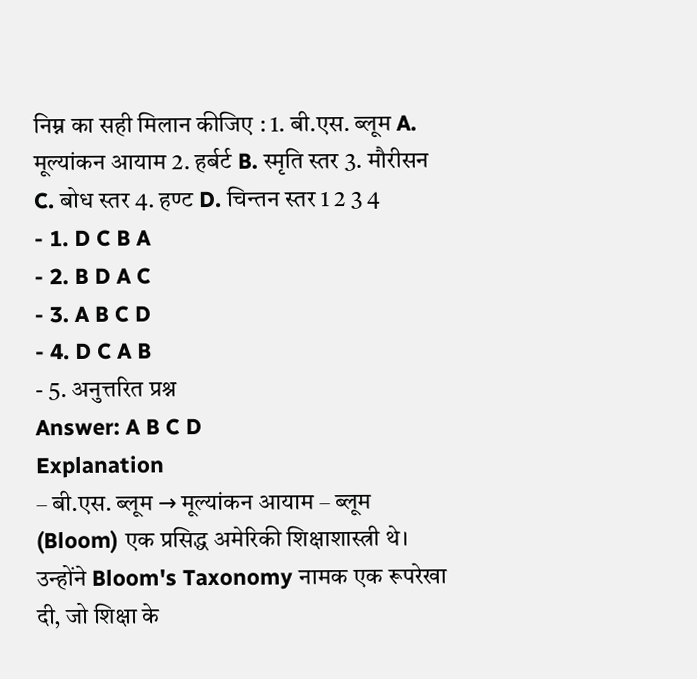निम्न का सही मिलान कीजिए : 1. बी.एस. ब्लूम A. मूल्यांकन आयाम 2. हर्बर्ट B. स्मृति स्तर 3. मौरीसन C. बोध स्तर 4. हण्ट D. चिन्तन स्तर 1 2 3 4
- 1. D C B A
- 2. B D A C
- 3. A B C D
- 4. D C A B
- 5. अनुत्तरित प्रश्न
Answer: A B C D
Explanation
– बी.एस. ब्लूम → मूल्यांकन आयाम – ब्लूम (Bloom) एक प्रसिद्ध अमेरिकी शिक्षाशास्त्री थे। उन्होंने Bloom's Taxonomy नामक एक रूपरेखा दी, जो शिक्षा के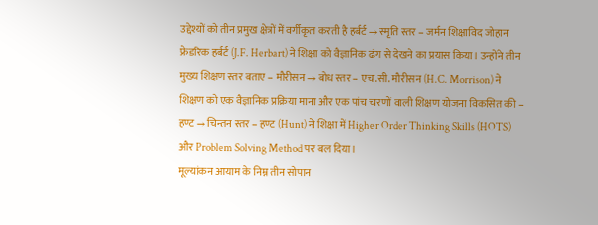उद्देश्यों को तीन प्रमुख क्षेत्रों में वर्गीकृत करती है हर्बर्ट → स्मृति स्तर – जर्मन शिक्षाविद जोहान फ्रेडरिक हर्बर्ट (J.F. Herbart) ने शिक्षा को वैज्ञानिक ढंग से देखने का प्रयास किया। उन्होंने तीन मुख्य शिक्षण स्तर बताए – मौरीसन → बोध स्तर – एच.सी. मौरीसन (H.C. Morrison) ने शिक्षण को एक वैज्ञानिक प्रक्रिया माना और एक पांच चरणों वाली शिक्षण योजना विकसित की – हण्ट → चिन्तन स्तर – हण्ट (Hunt) ने शिक्षा में Higher Order Thinking Skills (HOTS) और Problem Solving Method पर बल दिया।
मूल्यांकन आयाम के निम्न तीन सोपान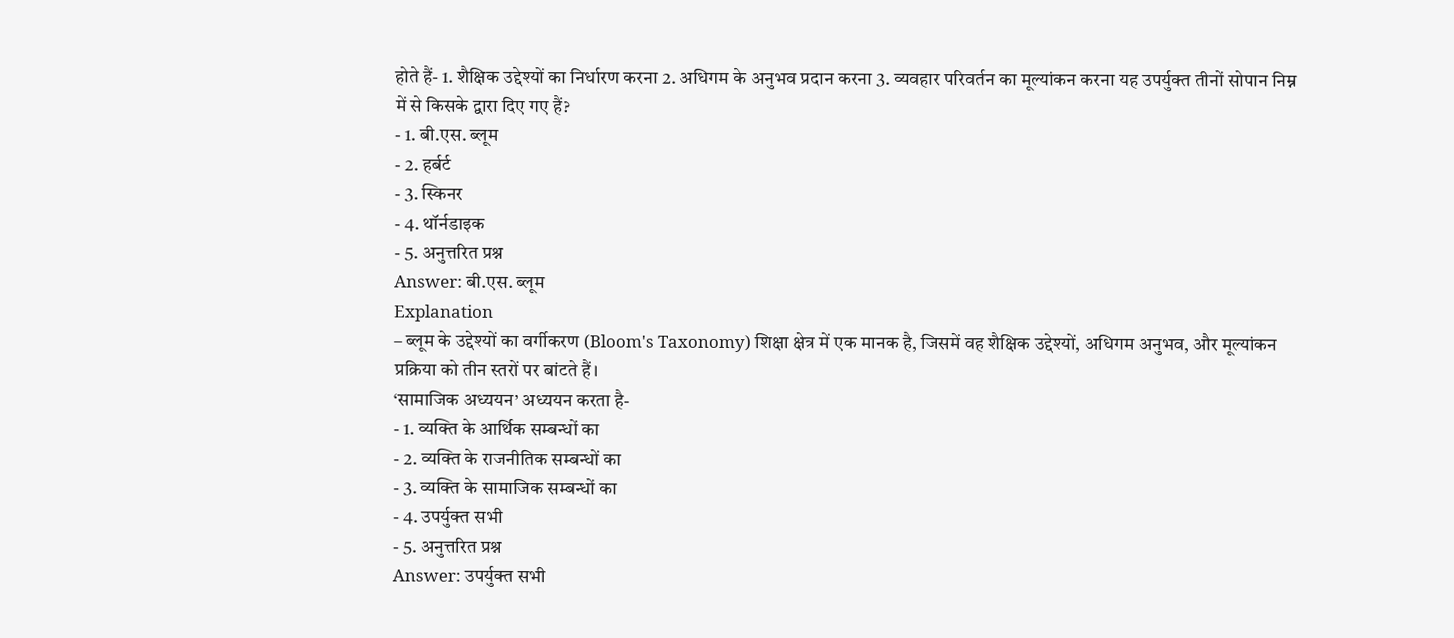होते हैं- 1. शैक्षिक उद्देश्यों का निर्धारण करना 2. अधिगम के अनुभव प्रदान करना 3. व्यवहार परिवर्तन का मूल्यांकन करना यह उपर्युक्त तीनों सोपान निम्न में से किसके द्वारा दिए गए हैं?
- 1. बी.एस. ब्लूम
- 2. हर्बर्ट
- 3. स्किनर
- 4. थॉर्नडाइक
- 5. अनुत्तरित प्रश्न
Answer: बी.एस. ब्लूम
Explanation
– ब्लूम के उद्देश्यों का वर्गीकरण (Bloom's Taxonomy) शिक्षा क्षेत्र में एक मानक है, जिसमें वह शैक्षिक उद्देश्यों, अधिगम अनुभव, और मूल्यांकन प्रक्रिया को तीन स्तरों पर बांटते हैं।
‘सामाजिक अध्ययन’ अध्ययन करता है-
- 1. व्यक्ति के आर्थिक सम्बन्धों का
- 2. व्यक्ति के राजनीतिक सम्बन्धों का
- 3. व्यक्ति के सामाजिक सम्बन्धों का
- 4. उपर्युक्त सभी
- 5. अनुत्तरित प्रश्न
Answer: उपर्युक्त सभी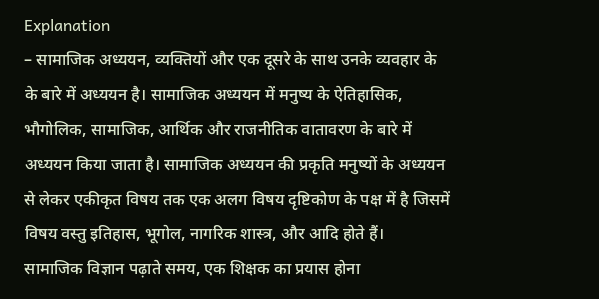Explanation
– सामाजिक अध्ययन, व्यक्तियों और एक दूसरे के साथ उनके व्यवहार के के बारे में अध्ययन है। सामाजिक अध्ययन में मनुष्य के ऐतिहासिक, भौगोलिक, सामाजिक, आर्थिक और राजनीतिक वातावरण के बारे में अध्ययन किया जाता है। सामाजिक अध्ययन की प्रकृति मनुष्यों के अध्ययन से लेकर एकीकृत विषय तक एक अलग विषय दृष्टिकोण के पक्ष में है जिसमें विषय वस्तु इतिहास, भूगोल, नागरिक शास्त्र, और आदि होते हैं।
सामाजिक विज्ञान पढ़ाते समय, एक शिक्षक का प्रयास होना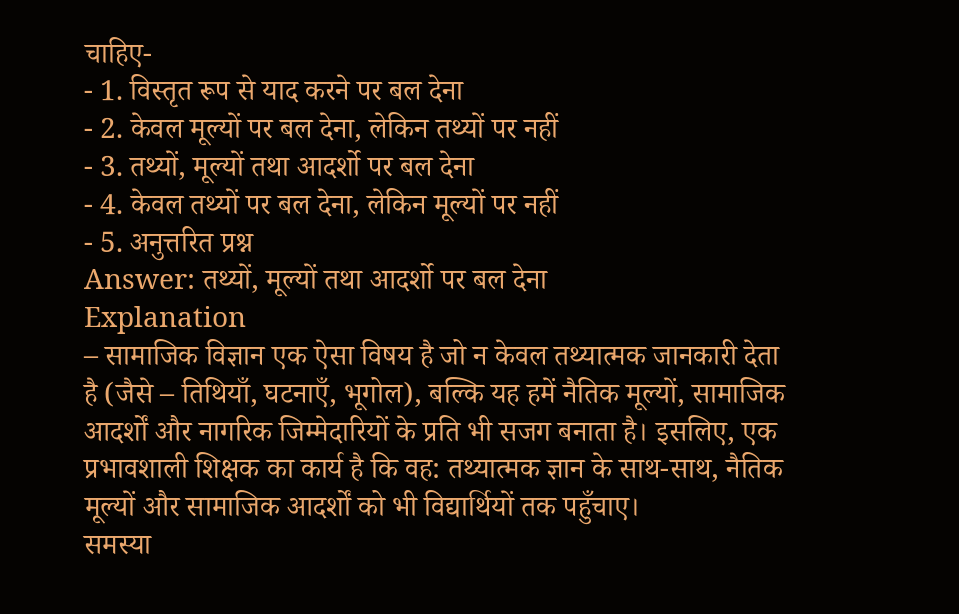चाहिए-
- 1. विस्तृत रूप से याद करने पर बल देना
- 2. केवल मूल्यों पर बल देना, लेकिन तथ्यों पर नहीं
- 3. तथ्यों, मूल्यों तथा आदर्शो पर बल देना
- 4. केवल तथ्यों पर बल देना, लेकिन मूल्यों पर नहीं
- 5. अनुत्तरित प्रश्न
Answer: तथ्यों, मूल्यों तथा आदर्शो पर बल देना
Explanation
– सामाजिक विज्ञान एक ऐसा विषय है जो न केवल तथ्यात्मक जानकारी देता है (जैसे – तिथियाँ, घटनाएँ, भूगोल), बल्कि यह हमें नैतिक मूल्यों, सामाजिक आदर्शों और नागरिक जिम्मेदारियों के प्रति भी सजग बनाता है। इसलिए, एक प्रभावशाली शिक्षक का कार्य है कि वह: तथ्यात्मक ज्ञान के साथ-साथ, नैतिक मूल्यों और सामाजिक आदर्शों को भी विद्यार्थियों तक पहुँचाए।
समस्या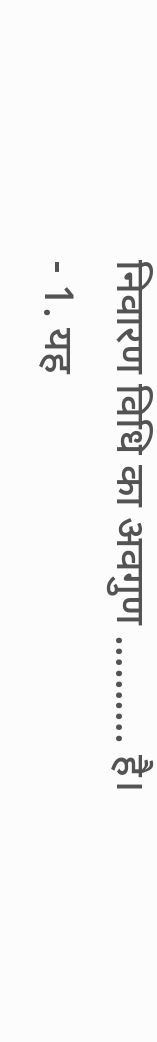निवारण विधि का अवगुण ………. है।
- 1. यह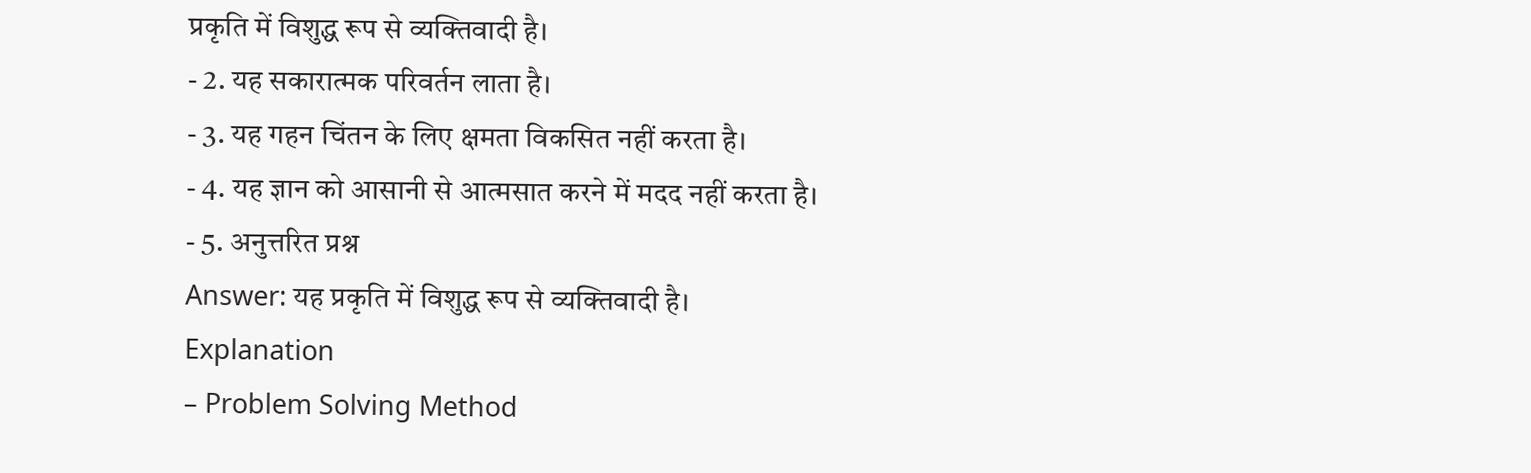प्रकृति में विशुद्ध रूप से व्यक्तिवादी है।
- 2. यह सकारात्मक परिवर्तन लाता है।
- 3. यह गहन चिंतन के लिए क्षमता विकसित नहीं करता है।
- 4. यह ज्ञान को आसानी से आत्मसात करने में मदद नहीं करता है।
- 5. अनुत्तरित प्रश्न
Answer: यह प्रकृति में विशुद्ध रूप से व्यक्तिवादी है।
Explanation
– Problem Solving Method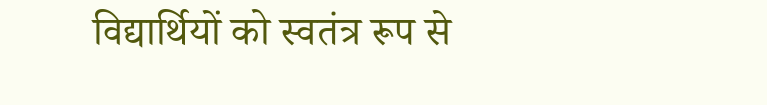विद्यार्थियों को स्वतंत्र रूप से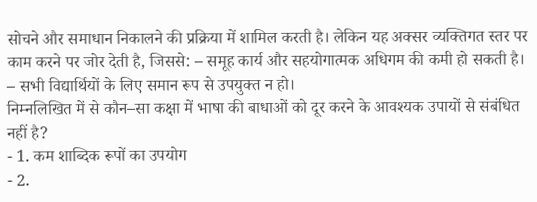सोचने और समाधान निकालने की प्रक्रिया में शामिल करती है। लेकिन यह अक्सर व्यक्तिगत स्तर पर काम करने पर जोर देती है, जिससे: – समूह कार्य और सहयोगात्मक अधिगम की कमी हो सकती है। – सभी विद्यार्थियों के लिए समान रूप से उपयुक्त न हो।
निम्नलिखित में से कौन–सा कक्षा में भाषा की बाधाओं को दूर करने के आवश्यक उपायों से संबंधित नहीं है?
- 1. कम शाब्दिक रूपों का उपयोग
- 2.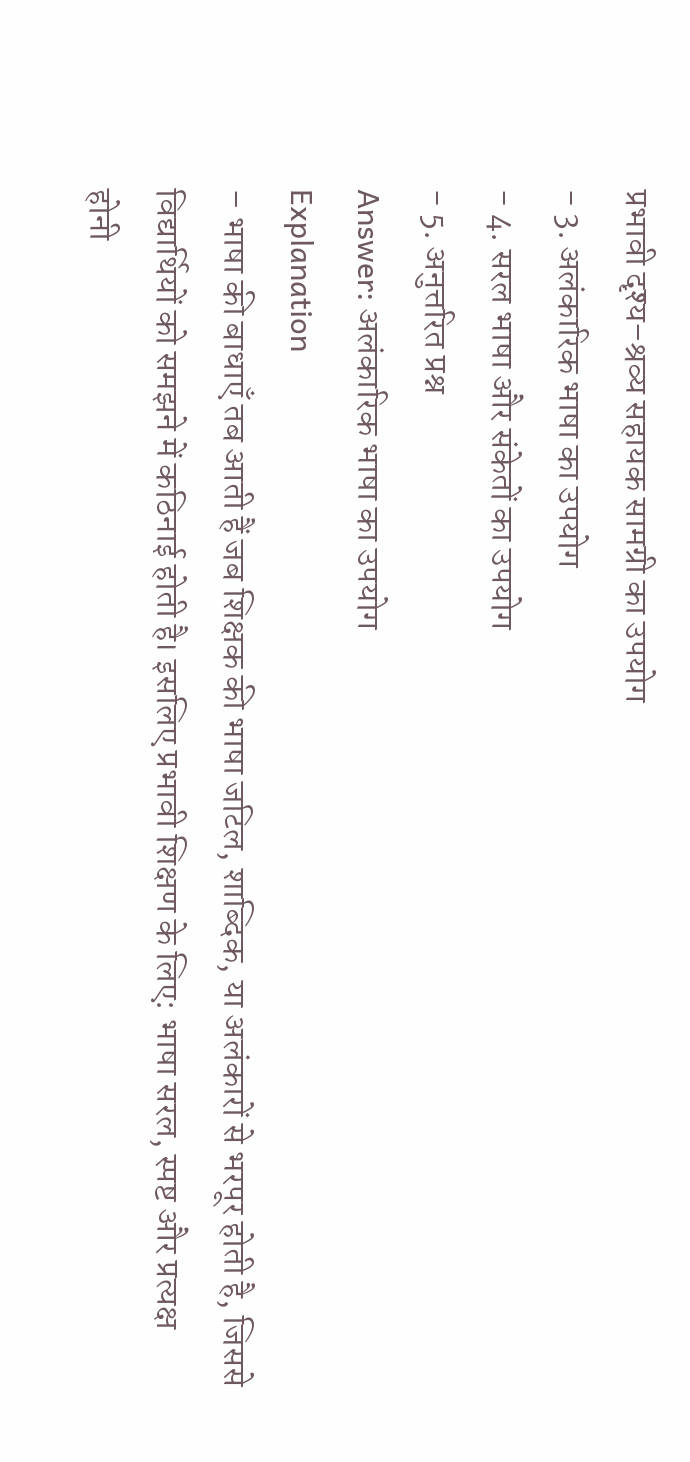प्रभावी दृश्य–श्रव्य सहायक सामग्री का उपयोग
- 3. अलंकारिक भाषा का उपयोग
- 4. सरल भाषा और संकेतों का उपयोग
- 5. अनुत्तरित प्रश्न
Answer: अलंकारिक भाषा का उपयोग
Explanation
– भाषा की बाधाएँ तब आती हैं जब शिक्षक की भाषा जटिल, शाब्दिक, या अलंकारों से भरपूर होती है, जिससे विद्यार्थियों को समझने में कठिनाई होती है। इसलिए प्रभावी शिक्षण के लिए: भाषा सरल, स्पष्ट और प्रत्यक्ष होनी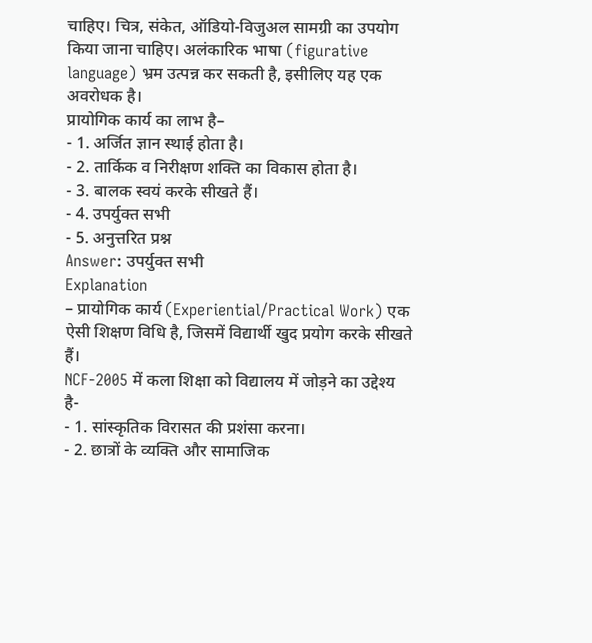चाहिए। चित्र, संकेत, ऑडियो-विजुअल सामग्री का उपयोग किया जाना चाहिए। अलंकारिक भाषा (figurative language) भ्रम उत्पन्न कर सकती है, इसीलिए यह एक अवरोधक है।
प्रायोगिक कार्य का लाभ है–
- 1. अर्जित ज्ञान स्थाई होता है।
- 2. तार्किक व निरीक्षण शक्ति का विकास होता है।
- 3. बालक स्वयं करके सीखते हैं।
- 4. उपर्युक्त सभी
- 5. अनुत्तरित प्रश्न
Answer: उपर्युक्त सभी
Explanation
– प्रायोगिक कार्य (Experiential/Practical Work) एक ऐसी शिक्षण विधि है, जिसमें विद्यार्थी खुद प्रयोग करके सीखते हैं।
NCF-2005 में कला शिक्षा को विद्यालय में जोड़ने का उद्देश्य है-
- 1. सांस्कृतिक विरासत की प्रशंसा करना।
- 2. छात्रों के व्यक्ति और सामाजिक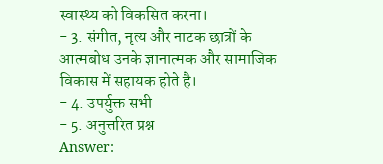स्वास्थ्य को विकसित करना।
- 3. संगीत, नृत्य और नाटक छात्रों के आत्मबोध उनके ज्ञानात्मक और सामाजिक विकास में सहायक होते है।
- 4. उपर्युक्त सभी
- 5. अनुत्तरित प्रश्न
Answer: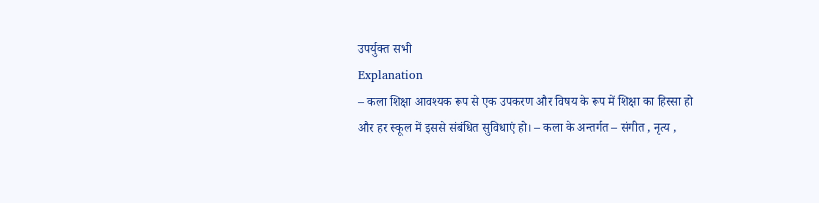उपर्युक्त सभी
Explanation
– कला शिक्षा आवश्यक रूप से एक उपकरण और विषय के रूप में शिक्षा का हिस्सा हो और हर स्कूल में इससे संबंधित सुविधाएं हो। – कला के अन्तर्गत – संगीत , नृत्य ,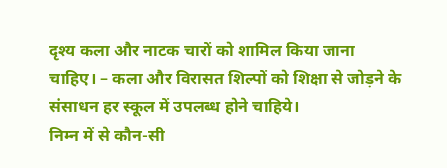दृश्य कला और नाटक चारों को शामिल किया जाना चाहिए। – कला और विरासत शिल्पों को शिक्षा से जोड़ने के संसाधन हर स्कूल में उपलब्ध होने चाहिये।
निम्न में से कौन-सी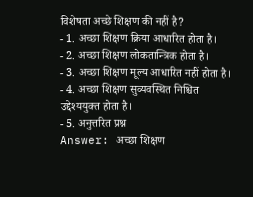विशेषता अच्छे शिक्षण की नहीं है?
- 1. अच्छा शिक्षण क्रिया आधारित होता है।
- 2. अच्छा शिक्षण लोकतान्त्रिक होता है।
- 3. अच्छा शिक्षण मूल्य आधारित नहीं होता है।
- 4. अच्छा शिक्षण सुव्यवस्थित निश्चित उद्देश्ययुक्त होता है।
- 5. अनुत्तरित प्रश्न
Answer: अच्छा शिक्षण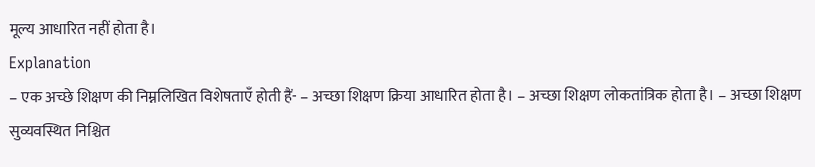मूल्य आधारित नहीं होता है।
Explanation
– एक अच्छे शिक्षण की निम्नलिखित विशेषताएँ होती हैं- – अच्छा शिक्षण क्रिया आधारित होता है। – अच्छा शिक्षण लोकतांत्रिक होता है। – अच्छा शिक्षण सुव्यवस्थित निश्चित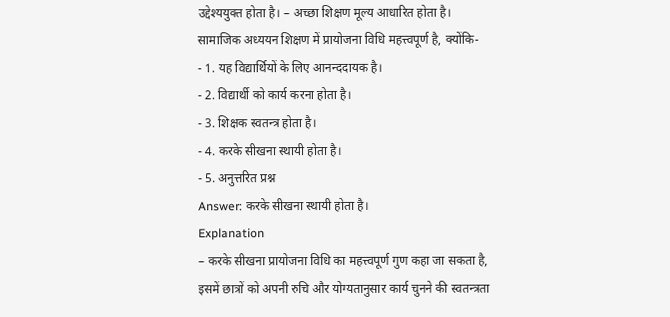उद्देश्ययुक्त होता है। – अच्छा शिक्षण मूल्य आधारित होता है।
सामाजिक अध्ययन शिक्षण में प्रायोजना विधि महत्त्वपूर्ण है, क्योंकि-
- 1. यह विद्यार्थियों के लिए आनन्ददायक है।
- 2. विद्यार्थी को कार्य करना होता है।
- 3. शिक्षक स्वतन्त्र होता है।
- 4. करके सीखना स्थायी होता है।
- 5. अनुत्तरित प्रश्न
Answer: करके सीखना स्थायी होता है।
Explanation
– करके सीखना प्रायोजना विधि का महत्त्वपूर्ण गुण कहा जा सकता है, इसमें छात्रों को अपनी रुचि और योग्यतानुसार कार्य चुनने की स्वतन्त्रता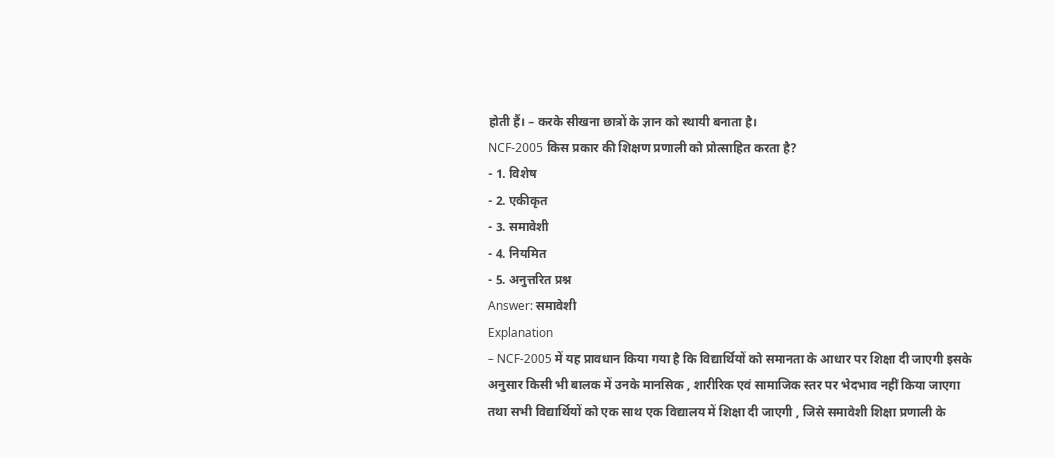होती हैं। – करके सीखना छात्रों के ज्ञान को स्थायी बनाता है।
NCF-2005 किस प्रकार की शिक्षण प्रणाली को प्रोत्साहित करता है?
- 1. विशेष
- 2. एकीकृत
- 3. समावेशी
- 4. नियमित
- 5. अनुत्तरित प्रश्न
Answer: समावेशी
Explanation
– NCF-2005 में यह प्रावधान किया गया है कि विद्यार्थियों को समानता के आधार पर शिक्षा दी जाएगी इसके अनुसार किसी भी बालक में उनके मानसिक , शारीरिक एवं सामाजिक स्तर पर भेदभाव नहीं किया जाएगा तथा सभी विद्यार्थियों को एक साथ एक विद्यालय में शिक्षा दी जाएगी , जिसे समावेशी शिक्षा प्रणाली के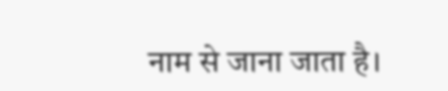नाम से जाना जाता है।